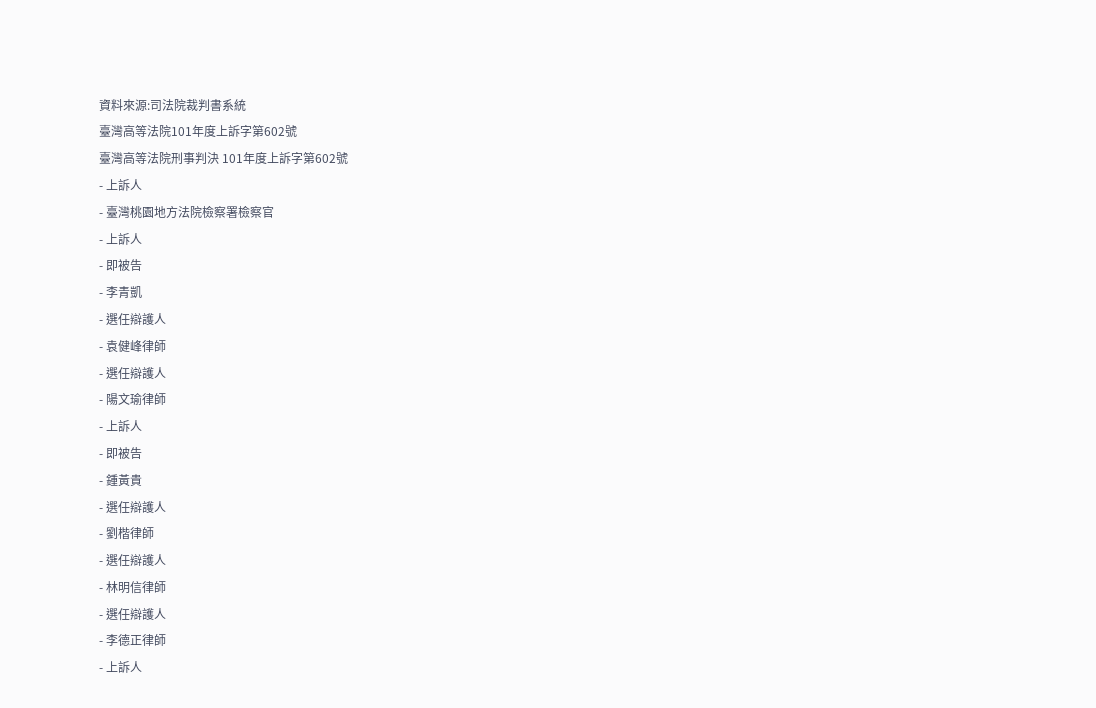資料來源:司法院裁判書系統
臺灣高等法院101年度上訴字第602號
臺灣高等法院刑事判決 101年度上訴字第602號
- 上訴人
- 臺灣桃園地方法院檢察署檢察官
- 上訴人
- 即被告
- 李青凱
- 選任辯護人
- 袁健峰律師
- 選任辯護人
- 陽文瑜律師
- 上訴人
- 即被告
- 鍾黃貴
- 選任辯護人
- 劉楷律師
- 選任辯護人
- 林明信律師
- 選任辯護人
- 李德正律師
- 上訴人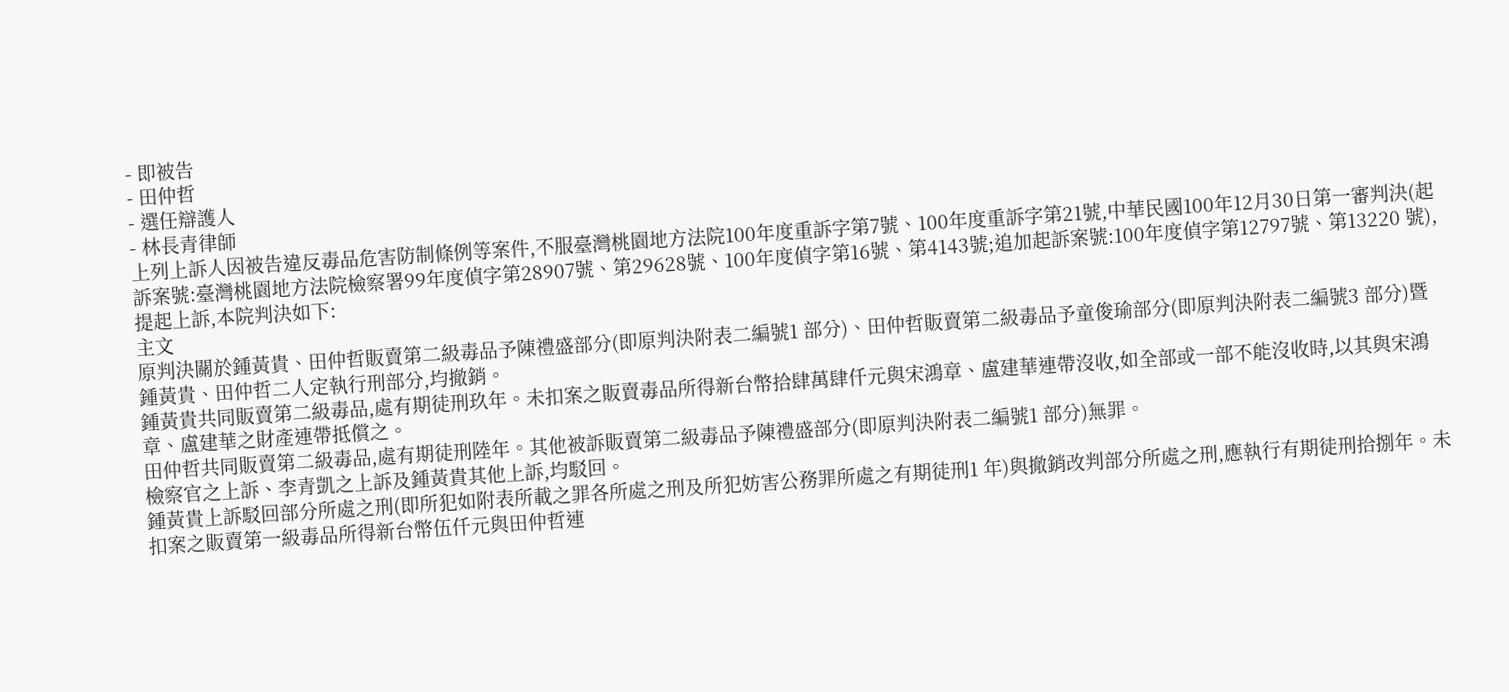- 即被告
- 田仲哲
- 選任辯護人
- 林長青律師
上列上訴人因被告違反毒品危害防制條例等案件,不服臺灣桃園地方法院100年度重訴字第7號、100年度重訴字第21號,中華民國100年12月30日第一審判決(起訴案號:臺灣桃園地方法院檢察署99年度偵字第28907號、第29628號、100年度偵字第16號、第4143號;追加起訴案號:100年度偵字第12797號、第13220 號),提起上訴,本院判決如下:
主文
原判決關於鍾黃貴、田仲哲販賣第二級毒品予陳禮盛部分(即原判決附表二編號1 部分)、田仲哲販賣第二級毒品予童俊瑜部分(即原判決附表二編號3 部分)暨鍾黃貴、田仲哲二人定執行刑部分,均撤銷。
鍾黃貴共同販賣第二級毒品,處有期徒刑玖年。未扣案之販賣毒品所得新台幣拾肆萬肆仟元與宋鴻章、盧建華連帶沒收,如全部或一部不能沒收時,以其與宋鴻章、盧建華之財產連帶抵償之。
田仲哲共同販賣第二級毒品,處有期徒刑陸年。其他被訴販賣第二級毒品予陳禮盛部分(即原判決附表二編號1 部分)無罪。
檢察官之上訴、李青凱之上訴及鍾黃貴其他上訴,均駁回。
鍾黃貴上訴駁回部分所處之刑(即所犯如附表所載之罪各所處之刑及所犯妨害公務罪所處之有期徒刑1 年)與撤銷改判部分所處之刑,應執行有期徒刑拾捌年。未扣案之販賣第一級毒品所得新台幣伍仟元與田仲哲連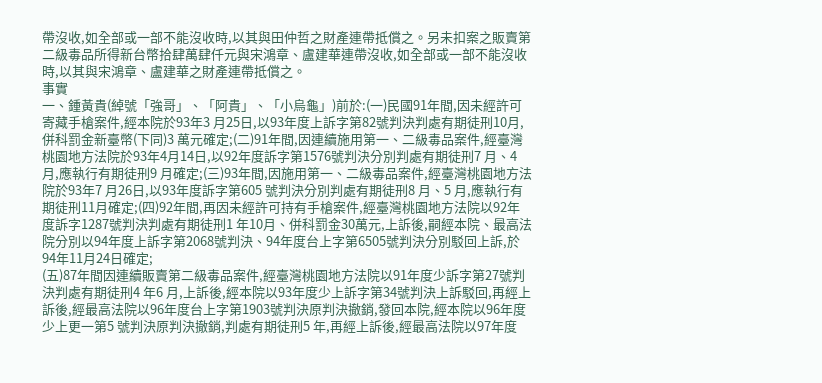帶沒收,如全部或一部不能沒收時,以其與田仲哲之財產連帶抵償之。另未扣案之販賣第二級毒品所得新台幣拾肆萬肆仟元與宋鴻章、盧建華連帶沒收,如全部或一部不能沒收時,以其與宋鴻章、盧建華之財產連帶抵償之。
事實
一、鍾黃貴(綽號「強哥」、「阿貴」、「小烏龜」)前於:(一)民國91年間,因未經許可寄藏手槍案件,經本院於93年3 月25日,以93年度上訴字第82號判決判處有期徒刑10月,併科罰金新臺幣(下同)3 萬元確定;(二)91年間,因連續施用第一、二級毒品案件,經臺灣桃園地方法院於93年4月14日,以92年度訴字第1576號判決分別判處有期徒刑7 月、4 月,應執行有期徒刑9 月確定;(三)93年間,因施用第一、二級毒品案件,經臺灣桃園地方法院於93年7 月26日,以93年度訴字第605 號判決分別判處有期徒刑8 月、5 月,應執行有期徒刑11月確定;(四)92年間,再因未經許可持有手槍案件,經臺灣桃園地方法院以92年度訴字1287號判決判處有期徒刑1 年10月、併科罰金30萬元,上訴後,嗣經本院、最高法院分別以94年度上訴字第2068號判決、94年度台上字第6505號判決分別駁回上訴,於94年11月24日確定;
(五)87年間因連續販賣第二級毒品案件,經臺灣桃園地方法院以91年度少訴字第27號判決判處有期徒刑4 年6 月,上訴後,經本院以93年度少上訴字第34號判決上訴駁回,再經上訴後,經最高法院以96年度台上字第1903號判決原判決撤銷,發回本院,經本院以96年度少上更一第5 號判決原判決撤銷,判處有期徒刑5 年,再經上訴後,經最高法院以97年度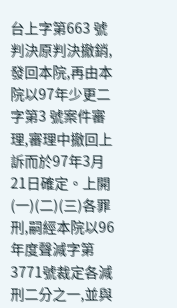台上字第663 號判決原判決撤銷,發回本院,再由本院以97年少更二字第3 號案件審理,審理中撤回上訴而於97年3月21日確定。上開(一)(二)(三)各罪刑,嗣經本院以96年度聲減字第3771號裁定各減刑二分之一,並與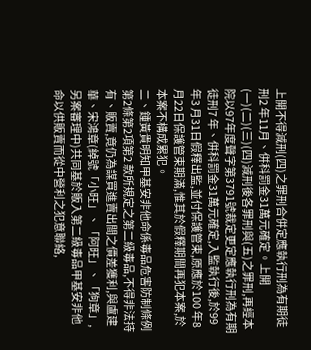上開不得減刑(四)之罪刑合併定應執行刑為有期徒刑2 年11月、併科罰金31萬元確定。上開(一)(二)(三)(四)減刑後各罪刑與(五)之罪刑,再經本院以97年度聲字第3791號裁定更定應執行刑為有期徒刑7 年、併科罰金31萬元確定,入監執行後,於99年3 月31日假釋出監,並付保護管束,原應於100 年8 月22日保護管束期滿,惟其於假釋期間再犯本案,於本案不構成累犯。
二、鍾黃貴明知甲基安非他命係毒品危害防制條例第2條第2項第2 款所規定之第二級毒品,不得非法持有、販賣,竟仍為謀買進賣出間之價差獲利,與盧建華、宋鴻章(綽號「小旺」、「阿旺」、「狗章」,另案審理中)共同基於販入第二級毒品甲基安非他命以供販賣而從中營利之犯意聯絡,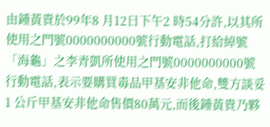由鍾黃貴於99年8 月12日下午2 時54分許,以其所使用之門號0000000000號行動電話,打給綽號「海龜」之李青凱所使用之門號0000000000號行動電話,表示要購買毒品甲基安非他命,雙方談妥1 公斤甲基安非他命售價80萬元,而後鍾黃貴乃夥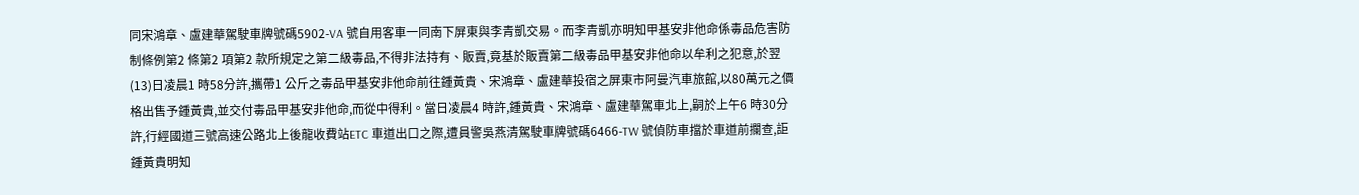同宋鴻章、盧建華駕駛車牌號碼5902-VA 號自用客車一同南下屏東與李青凱交易。而李青凱亦明知甲基安非他命係毒品危害防制條例第2 條第2 項第2 款所規定之第二級毒品,不得非法持有、販賣,竟基於販賣第二級毒品甲基安非他命以牟利之犯意,於翌(13)日凌晨1 時58分許,攜帶1 公斤之毒品甲基安非他命前往鍾黃貴、宋鴻章、盧建華投宿之屏東市阿曼汽車旅館,以80萬元之價格出售予鍾黃貴,並交付毒品甲基安非他命,而從中得利。當日凌晨4 時許,鍾黃貴、宋鴻章、盧建華駕車北上,嗣於上午6 時30分許,行經國道三號高速公路北上後龍收費站ETC 車道出口之際,遭員警吳燕清駕駛車牌號碼6466-TW 號偵防車擋於車道前攔查,詎鍾黃貴明知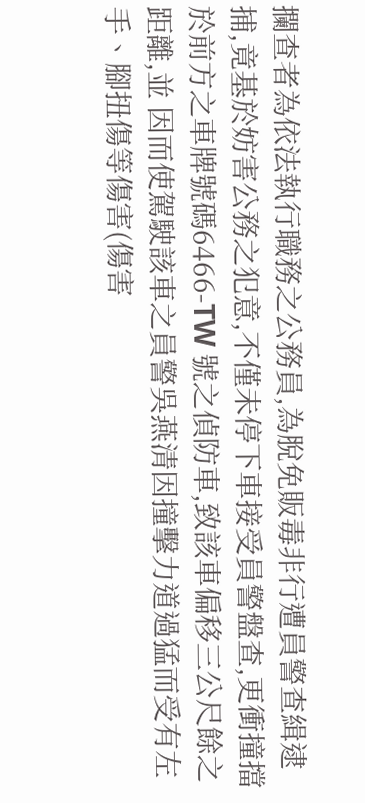攔查者為依法執行職務之公務員,為脫免販毒非行遭員警查緝逮捕,竟基於妨害公務之犯意,不僅未停下車接受員警盤查,更衝撞擋於前方之車牌號碼6466-TW 號之偵防車,致該車偏移三公尺餘之距離,並 因而使駕駛該車之員警吳燕清因撞擊力道過猛而受有左手、腳扭傷等傷害(傷害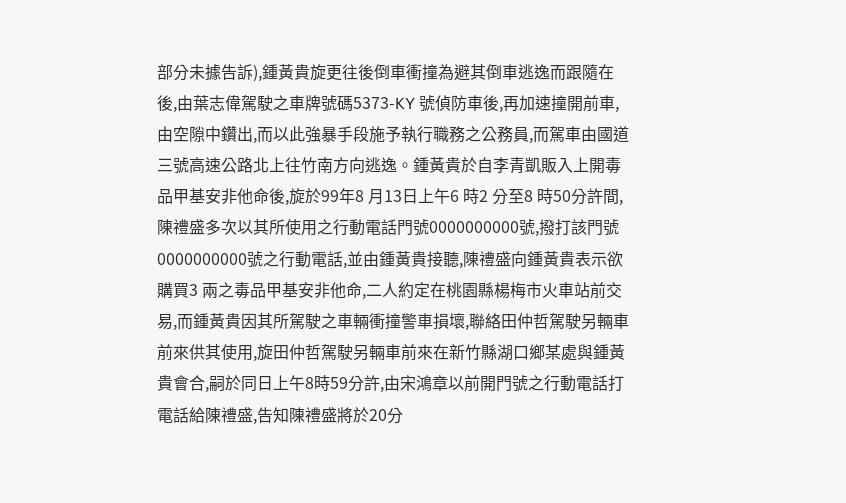部分未據告訴),鍾黃貴旋更往後倒車衝撞為避其倒車逃逸而跟隨在後,由葉志偉駕駛之車牌號碼5373-KY 號偵防車後,再加速撞開前車,由空隙中鑽出,而以此強暴手段施予執行職務之公務員,而駕車由國道三號高速公路北上往竹南方向逃逸。鍾黃貴於自李青凱販入上開毒品甲基安非他命後,旋於99年8 月13日上午6 時2 分至8 時50分許間,陳禮盛多次以其所使用之行動電話門號0000000000號,撥打該門號0000000000號之行動電話,並由鍾黃貴接聽,陳禮盛向鍾黃貴表示欲購買3 兩之毒品甲基安非他命,二人約定在桃園縣楊梅市火車站前交易,而鍾黃貴因其所駕駛之車輛衝撞警車損壞,聯絡田仲哲駕駛另輛車前來供其使用,旋田仲哲駕駛另輛車前來在新竹縣湖口鄉某處與鍾黃貴會合,嗣於同日上午8時59分許,由宋鴻章以前開門號之行動電話打電話給陳禮盛,告知陳禮盛將於20分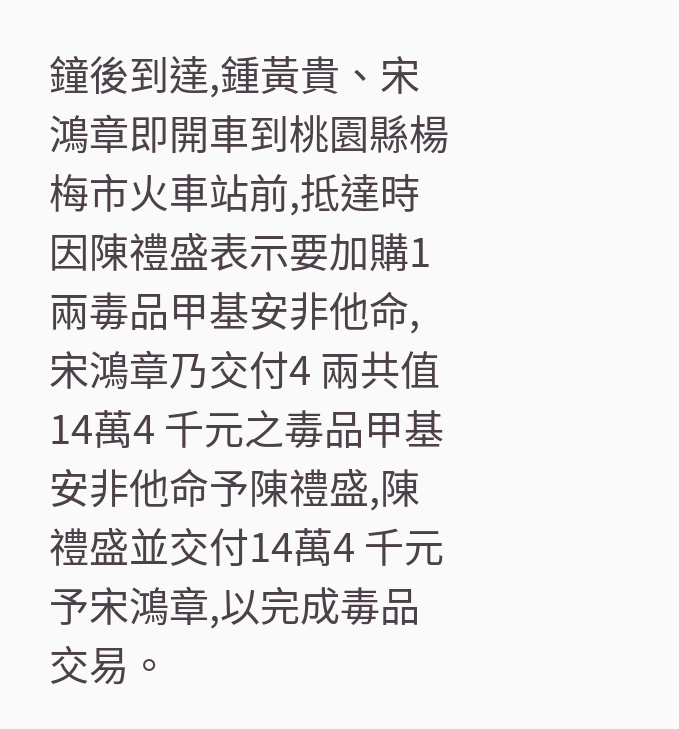鐘後到達,鍾黃貴、宋鴻章即開車到桃園縣楊梅市火車站前,抵達時因陳禮盛表示要加購1 兩毒品甲基安非他命,宋鴻章乃交付4 兩共值14萬4 千元之毒品甲基安非他命予陳禮盛,陳禮盛並交付14萬4 千元予宋鴻章,以完成毒品交易。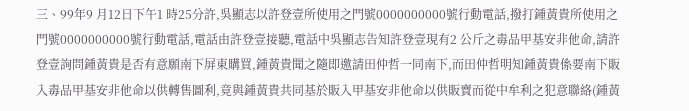三、99年9 月12日下午1 時25分許,吳顯志以許登壹所使用之門號0000000000號行動電話,撥打鍾黃貴所使用之門號0000000000號行動電話,電話由許登壹接聽,電話中吳顯志告知許登壹現有2 公斤之毒品甲基安非他命,請許登壹詢問鍾黃貴是否有意願南下屏東購買,鍾黃貴聞之隨即邀請田仲哲一同南下,而田仲哲明知鍾黃貴係要南下販入毒品甲基安非他命以供轉售圖利,竟與鍾黃貴共同基於販入甲基安非他命以供販賣而從中牟利之犯意聯絡(鍾黃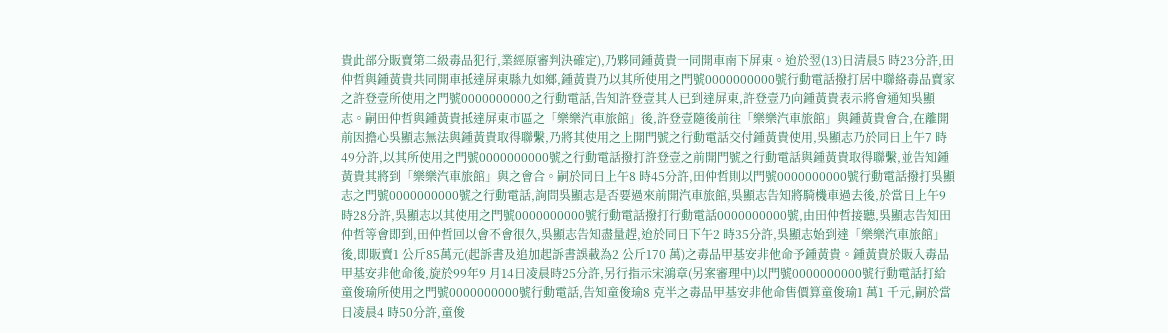貴此部分販賣第二級毒品犯行,業經原審判決確定),乃夥同鍾黃貴一同開車南下屏東。迨於翌(13)日清晨5 時23分許,田仲哲與鍾黃貴共同開車抵達屏東縣九如鄉,鍾黃貴乃以其所使用之門號0000000000號行動電話撥打居中聯絡毒品賣家之許登壹所使用之門號0000000000之行動電話,告知許登壹其人已到達屏東,許登壹乃向鍾黃貴表示將會通知吳顯志。嗣田仲哲與鍾黃貴抵達屏東市區之「樂樂汽車旅館」後,許登壹隨後前往「樂樂汽車旅館」與鍾黃貴會合,在離開前因擔心吳顯志無法與鍾黃貴取得聯繫,乃將其使用之上開門號之行動電話交付鍾黃貴使用,吳顯志乃於同日上午7 時49分許,以其所使用之門號0000000000號之行動電話撥打許登壹之前開門號之行動電話與鍾黃貴取得聯繫,並告知鍾黃貴其將到「樂樂汽車旅館」與之會合。嗣於同日上午8 時45分許,田仲哲則以門號0000000000號行動電話撥打吳顯志之門號0000000000號之行動電話,詢問吳顯志是否要過來前開汽車旅館,吳顯志告知將騎機車過去後,於當日上午9 時28分許,吳顯志以其使用之門號0000000000號行動電話撥打行動電話0000000000號,由田仲哲接聽,吳顯志告知田仲哲等會即到,田仲哲回以會不會很久,吳顯志告知盡量趕,迨於同日下午2 時35分許,吳顯志始到達「樂樂汽車旅館」後,即販賣1 公斤85萬元(起訴書及追加起訴書誤載為2 公斤170 萬)之毒品甲基安非他命予鍾黃貴。鍾黃貴於販入毒品甲基安非他命後,旋於99年9 月14日凌晨時25分許,另行指示宋鴻章(另案審理中)以門號0000000000號行動電話打給童俊瑜所使用之門號0000000000號行動電話,告知童俊瑜8 克半之毒品甲基安非他命售價算童俊瑜1 萬1 千元,嗣於當日凌晨4 時50分許,童俊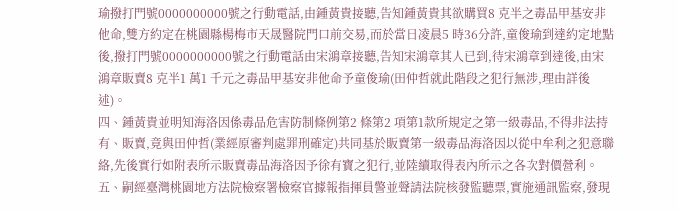瑜撥打門號0000000000號之行動電話,由鍾黃貴接聽,告知鍾黃貴其欲購買8 克半之毒品甲基安非他命,雙方約定在桃園縣楊梅市天晟醫院門口前交易,而於當日凌晨5 時36分許,童俊瑜到達約定地點後,撥打門號0000000000號之行動電話由宋鴻章接聽,告知宋鴻章其人已到,待宋鴻章到達後,由宋鴻章販賣8 克半1 萬1 千元之毒品甲基安非他命予童俊瑜(田仲哲就此階段之犯行無涉,理由詳後述)。
四、鍾黃貴並明知海洛因係毒品危害防制條例第2 條第2 項第1款所規定之第一級毒品,不得非法持有、販賣,竟與田仲哲(業經原審判處罪刑確定)共同基於販賣第一級毒品海洛因以從中牟利之犯意聯絡,先後實行如附表所示販賣毒品海洛因予徐有寶之犯行,並陸續取得表內所示之各次對價營利。
五、嗣經臺灣桃園地方法院檢察署檢察官據報指揮員警並聲請法院核發監聽票,實施通訊監察,發現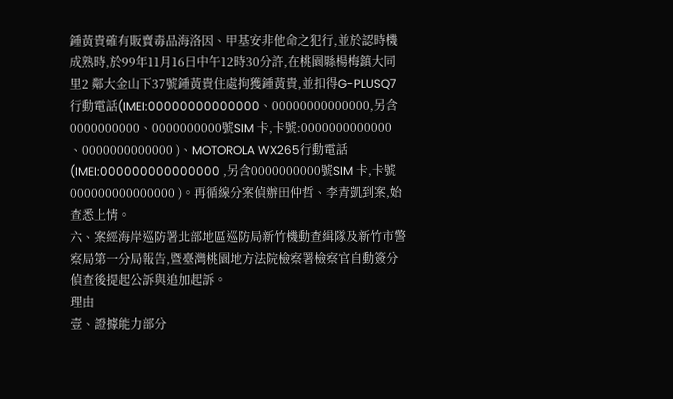鍾黃貴確有販賣毒品海洛因、甲基安非他命之犯行,並於認時機成熟時,於99年11月16日中午12時30分許,在桃園縣楊梅鎮大同里2 鄰大金山下37號鍾黃貴住處拘獲鍾黃貴,並扣得G-PLUSQ7行動電話(IMEI:00000000000000、00000000000000,另含0000000000、0000000000號SIM 卡,卡號:0000000000000 、0000000000000 )、MOTOROLA WX265行動電話(IMEI:000000000000000 ,另含0000000000號SIM 卡,卡號000000000000000 )。再循線分案偵辦田仲哲、李青凱到案,始查悉上情。
六、案經海岸巡防署北部地區巡防局新竹機動查緝隊及新竹市警察局第一分局報告,暨臺灣桃園地方法院檢察署檢察官自動簽分偵查後提起公訴與追加起訴。
理由
壹、證據能力部分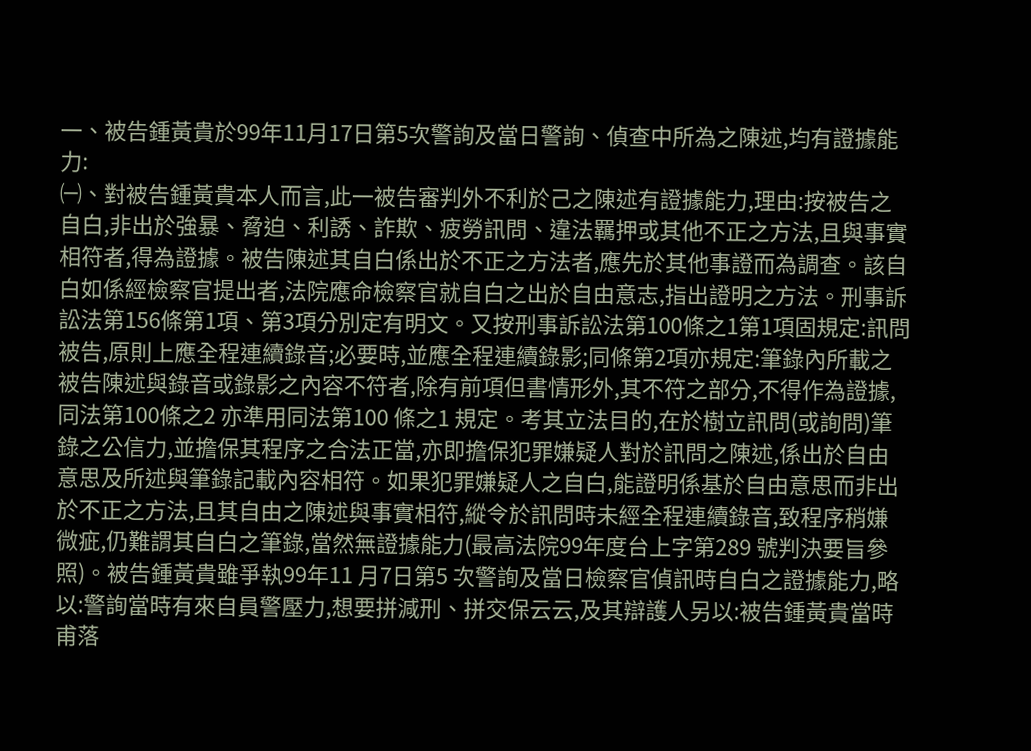一、被告鍾黃貴於99年11月17日第5次警詢及當日警詢、偵查中所為之陳述,均有證據能力:
㈠、對被告鍾黃貴本人而言,此一被告審判外不利於己之陳述有證據能力,理由:按被告之自白,非出於強暴、脅迫、利誘、詐欺、疲勞訊問、違法羈押或其他不正之方法,且與事實相符者,得為證據。被告陳述其自白係出於不正之方法者,應先於其他事證而為調查。該自白如係經檢察官提出者,法院應命檢察官就自白之出於自由意志,指出證明之方法。刑事訴訟法第156條第1項、第3項分別定有明文。又按刑事訴訟法第100條之1第1項固規定:訊問被告,原則上應全程連續錄音;必要時,並應全程連續錄影;同條第2項亦規定:筆錄內所載之被告陳述與錄音或錄影之內容不符者,除有前項但書情形外,其不符之部分,不得作為證據,同法第100條之2 亦準用同法第100 條之1 規定。考其立法目的,在於樹立訊問(或詢問)筆錄之公信力,並擔保其程序之合法正當,亦即擔保犯罪嫌疑人對於訊問之陳述,係出於自由意思及所述與筆錄記載內容相符。如果犯罪嫌疑人之自白,能證明係基於自由意思而非出於不正之方法,且其自由之陳述與事實相符,縱令於訊問時未經全程連續錄音,致程序稍嫌微疵,仍難謂其自白之筆錄,當然無證據能力(最高法院99年度台上字第289 號判決要旨參照)。被告鍾黃貴雖爭執99年11 月7日第5 次警詢及當日檢察官偵訊時自白之證據能力,略以:警詢當時有來自員警壓力,想要拼減刑、拼交保云云,及其辯護人另以:被告鍾黃貴當時甫落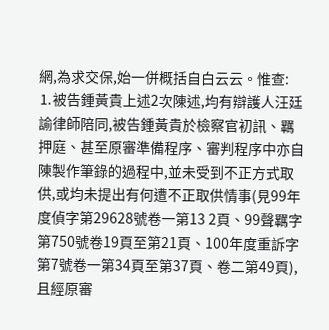網,為求交保,始一併概括自白云云。惟查:
⒈被告鍾黃貴上述2次陳述,均有辯護人汪廷諭律師陪同,被告鍾黃貴於檢察官初訊、羈押庭、甚至原審準備程序、審判程序中亦自陳製作筆錄的過程中,並未受到不正方式取供,或均未提出有何遭不正取供情事(見99年度偵字第29628號卷一第13 2頁、99聲羈字第750號卷19頁至第21頁、100年度重訴字第7號卷一第34頁至第37頁、卷二第49頁),且經原審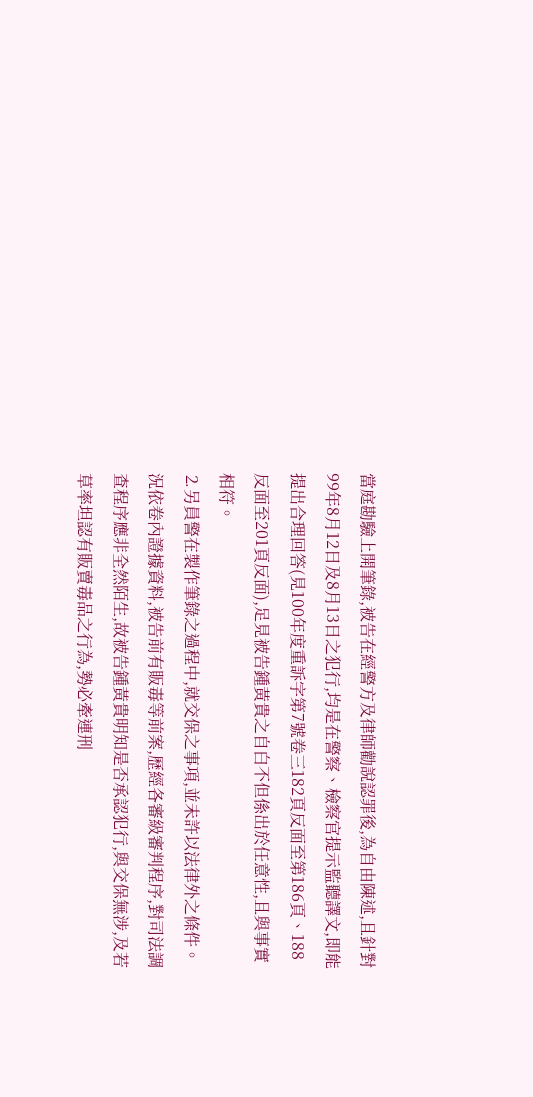當庭勘驗上開筆錄,被告在經警方及律師勸說認罪後,為自由陳述,且針對99年8月12日及8月13日之犯行,均是在警察、檢察官提示監聽譯文,即能提出合理回答(見100年度重訴字第7號卷三182頁反面至第186頁、188反面至201頁反面),足見被告鍾黃貴之自白不但係出於任意性,且與事實相符。
⒉另員警在製作筆錄之過程中,就交保之事項,並未許以法律外之條件。況依卷內證據資料,被告前有販毒等前案,歷經各審級審判程序,對司法調查程序應非全然陌生,故被告鍾黃貴明知是否承認犯行,與交保無涉,及若草率坦認有販賣毒品之行為,勢必牽連刑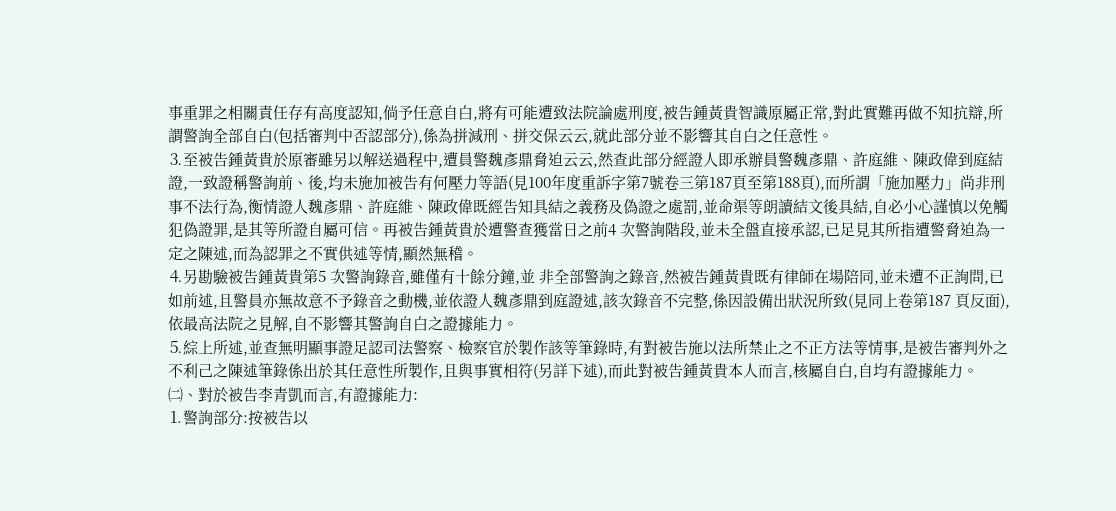事重罪之相關責任存有高度認知,倘予任意自白,將有可能遭致法院論處刑度,被告鍾黃貴智識原屬正常,對此實難再做不知抗辯,所謂警詢全部自白(包括審判中否認部分),係為拼減刑、拼交保云云,就此部分並不影響其自白之任意性。
⒊至被告鍾黃貴於原審雖另以解送過程中,遭員警魏彥鼎脅迫云云,然查此部分經證人即承辦員警魏彥鼎、許庭維、陳政偉到庭結證,一致證稱警詢前、後,均未施加被告有何壓力等語(見100年度重訴字第7號卷三第187頁至第188頁),而所謂「施加壓力」尚非刑事不法行為,衡情證人魏彥鼎、許庭維、陳政偉既經告知具結之義務及偽證之處罰,並命渠等朗讀結文後具結,自必小心謹慎以免觸犯偽證罪,是其等所證自屬可信。再被告鍾黃貴於遭警查獲當日之前4 次警詢階段,並未全盤直接承認,已足見其所指遭警脅迫為一定之陳述,而為認罪之不實供述等情,顯然無稽。
⒋另勘驗被告鍾黃貴第5 次警詢錄音,雖僅有十餘分鐘,並 非全部警詢之錄音,然被告鍾黃貴既有律師在場陪同,並未遭不正詢問,已如前述,且警員亦無故意不予錄音之動機,並依證人魏彥鼎到庭證述,該次錄音不完整,係因設備出狀況所致(見同上卷第187 頁反面),依最高法院之見解,自不影響其警詢自白之證據能力。
⒌綜上所述,並查無明顯事證足認司法警察、檢察官於製作該等筆錄時,有對被告施以法所禁止之不正方法等情事,是被告審判外之不利己之陳述筆錄係出於其任意性所製作,且與事實相符(另詳下述),而此對被告鍾黃貴本人而言,核屬自白,自均有證據能力。
㈡、對於被告李青凱而言,有證據能力:
⒈警詢部分:按被告以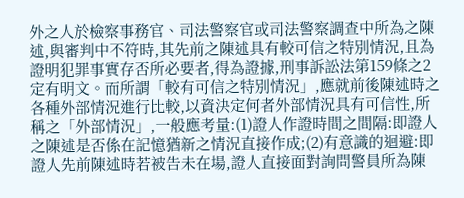外之人於檢察事務官、司法警察官或司法警察調查中所為之陳述,與審判中不符時,其先前之陳述具有較可信之特別情況,且為證明犯罪事實存否所必要者,得為證據,刑事訴訟法第159條之2定有明文。而所謂「較有可信之特別情況」,應就前後陳述時之各種外部情況進行比較,以資決定何者外部情況具有可信性,所稱之「外部情況」,一般應考量:(1)證人作證時間之間隔:即證人之陳述是否係在記憶猶新之情況直接作成;(2)有意識的迴避:即證人先前陳述時若被告未在場,證人直接面對詢問警員所為陳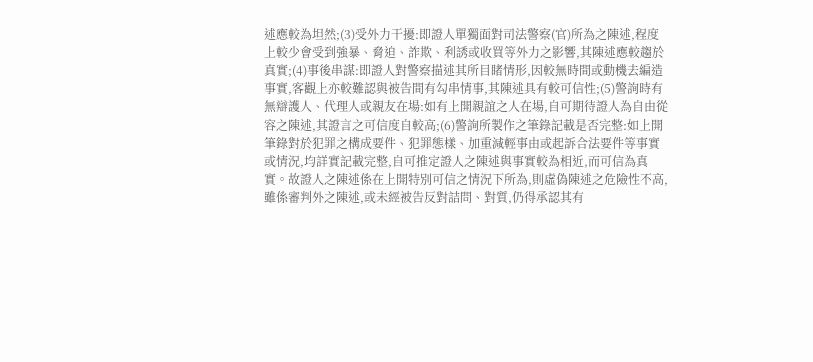述應較為坦然;(3)受外力干擾:即證人單獨面對司法警察(官)所為之陳述,程度上較少會受到強暴、脅迫、詐欺、利誘或收買等外力之影響,其陳述應較趨於真實;(4)事後串謀:即證人對警察描述其所目睹情形,因較無時間或動機去編造事實,客觀上亦較難認與被告間有勾串情事,其陳述具有較可信性;(5)警詢時有無辯護人、代理人或親友在場:如有上開親誼之人在場,自可期待證人為自由從容之陳述,其證言之可信度自較高;(6)警詢所製作之筆錄記載是否完整:如上開筆錄對於犯罪之構成要件、犯罪態樣、加重減輕事由或起訴合法要件等事實或情況,均詳實記載完整,自可推定證人之陳述與事實較為相近,而可信為真實。故證人之陳述係在上開特別可信之情況下所為,則虛偽陳述之危險性不高,雖係審判外之陳述,或未經被告反對詰問、對質,仍得承認其有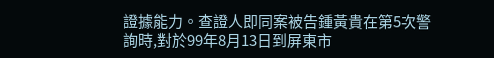證據能力。查證人即同案被告鍾黃貴在第5次警詢時,對於99年8月13日到屏東市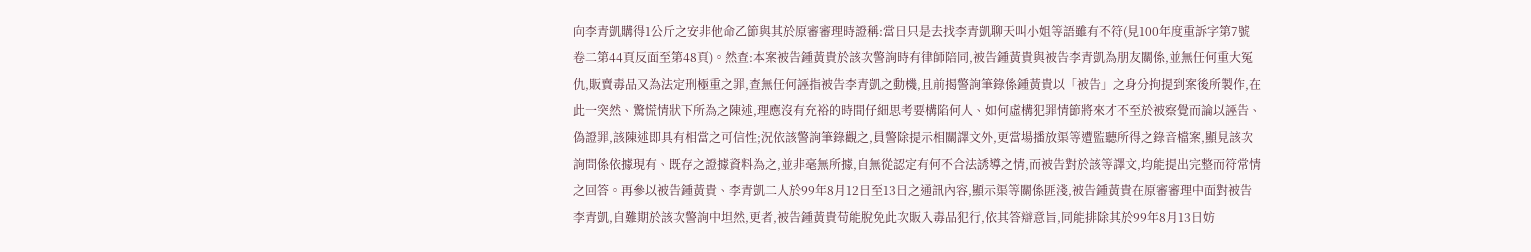向李青凱購得1公斤之安非他命乙節與其於原審審理時證稱:當日只是去找李青凱聊天叫小姐等語雖有不符(見100年度重訴字第7號卷二第44頁反面至第48頁)。然查:本案被告鍾黃貴於該次警詢時有律師陪同,被告鍾黃貴與被告李青凱為朋友關係,並無任何重大冤仇,販賣毒品又為法定刑極重之罪,查無任何誣指被告李青凱之動機,且前揭警詢筆錄係鍾黃貴以「被告」之身分拘提到案後所製作,在此一突然、驚慌情狀下所為之陳述,理應沒有充裕的時間仔細思考要構陷何人、如何虛構犯罪情節將來才不至於被察覺而論以誣告、偽證罪,該陳述即具有相當之可信性;況依該警詢筆錄觀之,員警除提示相關譯文外,更當場播放渠等遭監聽所得之錄音檔案,顯見該次詢問係依據現有、既存之證據資料為之,並非毫無所據,自無從認定有何不合法誘導之情,而被告對於該等譯文,均能提出完整而符常情之回答。再參以被告鍾黃貴、李青凱二人於99年8月12日至13日之通訊內容,顯示渠等關係匪淺,被告鍾黃貴在原審審理中面對被告李青凱,自難期於該次警詢中坦然,更者,被告鍾黃貴苟能脫免此次販入毒品犯行,依其答辯意旨,同能排除其於99年8月13日妨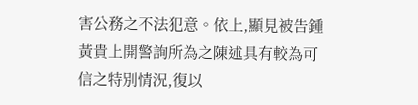害公務之不法犯意。依上,顯見被告鍾黃貴上開警詢所為之陳述具有較為可信之特別情況,復以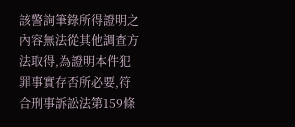該警詢筆錄所得證明之內容無法從其他調查方法取得,為證明本件犯罪事實存否所必要,符合刑事訴訟法第159條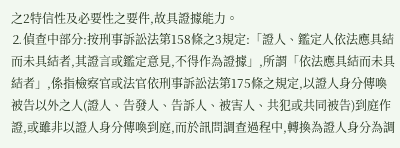之2特信性及必要性之要件,故具證據能力。
⒉偵查中部分:按刑事訴訟法第158條之3規定:「證人、鑑定人依法應具結而未具結者,其證言或鑑定意見,不得作為證據」,所謂「依法應具結而未具結者」,係指檢察官或法官依刑事訴訟法第175條之規定,以證人身分傳喚被告以外之人(證人、告發人、告訴人、被害人、共犯或共同被告)到庭作證,或雖非以證人身分傳喚到庭,而於訊問調查過程中,轉換為證人身分為調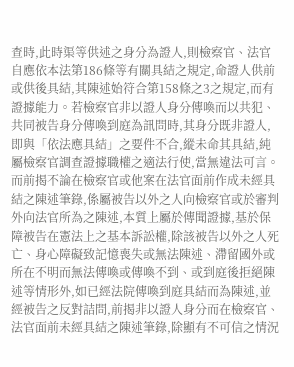查時,此時渠等供述之身分為證人,則檢察官、法官自應依本法第186條等有關具結之規定,命證人供前或供後具結,其陳述始符合第158條之3之規定,而有證據能力。若檢察官非以證人身分傳喚而以共犯、共同被告身分傳喚到庭為訊問時,其身分既非證人,即與「依法應具結」之要件不合,縱未命其具結,純屬檢察官調查證據職權之適法行使,當無違法可言。而前揭不論在檢察官或他案在法官面前作成未經具結之陳述筆錄,係屬被告以外之人向檢察官或於審判外向法官所為之陳述,本質上屬於傳聞證據,基於保障被告在憲法上之基本訴訟權,除該被告以外之人死亡、身心障礙致記憶喪失或無法陳述、滯留國外或所在不明而無法傳喚或傳喚不到、或到庭後拒絕陳述等情形外,如已經法院傳喚到庭具結而為陳述,並經被告之反對詰問,前揭非以證人身分而在檢察官、法官面前未經具結之陳述筆錄,除顯有不可信之情況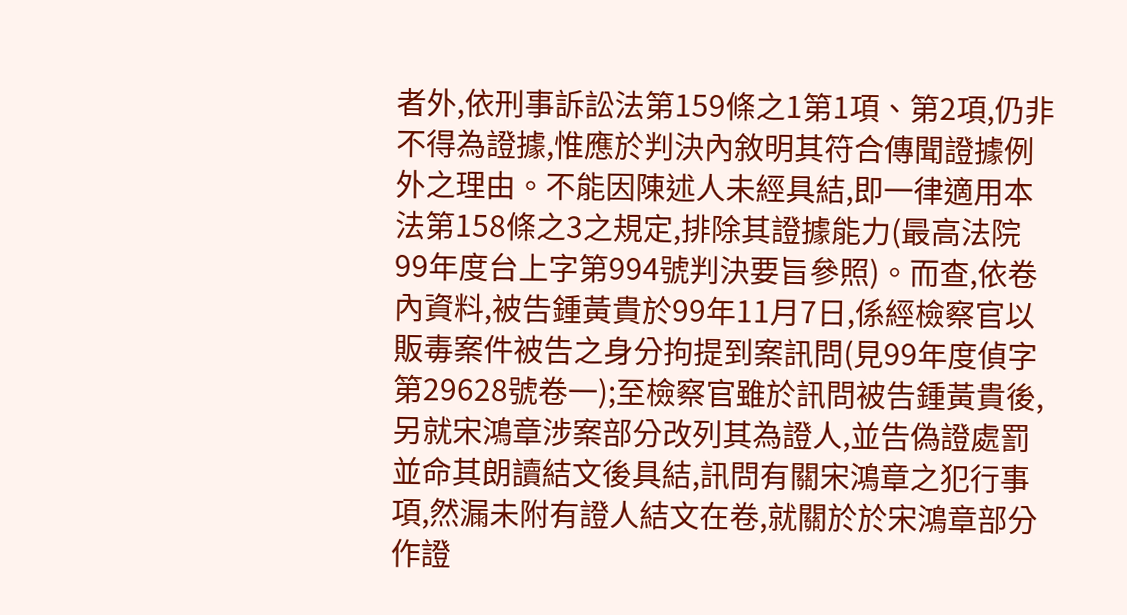者外,依刑事訴訟法第159條之1第1項、第2項,仍非不得為證據,惟應於判決內敘明其符合傳聞證據例外之理由。不能因陳述人未經具結,即一律適用本法第158條之3之規定,排除其證據能力(最高法院99年度台上字第994號判決要旨參照)。而查,依卷內資料,被告鍾黃貴於99年11月7日,係經檢察官以販毒案件被告之身分拘提到案訊問(見99年度偵字第29628號卷一);至檢察官雖於訊問被告鍾黃貴後,另就宋鴻章涉案部分改列其為證人,並告偽證處罰並命其朗讀結文後具結,訊問有關宋鴻章之犯行事項,然漏未附有證人結文在卷,就關於於宋鴻章部分作證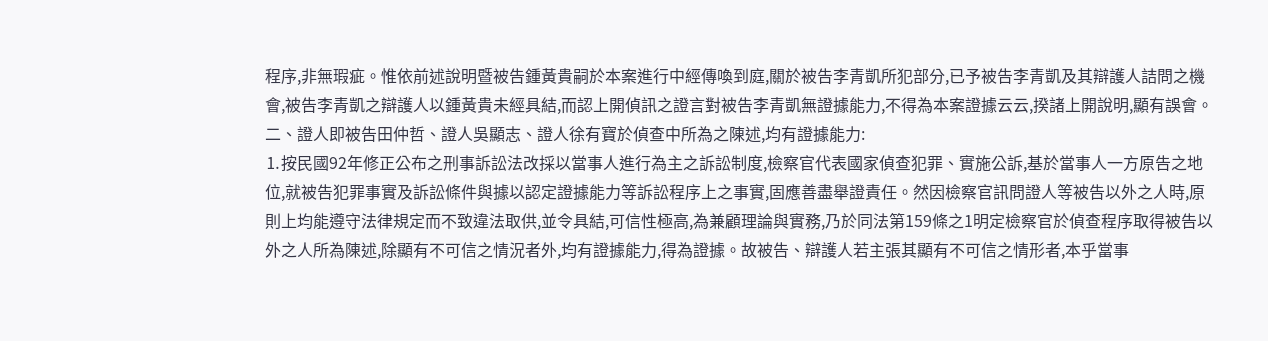程序,非無瑕疵。惟依前述說明暨被告鍾黃貴嗣於本案進行中經傳喚到庭,關於被告李青凱所犯部分,已予被告李青凱及其辯護人詰問之機會,被告李青凱之辯護人以鍾黃貴未經具結,而認上開偵訊之證言對被告李青凱無證據能力,不得為本案證據云云,揆諸上開說明,顯有誤會。
二、證人即被告田仲哲、證人吳顯志、證人徐有寶於偵查中所為之陳述,均有證據能力:
⒈按民國92年修正公布之刑事訴訟法改採以當事人進行為主之訴訟制度,檢察官代表國家偵查犯罪、實施公訴,基於當事人一方原告之地位,就被告犯罪事實及訴訟條件與據以認定證據能力等訴訟程序上之事實,固應善盡舉證責任。然因檢察官訊問證人等被告以外之人時,原則上均能遵守法律規定而不致違法取供,並令具結,可信性極高,為兼顧理論與實務,乃於同法第159條之1明定檢察官於偵查程序取得被告以外之人所為陳述,除顯有不可信之情況者外,均有證據能力,得為證據。故被告、辯護人若主張其顯有不可信之情形者,本乎當事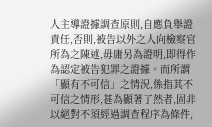人主導證據調查原則,自應負舉證責任,否則,被告以外之人向檢察官所為之陳述,毋庸另為證明,即得作為認定被告犯罪之證據。而所謂「顯有不可信」之情況,係指其不可信之情形,甚為顯著了然者,固非以絕對不須經過調查程序為條件,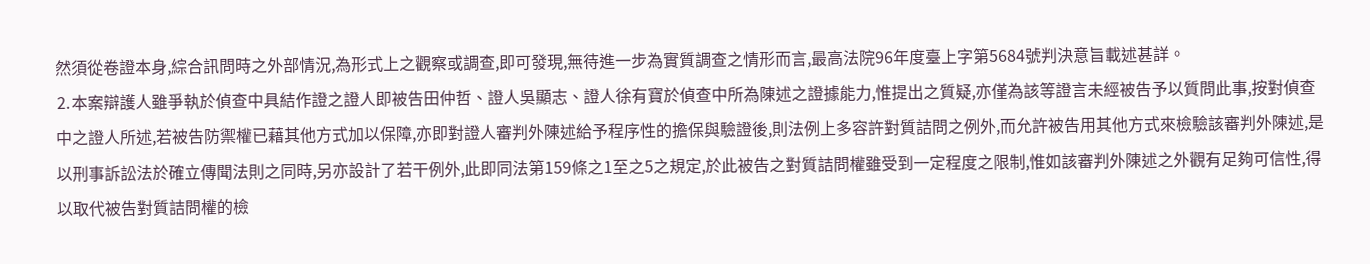然須從卷證本身,綜合訊問時之外部情況,為形式上之觀察或調查,即可發現,無待進一步為實質調查之情形而言,最高法院96年度臺上字第5684號判決意旨載述甚詳。
⒉本案辯護人雖爭執於偵查中具結作證之證人即被告田仲哲、證人吳顯志、證人徐有寶於偵查中所為陳述之證據能力,惟提出之質疑,亦僅為該等證言未經被告予以質問此事,按對偵查中之證人所述,若被告防禦權已藉其他方式加以保障,亦即對證人審判外陳述給予程序性的擔保與驗證後,則法例上多容許對質詰問之例外,而允許被告用其他方式來檢驗該審判外陳述,是以刑事訴訟法於確立傳聞法則之同時,另亦設計了若干例外,此即同法第159條之1至之5之規定,於此被告之對質詰問權雖受到一定程度之限制,惟如該審判外陳述之外觀有足夠可信性,得以取代被告對質詰問權的檢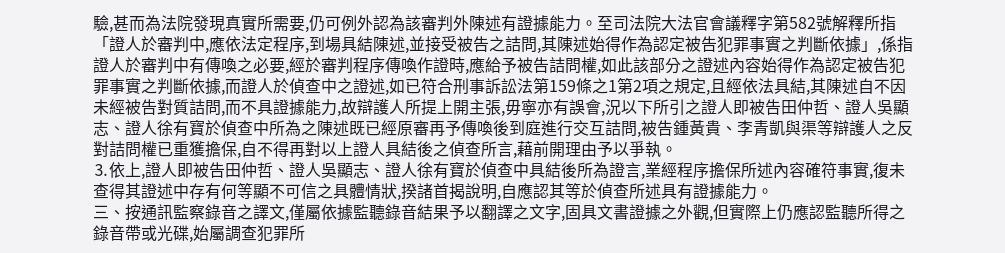驗,甚而為法院發現真實所需要,仍可例外認為該審判外陳述有證據能力。至司法院大法官會議釋字第582號解釋所指「證人於審判中,應依法定程序,到場具結陳述,並接受被告之詰問,其陳述始得作為認定被告犯罪事實之判斷依據」,係指證人於審判中有傳喚之必要,經於審判程序傳喚作證時,應給予被告詰問權,如此該部分之證述內容始得作為認定被告犯罪事實之判斷依據,而證人於偵查中之證述,如已符合刑事訴訟法第159條之1第2項之規定,且經依法具結,其陳述自不因未經被告對質詰問,而不具證據能力,故辯護人所提上開主張,毋寧亦有誤會,況以下所引之證人即被告田仲哲、證人吳顯志、證人徐有寶於偵查中所為之陳述既已經原審再予傳喚後到庭進行交互詰問,被告鍾黃貴、李青凱與渠等辯護人之反對詰問權已重獲擔保,自不得再對以上證人具結後之偵查所言,藉前開理由予以爭執。
⒊依上,證人即被告田仲哲、證人吳顯志、證人徐有寶於偵查中具結後所為證言,業經程序擔保所述內容確符事實,復未查得其證述中存有何等顯不可信之具體情狀,揆諸首揭說明,自應認其等於偵查所述具有證據能力。
三、按通訊監察錄音之譯文,僅屬依據監聽錄音結果予以翻譯之文字,固具文書證據之外觀,但實際上仍應認監聽所得之錄音帶或光碟,始屬調查犯罪所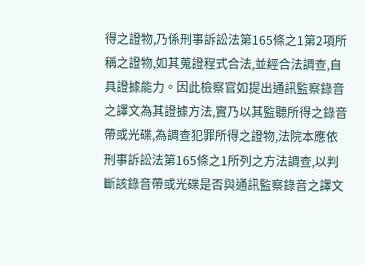得之證物,乃係刑事訴訟法第165條之1第2項所稱之證物,如其蒐證程式合法,並經合法調查,自具證據能力。因此檢察官如提出通訊監察錄音之譯文為其證據方法,實乃以其監聽所得之錄音帶或光碟,為調查犯罪所得之證物,法院本應依刑事訴訟法第165條之1所列之方法調查,以判斷該錄音帶或光碟是否與通訊監察錄音之譯文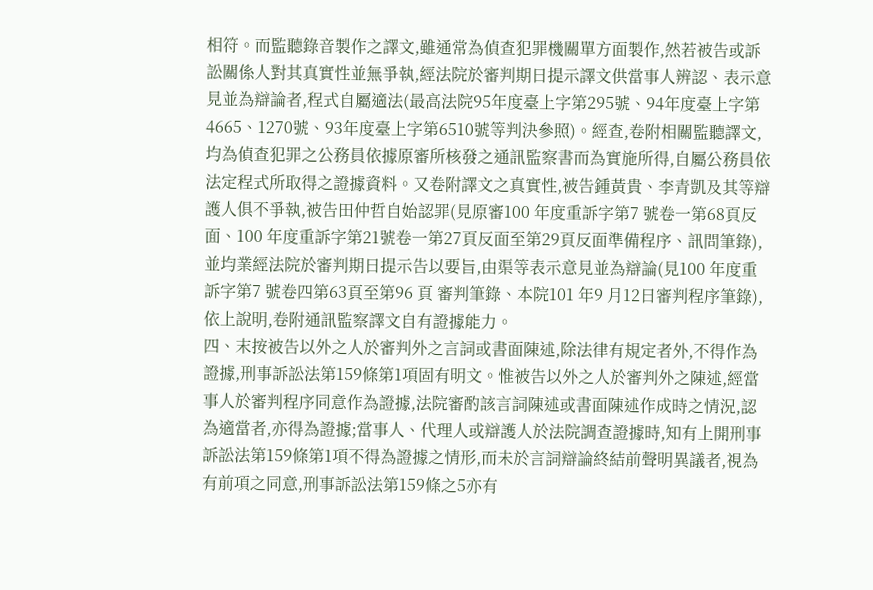相符。而監聽錄音製作之譯文,雖通常為偵查犯罪機關單方面製作,然若被告或訴訟關係人對其真實性並無爭執,經法院於審判期日提示譯文供當事人辨認、表示意見並為辯論者,程式自屬適法(最高法院95年度臺上字第295號、94年度臺上字第4665、1270號、93年度臺上字第6510號等判決參照)。經查,卷附相關監聽譯文,均為偵查犯罪之公務員依據原審所核發之通訊監察書而為實施所得,自屬公務員依法定程式所取得之證據資料。又卷附譯文之真實性,被告鍾黃貴、李青凱及其等辯護人俱不爭執,被告田仲哲自始認罪(見原審100 年度重訴字第7 號卷一第68頁反面、100 年度重訴字第21號卷一第27頁反面至第29頁反面準備程序、訊問筆錄),並均業經法院於審判期日提示告以要旨,由渠等表示意見並為辯論(見100 年度重訴字第7 號卷四第63頁至第96 頁 審判筆錄、本院101 年9 月12日審判程序筆錄),依上說明,卷附通訊監察譯文自有證據能力。
四、末按被告以外之人於審判外之言詞或書面陳述,除法律有規定者外,不得作為證據,刑事訴訟法第159條第1項固有明文。惟被告以外之人於審判外之陳述,經當事人於審判程序同意作為證據,法院審酌該言詞陳述或書面陳述作成時之情況,認為適當者,亦得為證據;當事人、代理人或辯護人於法院調查證據時,知有上開刑事訴訟法第159條第1項不得為證據之情形,而未於言詞辯論終結前聲明異議者,視為有前項之同意,刑事訴訟法第159條之5亦有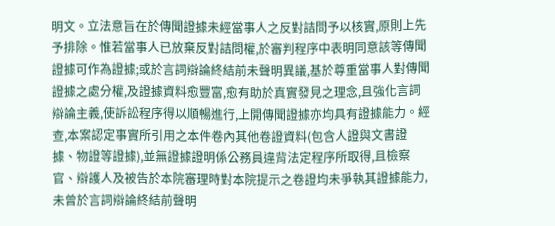明文。立法意旨在於傳聞證據未經當事人之反對詰問予以核實,原則上先予排除。惟若當事人已放棄反對詰問權,於審判程序中表明同意該等傳聞證據可作為證據;或於言詞辯論終結前未聲明異議,基於尊重當事人對傳聞證據之處分權,及證據資料愈豐富,愈有助於真實發見之理念,且強化言詞辯論主義,使訴訟程序得以順暢進行,上開傳聞證據亦均具有證據能力。經查,本案認定事實所引用之本件卷內其他卷證資料(包含人證與文書證據、物證等證據),並無證據證明係公務員違背法定程序所取得,且檢察官、辯護人及被告於本院審理時對本院提示之卷證均未爭執其證據能力,未曾於言詞辯論終結前聲明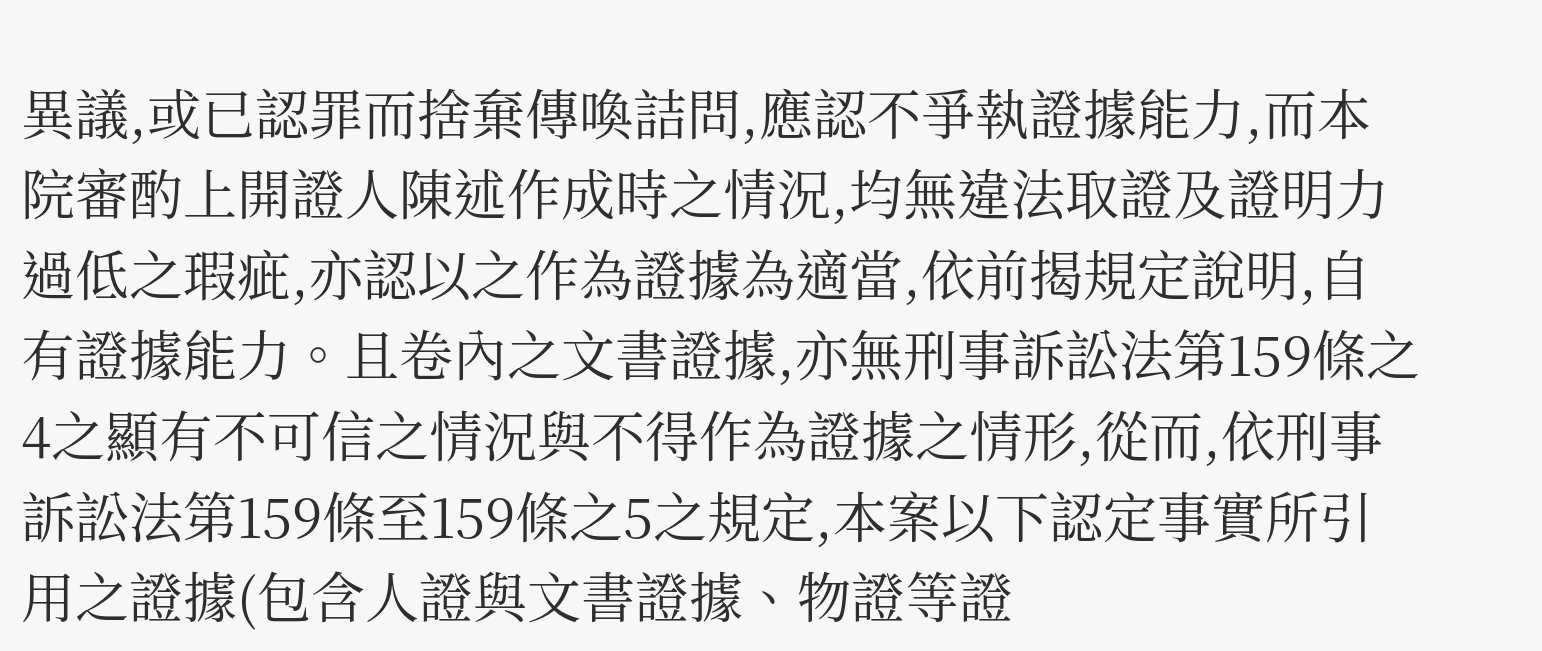異議,或已認罪而捨棄傳喚詰問,應認不爭執證據能力,而本院審酌上開證人陳述作成時之情況,均無違法取證及證明力過低之瑕疵,亦認以之作為證據為適當,依前揭規定說明,自有證據能力。且卷內之文書證據,亦無刑事訴訟法第159條之4之顯有不可信之情況與不得作為證據之情形,從而,依刑事訴訟法第159條至159條之5之規定,本案以下認定事實所引用之證據(包含人證與文書證據、物證等證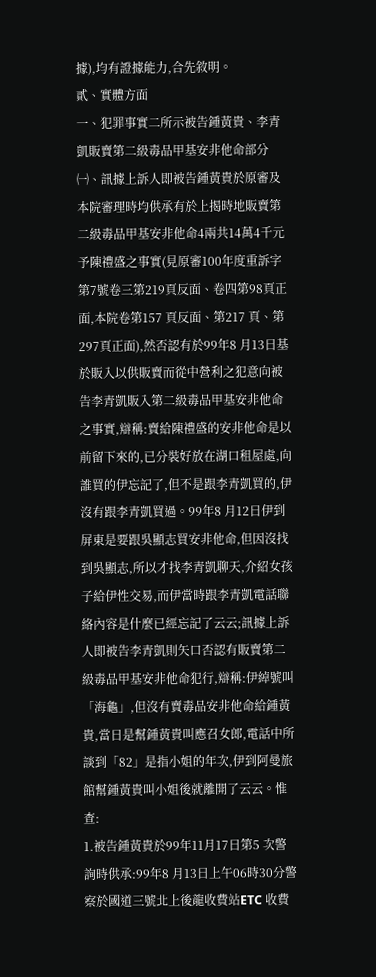據),均有證據能力,合先敘明。
貳、實體方面
一、犯罪事實二所示被告鍾黃貴、李青凱販賣第二級毒品甲基安非他命部分
㈠、訊據上訴人即被告鍾黃貴於原審及本院審理時均供承有於上揭時地販賣第二級毒品甲基安非他命4兩共14萬4千元予陳禮盛之事實(見原審100年度重訴字第7號卷三第219頁反面、卷四第98頁正面,本院卷第157 頁反面、第217 頁、第297頁正面),然否認有於99年8 月13日基於販入以供販賣而從中營利之犯意向被告李青凱販入第二級毒品甲基安非他命之事實,辯稱:賣給陳禮盛的安非他命是以前留下來的,已分裝好放在湖口租屋處,向誰買的伊忘記了,但不是跟李青凱買的,伊沒有跟李青凱買過。99年8 月12日伊到屏東是要跟吳顯志買安非他命,但因沒找到吳顯志,所以才找李青凱聊天,介紹女孩子給伊性交易,而伊當時跟李青凱電話聯絡內容是什麼已經忘記了云云;訊據上訴人即被告李青凱則矢口否認有販賣第二級毒品甲基安非他命犯行,辯稱:伊綽號叫「海龜」,但沒有賣毒品安非他命給鍾黃貴,當日是幫鍾黃貴叫應召女郎,電話中所談到「82」是指小姐的年次,伊到阿曼旅館幫鍾黃貴叫小姐後就離開了云云。惟查:
1.被告鍾黃貴於99年11月17日第5 次警詢時供承:99年8 月13日上午06時30分警察於國道三號北上後龍收費站ETC 收費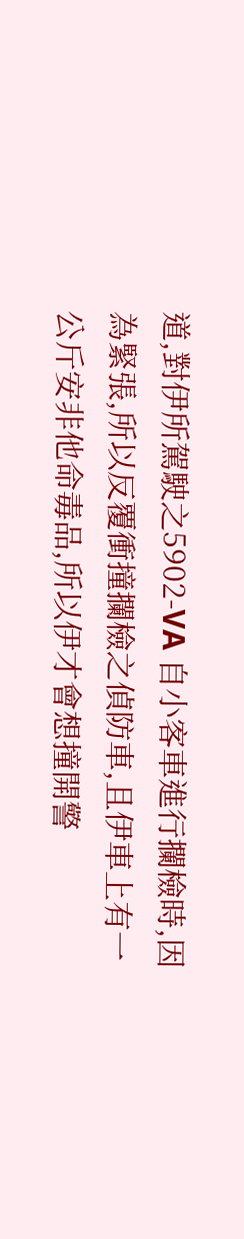道,對伊所駕駛之5902-VA 自小客車進行攔檢時,因為緊張,所以反覆衝撞攔檢之偵防車,且伊車上有一公斤安非他命毒品,所以伊才會想撞開警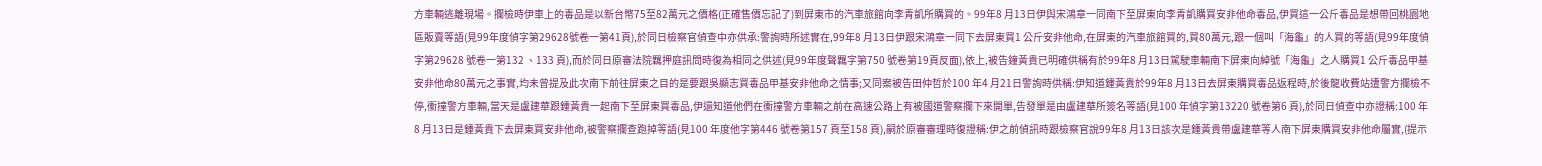方車輛逃離現場。攔檢時伊車上的毒品是以新台幣75至82萬元之價格(正確售價忘記了)到屏東市的汽車旅館向李青凱所購買的。99年8 月13日伊與宋鴻章一同南下至屏東向李青凱購買安非他命毒品,伊買這一公斤毒品是想帶回桃園地區販賣等語(見99年度偵字第29628號卷一第41頁),於同日檢察官偵查中亦供承:警詢時所述實在,99年8 月13日伊跟宋鴻章一同下去屏東買1 公斤安非他命,在屏東的汽車旅館買的,買80萬元,跟一個叫「海龜」的人買的等語(見99年度偵字第29628 號卷一第132 、133 頁),而於同日原審法院羈押庭訊問時復為相同之供述(見99年度聲羈字第750 號卷第19頁反面),依上,被告鐘黃貴已明確供稱有於99年8 月13日駕駛車輛南下屏東向綽號「海龜」之人購買1 公斤毒品甲基安非他命80萬元之事實,均未曾提及此次南下前往屏東之目的是要跟吳顯志買毒品甲基安非他命之情事;又同案被告田仲哲於100 年4 月21日警詢時供稱:伊知道鍾黃貴於99年8 月13日去屏東購買毒品返程時,於後龍收費站遭警方攔檢不停,衝撞警方車輛,當天是盧建華跟鍾黃貴一起南下至屏東買毒品,伊還知道他們在衝撞警方車輛之前在高速公路上有被國道警察攔下來開單,告發單是由盧建華所簽名等語(見100 年偵字第13220 號卷第6 頁),於同日偵查中亦證稱:100 年8 月13日是鍾黃貴下去屏東買安非他命,被警察攔查跑掉等語(見100 年度他字第446 號卷第157 頁至158 頁),嗣於原審審理時復證稱:伊之前偵訊時跟檢察官說99年8 月13日該次是鍾黃貴帶盧建華等人南下屏東購買安非他命屬實,(提示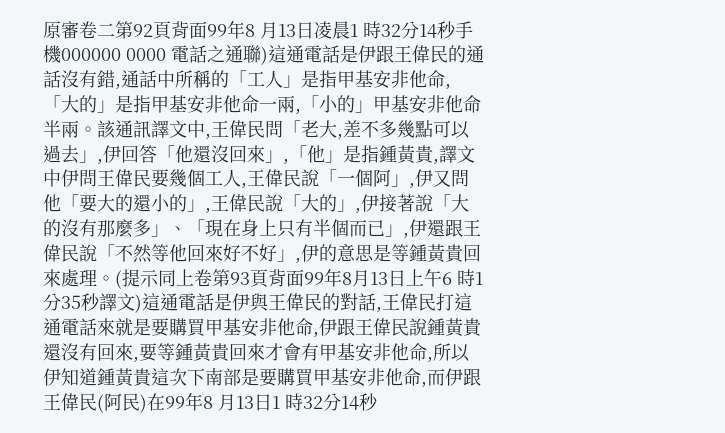原審卷二第92頁背面99年8 月13日凌晨1 時32分14秒手機000000 0000 電話之通聯)這通電話是伊跟王偉民的通話沒有錯,通話中所稱的「工人」是指甲基安非他命,「大的」是指甲基安非他命一兩,「小的」甲基安非他命半兩。該通訊譯文中,王偉民問「老大,差不多幾點可以過去」,伊回答「他還沒回來」,「他」是指鍾黃貴,譯文中伊問王偉民要幾個工人,王偉民說「一個阿」,伊又問他「要大的還小的」,王偉民說「大的」,伊接著說「大的沒有那麼多」、「現在身上只有半個而已」,伊還跟王偉民說「不然等他回來好不好」,伊的意思是等鍾黃貴回來處理。(提示同上卷第93頁背面99年8月13日上午6 時1 分35秒譯文)這通電話是伊與王偉民的對話,王偉民打這通電話來就是要購買甲基安非他命,伊跟王偉民說鍾黃貴還沒有回來,要等鍾黃貴回來才會有甲基安非他命,所以伊知道鍾黃貴這次下南部是要購買甲基安非他命,而伊跟王偉民(阿民)在99年8 月13日1 時32分14秒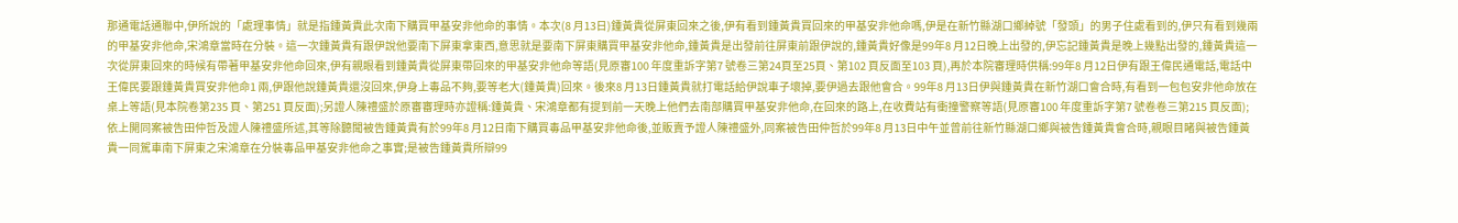那通電話通聯中,伊所說的「處理事情」就是指鍾黃貴此次南下購買甲基安非他命的事情。本次(8 月13日)鍾黃貴從屏東回來之後,伊有看到鍾黃貴買回來的甲基安非他命嗎,伊是在新竹縣湖口鄉綽號「發頭」的男子住處看到的,伊只有看到幾兩的甲基安非他命,宋鴻章當時在分裝。這一次鍾黃貴有跟伊說他要南下屏東拿東西,意思就是要南下屏東購買甲基安非他命,鍾黃貴是出發前往屏東前跟伊說的,鍾黃貴好像是99年8 月12日晚上出發的,伊忘記鍾黃貴是晚上幾點出發的,鍾黃貴這一次從屏東回來的時候有帶著甲基安非他命回來,伊有親眼看到鍾黃貴從屏東帶回來的甲基安非他命等語(見原審100 年度重訴字第7 號卷三第24頁至25頁、第102 頁反面至103 頁),再於本院審理時供稱:99年8 月12日伊有跟王偉民通電話,電話中王偉民要跟鍾黃貴買安非他命1 兩,伊跟他說鍾黃貴還沒回來,伊身上毒品不夠,要等老大(鍾黃貴)回來。後來8 月13日鍾黃貴就打電話給伊說車子壞掉,要伊過去跟他會合。99年8 月13日伊與鍾黃貴在新竹湖口會合時,有看到一包包安非他命放在桌上等語(見本院卷第235 頁、第251 頁反面);另證人陳禮盛於原審審理時亦證稱:鍾黃貴、宋鴻章都有提到前一天晚上他們去南部購買甲基安非他命,在回來的路上,在收費站有衝撞警察等語(見原審100 年度重訴字第7 號卷卷三第215 頁反面);依上開同案被告田仲哲及證人陳禮盛所述,其等除聽聞被告鍾黃貴有於99年8 月12日南下購買毒品甲基安非他命後,並販賣予證人陳禮盛外,同案被告田仲哲於99年8 月13日中午並曾前往新竹縣湖口鄉與被告鍾黃貴會合時,親眼目睹與被告鍾黃貴一同駕車南下屏東之宋鴻章在分裝毒品甲基安非他命之事實;是被告鍾黃貴所辯99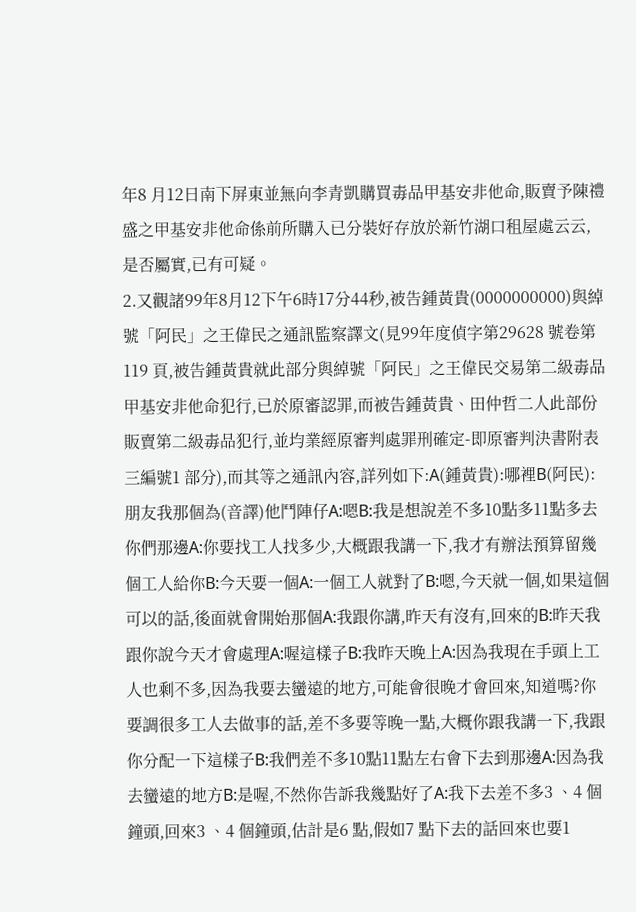年8 月12日南下屏東並無向李青凱購買毒品甲基安非他命,販賣予陳禮盛之甲基安非他命係前所購入已分裝好存放於新竹湖口租屋處云云,是否屬實,已有可疑。
2.又觀諸99年8月12下午6時17分44秒,被告鍾黃貴(0000000000)與綽號「阿民」之王偉民之通訊監察譯文(見99年度偵字第29628 號卷第119 頁,被告鍾黃貴就此部分與綽號「阿民」之王偉民交易第二級毒品甲基安非他命犯行,已於原審認罪,而被告鍾黃貴、田仲哲二人此部份販賣第二級毒品犯行,並均業經原審判處罪刑確定-即原審判決書附表三編號1 部分),而其等之通訊內容,詳列如下:A(鍾黃貴):哪裡B(阿民):朋友我那個為(音譯)他鬥陣仔A:嗯B:我是想說差不多10點多11點多去你們那邊A:你要找工人找多少,大概跟我講一下,我才有辦法預算留幾個工人給你B:今天要一個A:一個工人就對了B:嗯,今天就一個,如果這個可以的話,後面就會開始那個A:我跟你講,昨天有沒有,回來的B:昨天我跟你說今天才會處理A:喔這樣子B:我昨天晚上A:因為我現在手頭上工人也剩不多,因為我要去蠻遠的地方,可能會很晚才會回來,知道嗎?你要調很多工人去做事的話,差不多要等晚一點,大概你跟我講一下,我跟你分配一下這樣子B:我們差不多10點11點左右會下去到那邊A:因為我去蠻遠的地方B:是喔,不然你告訴我幾點好了A:我下去差不多3 、4 個鐘頭,回來3 、4 個鐘頭,估計是6 點,假如7 點下去的話回來也要1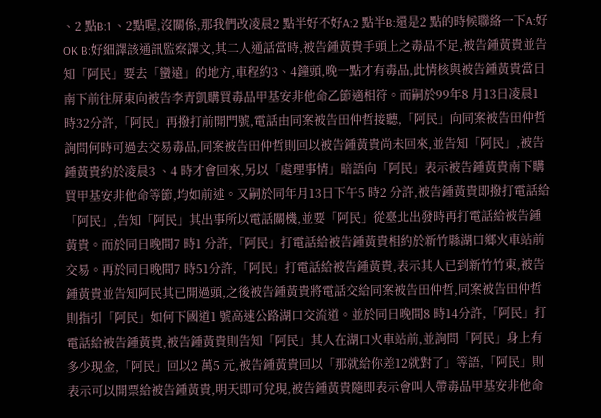、2 點B:1 、2點喔,沒關係,那我們改凌晨2 點半好不好A:2 點半B:還是2 點的時候聯絡一下A:好OK B:好細譯該通訊監察譯文,其二人通話當時,被告鍾黃貴手頭上之毒品不足,被告鍾黃貴並告知「阿民」要去「蠻遠」的地方,車程約3、4鐘頭,晚一點才有毒品,此情核與被告鍾黃貴當日南下前往屏東向被告李青凱購買毒品甲基安非他命乙節適相符。而嗣於99年8 月13日凌晨1 時32分許,「阿民」再撥打前開門號,電話由同案被告田仲哲接聽,「阿民」向同案被告田仲哲詢問何時可過去交易毒品,同案被告田仲哲則回以被告鍾黃貴尚未回來,並告知「阿民」,被告鍾黃貴約於凌晨3 、4 時才會回來,另以「處理事情」暗語向「阿民」表示被告鍾黃貴南下購買甲基安非他命等節,均如前述。又嗣於同年月13日下午5 時2 分許,被告鍾黃貴即撥打電話給「阿民」,告知「阿民」其出事所以電話關機,並要「阿民」從臺北出發時再打電話給被告鍾黃貴。而於同日晚間7 時1 分許,「阿民」打電話給被告鍾黃貴相約於新竹縣湖口鄉火車站前交易。再於同日晚間7 時51分許,「阿民」打電話給被告鍾黃貴,表示其人已到新竹竹東,被告鍾黃貴並告知阿民其已開過頭,之後被告鍾黃貴將電話交給同案被告田仲哲,同案被告田仲哲則指引「阿民」如何下國道1 號高速公路湖口交流道。並於同日晚間8 時14分許,「阿民」打電話給被告鍾黃貴,被告鍾黃貴則告知「阿民」其人在湖口火車站前,並詢問「阿民」身上有多少現金,「阿民」回以2 萬5 元,被告鍾黃貴回以「那就給你差12就對了」等語,「阿民」則表示可以開票給被告鍾黃貴,明天即可兌現,被告鍾黃貴隨即表示會叫人帶毒品甲基安非他命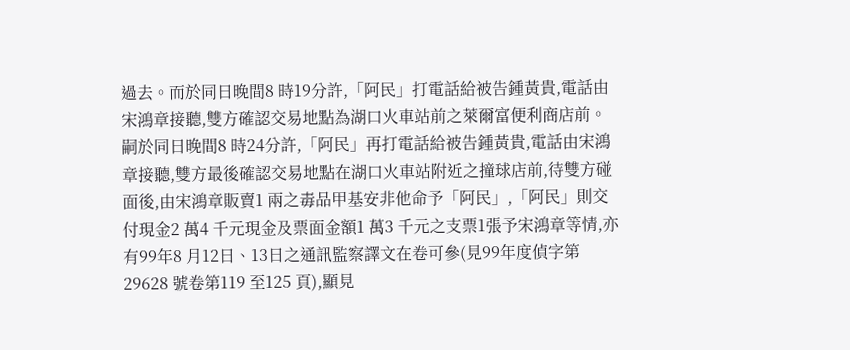過去。而於同日晚間8 時19分許,「阿民」打電話給被告鍾黃貴,電話由宋鴻章接聽,雙方確認交易地點為湖口火車站前之萊爾富便利商店前。嗣於同日晚間8 時24分許,「阿民」再打電話給被告鍾黃貴,電話由宋鴻章接聽,雙方最後確認交易地點在湖口火車站附近之撞球店前,待雙方碰面後,由宋鴻章販賣1 兩之毒品甲基安非他命予「阿民」,「阿民」則交付現金2 萬4 千元現金及票面金額1 萬3 千元之支票1張予宋鴻章等情,亦有99年8 月12日、13日之通訊監察譯文在卷可參(見99年度偵字第29628 號卷第119 至125 頁),顯見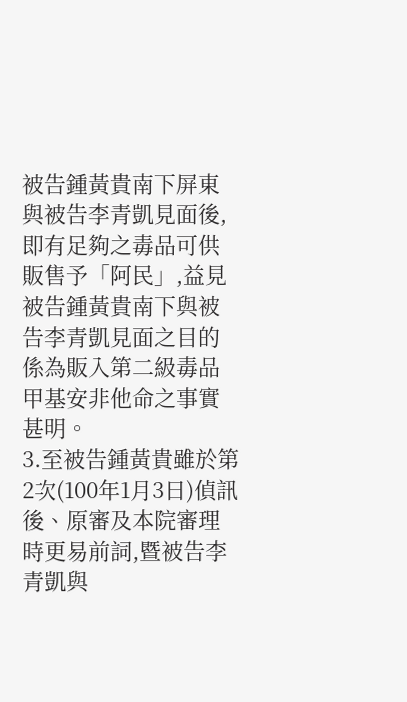被告鍾黃貴南下屏東與被告李青凱見面後,即有足夠之毒品可供販售予「阿民」,益見被告鍾黃貴南下與被告李青凱見面之目的係為販入第二級毒品甲基安非他命之事實甚明。
3.至被告鍾黃貴雖於第2次(100年1月3日)偵訊後、原審及本院審理時更易前詞,暨被告李青凱與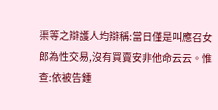渠等之辯護人均辯稱:當日僅是叫應召女郎為性交易,沒有買賣安非他命云云。惟查:依被告鍾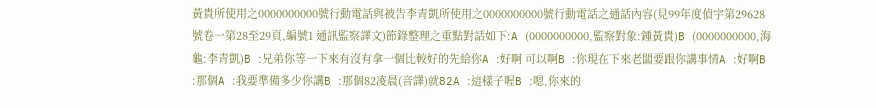黃貴所使用之0000000000號行動電話與被告李青凱所使用之0000000000號行動電話之通話內容(見99年度偵字第29628 號卷一第28至29頁,編號1 通訊監察譯文)節錄整理之重點對話如下:A (0000000000,監察對象:鍾黃貴)B (0000000000,海龜:李青凱)B :兄弟你等一下來有沒有拿一個比較好的先給你A :好啊 可以啊B :你現在下來老闆要跟你講事情A :好啊B :那個A :我要準備多少你講B :那個82凌晨(音譯)就82A :這樣子喔B :嗯,你來的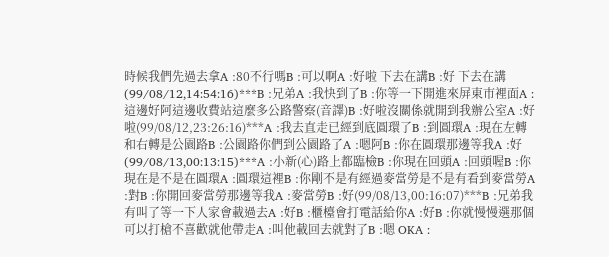時候我們先過去拿A :80不行嗎B :可以啊A :好啦 下去在講B :好 下去在講(99/08/12,14:54:16)***B :兄弟A :我快到了B :你等一下開進來屏東巿裡面A :這邊好阿這邊收費站這麼多公路警察(音譯)B :好啦沒關係就開到我辦公室A :好啦(99/08/12,23:26:16)***A :我去直走已經到底圓環了B :到圓環A :現在左轉和右轉是公園路B :公園路你們到公園路了A :嗯阿B :你在圓環那邊等我A :好(99/08/13,00:13:15)***A :小新(心)路上都臨檢B :你現在回頭A :回頭喔B :你現在是不是在圓環A :圓環這裡B :你剛不是有經過麥當勞是不是有看到麥當勞A :對B :你開回麥當勞那邊等我A :麥當勞B :好(99/08/13,00:16:07)***B :兄弟我有叫了等一下人家會載過去A :好B :櫃檯會打電話給你A :好B :你就慢慢選那個可以打槍不喜歡就他帶走A :叫他載回去就對了B :嗯 OKA :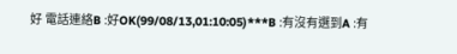好 電話連絡B :好OK(99/08/13,01:10:05)***B :有沒有選到A :有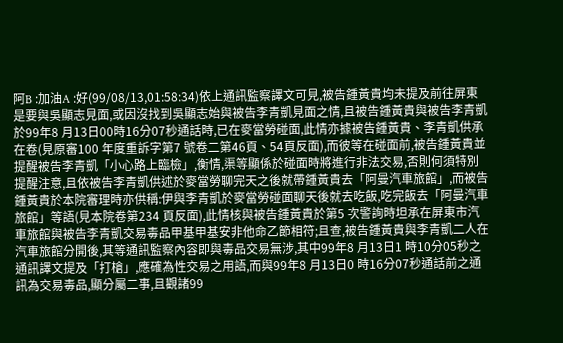阿B :加油A :好(99/08/13,01:58:34)依上通訊監察譯文可見,被告鍾黃貴均未提及前往屏東是要與吳顯志見面,或因沒找到吳顯志始與被告李青凱見面之情,且被告鍾黃貴與被告李青凱於99年8 月13日00時16分07秒通話時,已在麥當勞碰面,此情亦據被告鍾黃貴、李青凱供承在卷(見原審100 年度重訴字第7 號卷二第46頁、54頁反面),而彼等在碰面前,被告鍾黃貴並提醒被告李青凱「小心路上臨檢」,衡情,渠等顯係於碰面時將進行非法交易,否則何須特別提醒注意,且依被告李青凱供述於麥當勞聊完天之後就帶鍾黃貴去「阿曼汽車旅館」,而被告鍾黃貴於本院審理時亦供稱:伊與李青凱於麥當勞碰面聊天後就去吃飯,吃完飯去「阿曼汽車旅館」等語(見本院卷第234 頁反面),此情核與被告鍾黃貴於第5 次警詢時坦承在屏東市汽車旅館與被告李青凱交易毒品甲基甲基安非他命乙節相符;且查,被告鍾黃貴與李青凱二人在汽車旅館分開後,其等通訊監察內容即與毒品交易無涉,其中99年8 月13日1 時10分05秒之通訊譯文提及「打槍」,應確為性交易之用語,而與99年8 月13日0 時16分07秒通話前之通訊為交易毒品,顯分屬二事,且觀諸99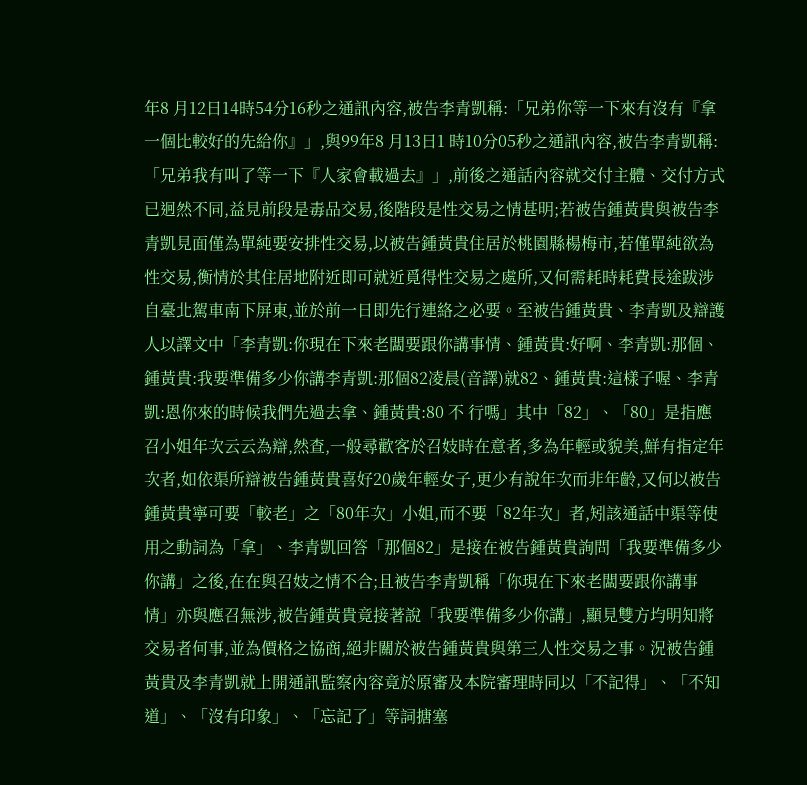年8 月12日14時54分16秒之通訊內容,被告李青凱稱:「兄弟你等一下來有沒有『拿一個比較好的先給你』」,與99年8 月13日1 時10分05秒之通訊內容,被告李青凱稱:「兄弟我有叫了等一下『人家會載過去』」,前後之通話內容就交付主體、交付方式已迥然不同,益見前段是毒品交易,後階段是性交易之情甚明;若被告鍾黃貴與被告李青凱見面僅為單純要安排性交易,以被告鍾黃貴住居於桃園縣楊梅市,若僅單純欲為性交易,衡情於其住居地附近即可就近覓得性交易之處所,又何需耗時耗費長途跋涉自臺北駕車南下屏東,並於前一日即先行連絡之必要。至被告鍾黃貴、李青凱及辯護人以譯文中「李青凱:你現在下來老闆要跟你講事情、鍾黃貴:好啊、李青凱:那個、鍾黃貴:我要準備多少你講李青凱:那個82凌晨(音譯)就82、鍾黃貴:這樣子喔、李青凱:恩你來的時候我們先過去拿、鍾黃貴:80 不 行嗎」其中「82」、「80」是指應召小姐年次云云為辯,然查,一般尋歡客於召妓時在意者,多為年輕或貌美,鮮有指定年次者,如依渠所辯被告鍾黃貴喜好20歲年輕女子,更少有說年次而非年齡,又何以被告鍾黃貴寧可要「較老」之「80年次」小姐,而不要「82年次」者,矧該通話中渠等使用之動詞為「拿」、李青凱回答「那個82」是接在被告鍾黃貴詢問「我要準備多少你講」之後,在在與召妓之情不合;且被告李青凱稱「你現在下來老闆要跟你講事情」亦與應召無涉,被告鍾黃貴竟接著說「我要準備多少你講」,顯見雙方均明知將交易者何事,並為價格之協商,絕非關於被告鍾黃貴與第三人性交易之事。況被告鍾黃貴及李青凱就上開通訊監察內容竟於原審及本院審理時同以「不記得」、「不知道」、「沒有印象」、「忘記了」等詞搪塞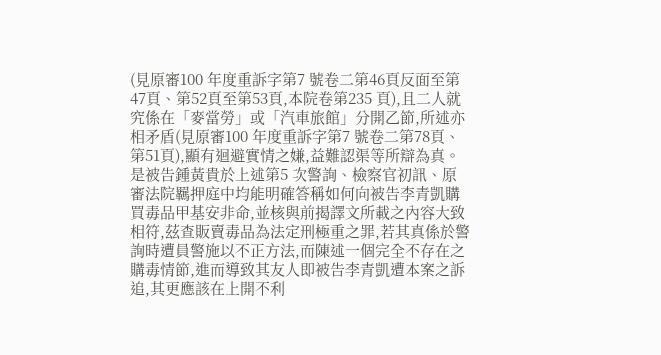(見原審100 年度重訴字第7 號卷二第46頁反面至第47頁、第52頁至第53頁,本院卷第235 頁),且二人就究係在「麥當勞」或「汽車旅館」分開乙節,所述亦相矛盾(見原審100 年度重訴字第7 號卷二第78頁、第51頁),顯有迴避實情之嫌,益難認渠等所辯為真。是被告鍾黃貴於上述第5 次警詢、檢察官初訊、原審法院羈押庭中均能明確答稱如何向被告李青凱購買毒品甲基安非命,並核與前揭譯文所載之內容大致相符,茲查販賣毒品為法定刑極重之罪,若其真係於警詢時遭員警施以不正方法,而陳述一個完全不存在之購毒情節,進而導致其友人即被告李青凱遭本案之訴追,其更應該在上開不利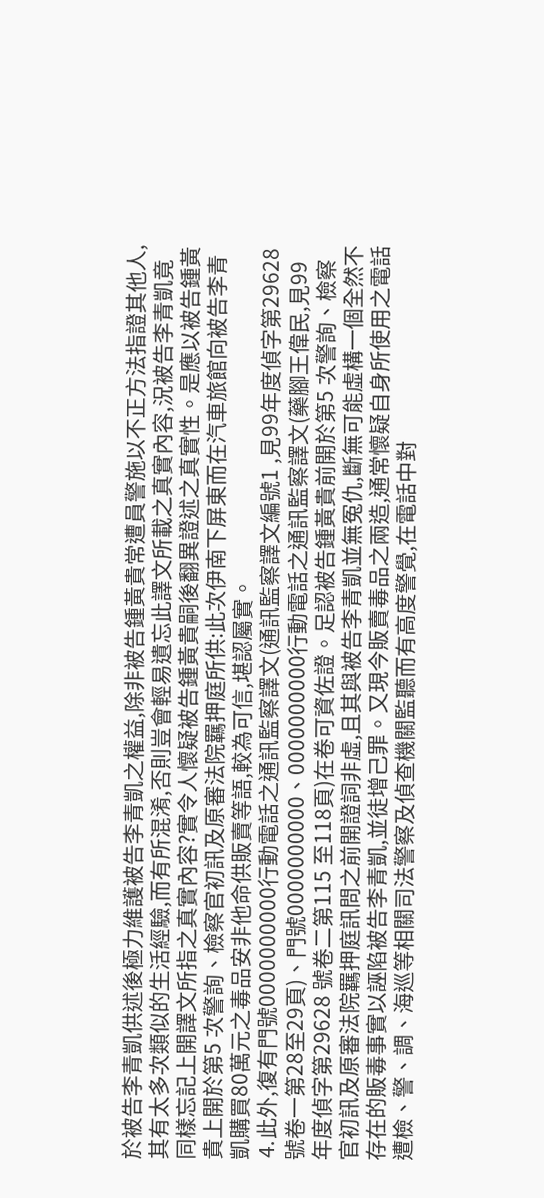於被告李青凱供述後極力維護被告李青凱之權益,除非被告鍾黃貴常遭員警施以不正方法指證其他人,其有太多次類似的生活經驗,而有所混淆,否則豈會輕易遺忘此譯文所載之真實內容,況被告李青凱竟同樣忘記上開譯文所指之真實內容?實令人懷疑被告鍾黃貴嗣後翻異證述之真實性。是應以被告鍾黃貴上開於第5 次警詢、檢察官初訊及原審法院羈押庭所供:此次伊南下屏東而在汽車旅館向被告李青凱購買80萬元之毒品安非他命供販賣等語,較為可信,堪認屬實。
⒋此外,復有門號0000000000行動電話之通訊監察譯文(通訊監察譯文編號1 ,見99年度偵字第29628 號卷一第28至29頁)、門號0000000000、0000000000行動電話之通訊監察譯文(藥腳王偉民,見99年度偵字第29628 號卷二第115 至118頁)在卷可資佐證。足認被告鍾黃貴前開於第5 次警詢、檢察官初訊及原審法院羈押庭訊問之前開證詞非虛,且其與被告李青凱並無冤仇,斷無可能虛構一個全然不存在的販毒事實以誣陷被告李青凱,並徒增己罪。又現今販賣毒品之兩造,通常懷疑自身所使用之電話遭檢、警、調、海巡等相關司法警察及偵查機關監聽而有高度警覺,在電話中對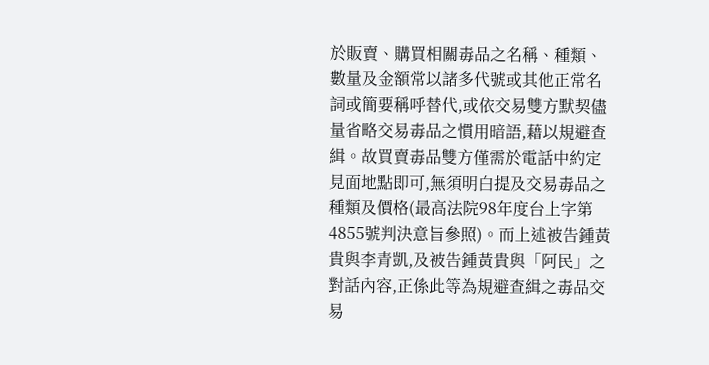於販賣、購買相關毒品之名稱、種類、數量及金額常以諸多代號或其他正常名詞或簡要稱呼替代,或依交易雙方默契儘量省略交易毒品之慣用暗語,藉以規避查緝。故買賣毒品雙方僅需於電話中約定見面地點即可,無須明白提及交易毒品之種類及價格(最高法院98年度台上字第4855號判決意旨參照)。而上述被告鍾黃貴與李青凱,及被告鍾黃貴與「阿民」之對話內容,正係此等為規避查緝之毒品交易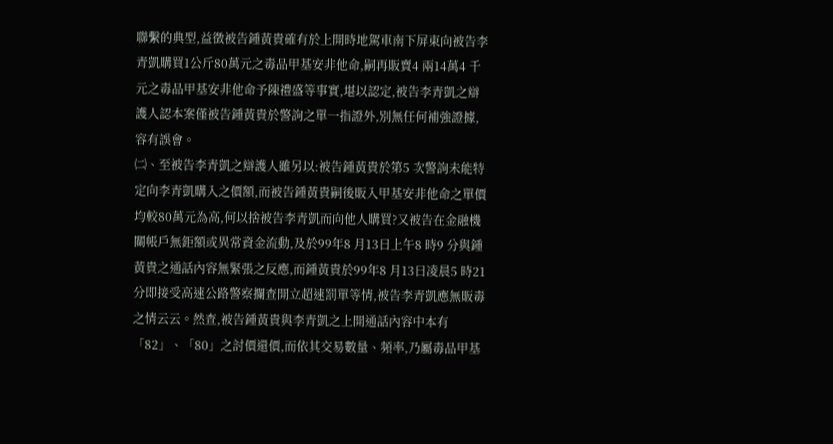聯繫的典型,益徵被告鍾黃貴確有於上開時地駕車南下屏東向被告李青凱購買1公斤80萬元之毒品甲基安非他命,嗣再販賣4 兩14萬4 千元之毒品甲基安非他命予陳禮盛等事實,堪以認定,被告李青凱之辯護人認本案僅被告鍾黃貴於警詢之單一指證外,別無任何補強證據,容有誤會。
㈡、至被告李青凱之辯護人雖另以:被告鍾黃貴於第5 次警詢未能特定向李青凱購入之價額,而被告鍾黃貴嗣後販入甲基安非他命之單價均較80萬元為高,何以捨被告李青凱而向他人購買?又被告在金融機關帳戶無鉅額或異常資金流動,及於99年8 月13日上午8 時9 分與鍾黃貴之通話內容無緊張之反應,而鍾黃貴於99年8 月13日凌晨5 時21分即接受高速公路警察攔查開立超速罰單等情,被告李青凱應無販毒之情云云。然查,被告鍾黃貴與李青凱之上開通話內容中本有「82」、「80」之討價還價,而依其交易數量、頻率,乃屬毒品甲基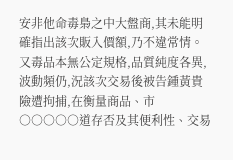安非他命毒梟之中大盤商,其未能明確指出該次販入價額,乃不違常情。又毒品本無公定規格,品質純度各異,波動頻仍,況該次交易後被告鍾黃貴險遭拘捕,在衡量商品、市○○○○○道存否及其便利性、交易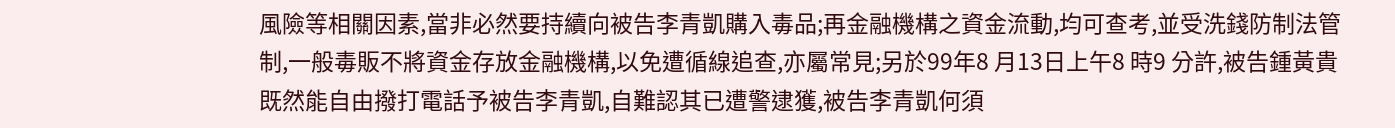風險等相關因素,當非必然要持續向被告李青凱購入毒品;再金融機構之資金流動,均可查考,並受洗錢防制法管制,一般毒販不將資金存放金融機構,以免遭循線追查,亦屬常見;另於99年8 月13日上午8 時9 分許,被告鍾黃貴既然能自由撥打電話予被告李青凱,自難認其已遭警逮獲,被告李青凱何須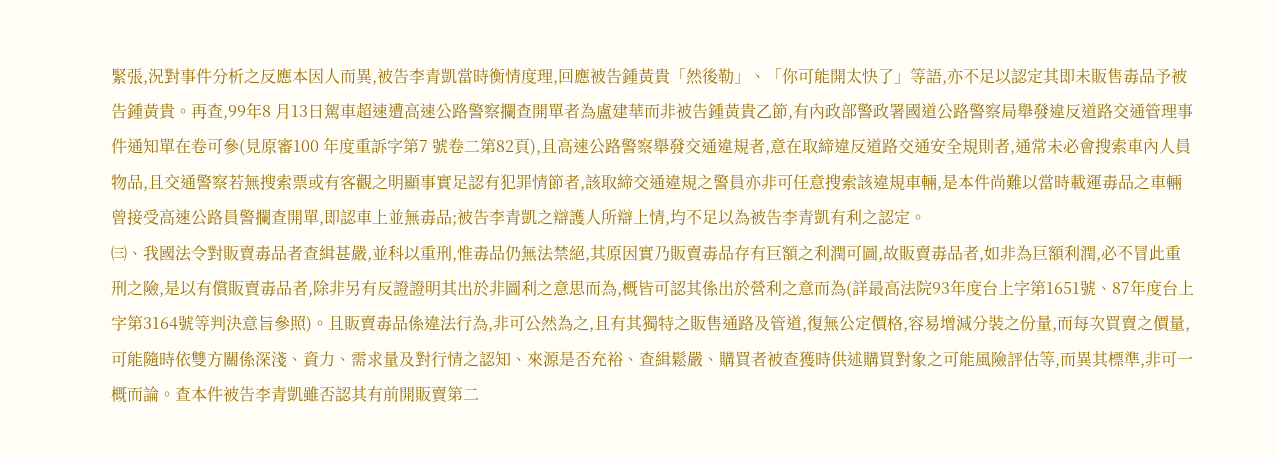緊張,況對事件分析之反應本因人而異,被告李青凱當時衡情度理,回應被告鍾黃貴「然後勒」、「你可能開太快了」等語,亦不足以認定其即未販售毒品予被告鍾黃貴。再查,99年8 月13日駕車超速遭高速公路警察攔查開單者為盧建華而非被告鍾黃貴乙節,有內政部警政署國道公路警察局舉發違反道路交通管理事件通知單在卷可參(見原審100 年度重訴字第7 號卷二第82頁),且高速公路警察舉發交通違規者,意在取締違反道路交通安全規則者,通常未必會搜索車內人員物品,且交通警察若無搜索票或有客觀之明顯事實足認有犯罪情節者,該取締交通違規之警員亦非可任意搜索該違規車輛,是本件尚難以當時載運毒品之車輛曾接受高速公路員警攔查開單,即認車上並無毒品;被告李青凱之辯護人所辯上情,均不足以為被告李青凱有利之認定。
㈢、我國法令對販賣毒品者查緝甚嚴,並科以重刑,惟毒品仍無法禁絕,其原因實乃販賣毒品存有巨額之利潤可圖,故販賣毒品者,如非為巨額利潤,必不冒此重刑之險,是以有償販賣毒品者,除非另有反證證明其出於非圖利之意思而為,概皆可認其係出於營利之意而為(詳最高法院93年度台上字第1651號、87年度台上字第3164號等判決意旨參照)。且販賣毒品係違法行為,非可公然為之,且有其獨特之販售通路及管道,復無公定價格,容易增減分裝之份量,而每次買賣之價量,可能隨時依雙方關係深淺、資力、需求量及對行情之認知、來源是否充裕、查緝鬆嚴、購買者被查獲時供述購買對象之可能風險評估等,而異其標準,非可一概而論。查本件被告李青凱雖否認其有前開販賣第二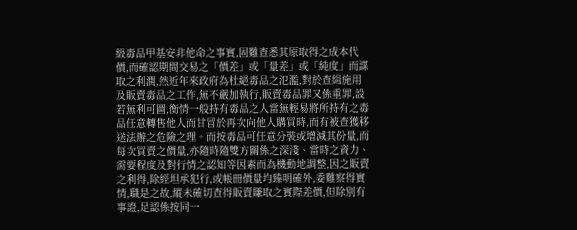級毒品甲基安非他命之事實,固難查悉其原取得之成本代價,而確認期間交易之「價差」或「量差」或「純度」而謀取之利潤,然近年來政府為杜絕毒品之氾濫,對於查緝施用及販賣毒品之工作,無不嚴加執行,販賣毒品罪又係重罪,設若無利可圖,衡情一般持有毒品之人當無輕易將所持有之毒品任意轉售他人而甘冒於再次向他人購買時,而有被查獲移送法辦之危險之理。而按毒品可任意分裝或增減其份量,而每次買賣之價量,亦隨時隨雙方關係之深淺、當時之資力、需要程度及對行情之認知等因素而為機動地調整,因之販賣之利得,除經坦承犯行,或帳冊價量均臻明確外,委難察得實情,職是之故,縱未確切查得販賣賺取之實際差價,但除別有事證,足認係按同一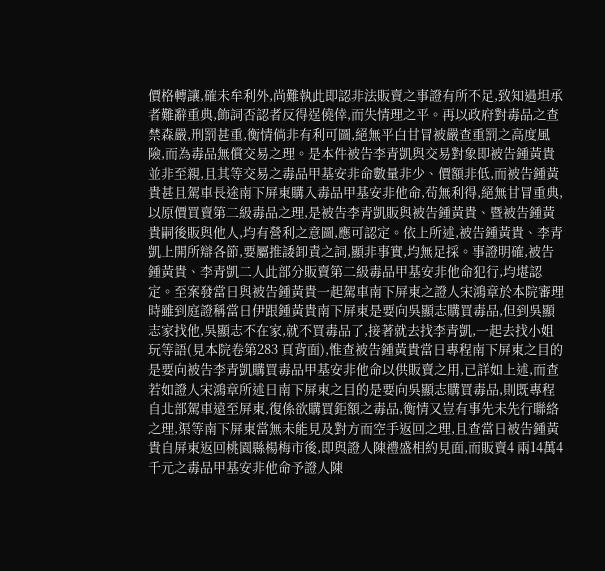價格轉讓,確未牟利外,尚難執此即認非法販賣之事證有所不足,致知過坦承者難辭重典,飾詞否認者反得逞僥倖,而失情理之平。再以政府對毒品之查禁森嚴,刑罰甚重,衡情倘非有利可圖,絕無平白甘冒被嚴查重罰之高度風險,而為毒品無償交易之理。是本件被告李青凱與交易對象即被告鍾黃貴並非至親,且其等交易之毒品甲基安非命數量非少、價額非低,而被告鍾黃貴甚且駕車長途南下屏東購入毒品甲基安非他命,茍無利得,絕無甘冒重典,以原價買賣第二級毒品之理,是被告李青凱販與被告鍾黃貴、暨被告鍾黃貴嗣後販與他人,均有營利之意圖,應可認定。依上所述,被告鍾黃貴、李青凱上開所辯各節,要屬推諉卸責之詞,顯非事實,均無足採。事證明確,被告鍾黃貴、李青凱二人此部分販賣第二級毒品甲基安非他命犯行,均堪認定。至案發當日與被告鍾黃貴一起駕車南下屏東之證人宋鴻章於本院審理時雖到庭證稱當日伊跟鍾黃貴南下屏東是要向吳顯志購買毒品,但到吳顯志家找他,吳顯志不在家,就不買毒品了,接著就去找李青凱,一起去找小姐玩等語(見本院卷第283 頁背面),惟查被告鍾黃貴當日專程南下屏東之目的是要向被告李青凱購買毒品甲基安非他命以供販賣之用,已詳如上述,而查若如證人宋鴻章所述日南下屏東之目的是要向吳顯志購買毒品,則既專程自北部駕車遠至屏東,復係欲購買鉅額之毒品,衡情又豈有事先未先行聯絡之理,渠等南下屏東當無未能見及對方而空手返回之理,且查當日被告鍾黃貴自屏東返回桃園縣楊梅市後,即與證人陳禮盛相約見面,而販賣4 兩14萬4 千元之毒品甲基安非他命予證人陳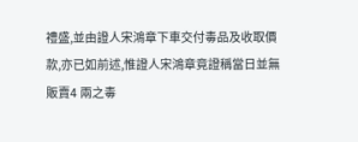禮盛,並由證人宋鴻章下車交付毒品及收取價款,亦已如前述,惟證人宋鴻章竟證稱當日並無販賣4 兩之毒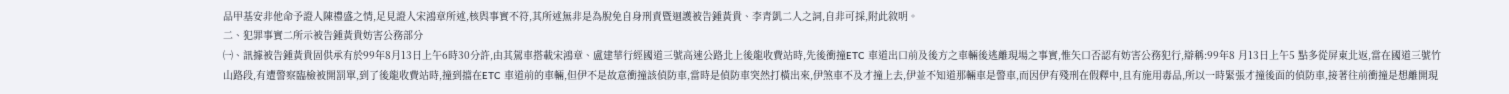品甲基安非他命予證人陳禮盛之情,足見證人宋鴻章所述,核與事實不符,其所述無非是為脫免自身刑責暨迴護被告鍾黃貴、李青凱二人之詞,自非可採,附此敘明。
二、犯罪事實二所示被告鍾黃貴妨害公務部分
㈠、訊據被告鍾黃貴固供承有於99年8月13日上午6時30分許,由其駕車搭載宋鴻章、盧建華行經國道三號高速公路北上後龍收費站時,先後衝撞ETC 車道出口前及後方之車輛後逃離現場之事實,惟矢口否認有妨害公務犯行,辯稱:99年8 月13日上午5 點多從屏東北返,當在國道三號竹山路段,有遭警察臨檢被開罰單,到了後龍收費站時,撞到擋在ETC 車道前的車輛,但伊不是故意衝撞該偵防車,當時是偵防車突然打橫出來,伊煞車不及才撞上去,伊並不知道那輛車是警車,而因伊有殘刑在假釋中,且有施用毒品,所以一時緊張才撞後面的偵防車,接著往前衝撞是想離開現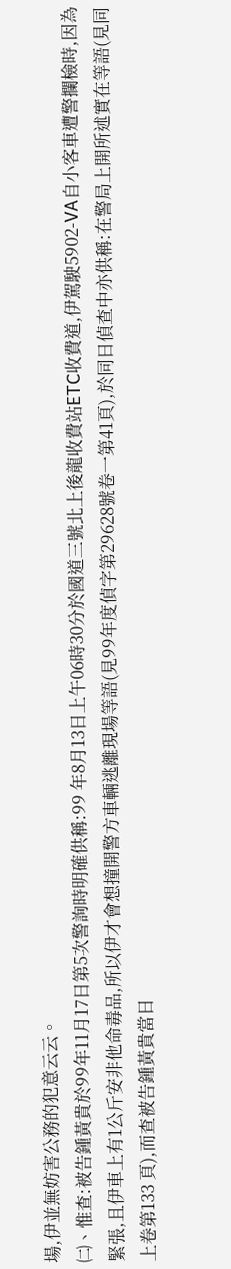場,伊並無妨害公務的犯意云云。
㈡、惟查:被告鍾黃貴於99年11月17日第5次警詢時明確供稱:99 年8月13日上午06時30分於國道三號北上後龍收費站ETC收費道,伊駕駛5902-VA自小客車遭警攔檢時,因為緊張,且伊車上有1公斤安非他命毒品,所以伊才會想撞開警方車輛逃離現場等語(見99年度偵字第29628號卷一第41頁),於同日偵查中亦供稱:在警局上開所述實在等語(見同上卷第133 頁),而查被告鍾黃貴當日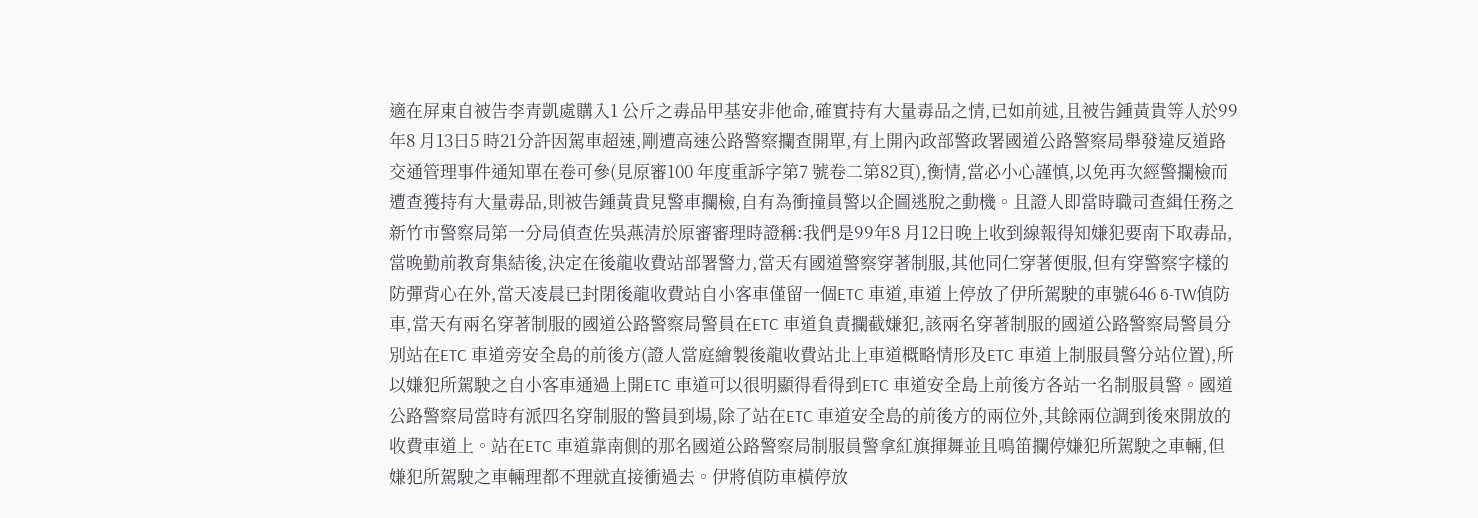適在屏東自被告李青凱處購入1 公斤之毒品甲基安非他命,確實持有大量毒品之情,已如前述,且被告鍾黃貴等人於99年8 月13日5 時21分許因駕車超速,剛遭高速公路警察攔查開單,有上開內政部警政署國道公路警察局舉發違反道路交通管理事件通知單在卷可參(見原審100 年度重訴字第7 號卷二第82頁),衡情,當必小心謹慎,以免再次經警攔檢而遭查獲持有大量毒品,則被告鍾黃貴見警車攔檢,自有為衝撞員警以企圖逃脫之動機。且證人即當時職司查緝任務之新竹市警察局第一分局偵查佐吳燕清於原審審理時證稱:我們是99年8 月12日晚上收到線報得知嫌犯要南下取毒品,當晚勤前教育集結後,決定在後龍收費站部署警力,當天有國道警察穿著制服,其他同仁穿著便服,但有穿警察字樣的防彈背心在外,當天凌晨已封閉後龍收費站自小客車僅留一個ETC 車道,車道上停放了伊所駕駛的車號646 6-TW偵防車,當天有兩名穿著制服的國道公路警察局警員在ETC 車道負責攔截嫌犯,該兩名穿著制服的國道公路警察局警員分別站在ETC 車道旁安全島的前後方(證人當庭繪製後龍收費站北上車道概略情形及ETC 車道上制服員警分站位置),所以嫌犯所駕駛之自小客車通過上開ETC 車道可以很明顯得看得到ETC 車道安全島上前後方各站一名制服員警。國道公路警察局當時有派四名穿制服的警員到場,除了站在ETC 車道安全島的前後方的兩位外,其餘兩位調到後來開放的收費車道上。站在ETC 車道靠南側的那名國道公路警察局制服員警拿紅旗揮舞並且鳴笛攔停嫌犯所駕駛之車輛,但嫌犯所駕駛之車輛理都不理就直接衝過去。伊將偵防車橫停放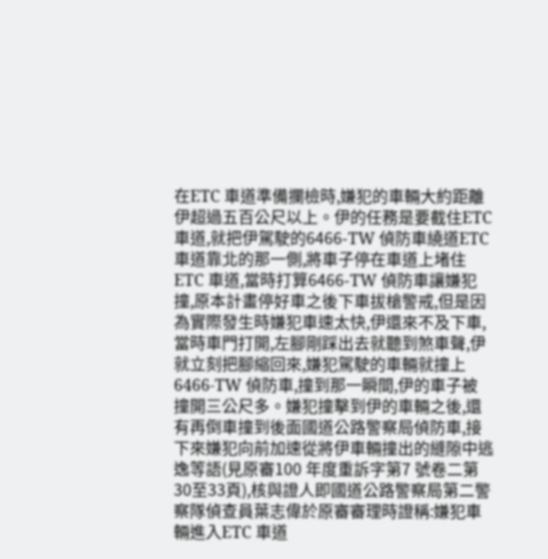在ETC 車道準備攔檢時,嫌犯的車輛大約距離伊超過五百公尺以上。伊的任務是要截住ETC 車道,就把伊駕駛的6466-TW 偵防車繞道ETC 車道靠北的那一側,將車子停在車道上堵住ETC 車道,當時打算6466-TW 偵防車讓嫌犯撞,原本計畫停好車之後下車拔槍警戒,但是因為實際發生時嫌犯車速太快,伊還來不及下車,當時車門打開,左腳剛踩出去就聽到煞車聲,伊就立刻把腳縮回來,嫌犯駕駛的車輛就撞上6466-TW 偵防車,撞到那一瞬間,伊的車子被撞開三公尺多。嫌犯撞擊到伊的車輛之後,還有再倒車撞到後面國道公路警察局偵防車,接下來嫌犯向前加速從將伊車輛撞出的縫隙中逃逸等語(見原審100 年度重訴字第7 號卷二第30至33頁),核與證人即國道公路警察局第二警察隊偵查員葉志偉於原審審理時證稱:嫌犯車輛進入ETC 車道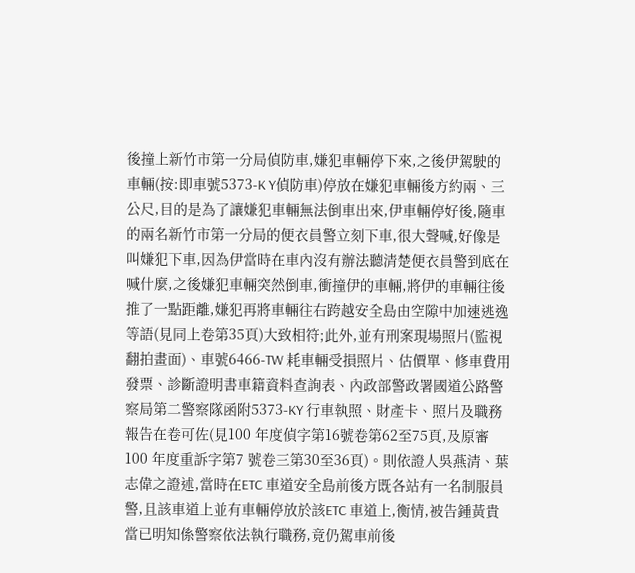後撞上新竹市第一分局偵防車,嫌犯車輛停下來,之後伊駕駛的車輛(按:即車號5373-K Y偵防車)停放在嫌犯車輛後方約兩、三公尺,目的是為了讓嫌犯車輛無法倒車出來,伊車輛停好後,隨車的兩名新竹市第一分局的便衣員警立刻下車,很大聲喊,好像是叫嫌犯下車,因為伊當時在車內沒有辦法聽清楚便衣員警到底在喊什麼,之後嫌犯車輛突然倒車,衝撞伊的車輛,將伊的車輛往後推了一點距離,嫌犯再將車輛往右跨越安全島由空隙中加速逃逸等語(見同上卷第35頁)大致相符;此外,並有刑案現場照片(監視翻拍畫面)、車號6466-TW 耗車輛受損照片、估價單、修車費用發票、診斷證明書車籍資料查詢表、內政部警政署國道公路警察局第二警察隊函附5373-KY 行車執照、財產卡、照片及職務報告在卷可佐(見100 年度偵字第16號卷第62至75頁,及原審100 年度重訴字第7 號卷三第30至36頁)。則依證人吳燕清、葉志偉之證述,當時在ETC 車道安全島前後方既各站有一名制服員警,且該車道上並有車輛停放於該ETC 車道上,衡情,被告鍾黃貴當已明知係警察依法執行職務,竟仍駕車前後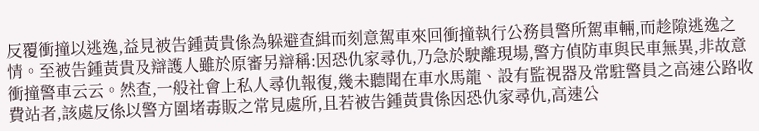反覆衝撞以逃逸,益見被告鍾黃貴係為躲避查緝而刻意駕車來回衝撞執行公務員警所駕車輛,而趁隙逃逸之情。至被告鍾黃貴及辯護人雖於原審另辯稱:因恐仇家尋仇,乃急於駛離現場,警方偵防車與民車無異,非故意衝撞警車云云。然查,一般社會上私人尋仇報復,幾未聽聞在車水馬龍、設有監視器及常駐警員之高速公路收費站者,該處反係以警方圍堵毒販之常見處所,且若被告鍾黃貴係因恐仇家尋仇,高速公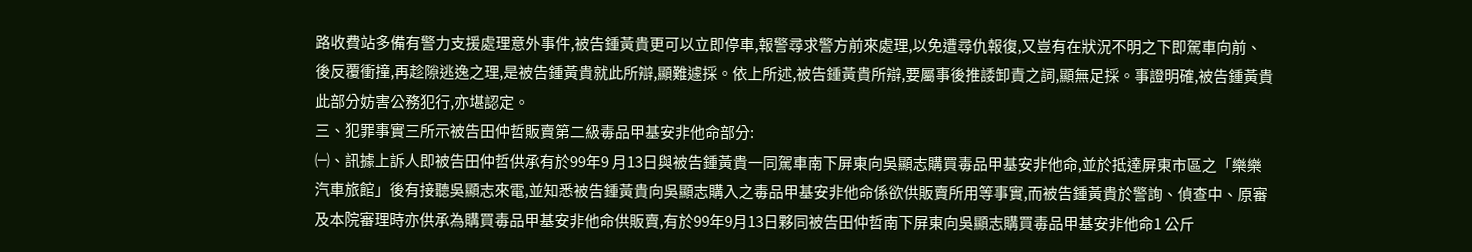路收費站多備有警力支援處理意外事件,被告鍾黃貴更可以立即停車,報警尋求警方前來處理,以免遭尋仇報復,又豈有在狀況不明之下即駕車向前、後反覆衝撞,再趁隙逃逸之理,是被告鍾黃貴就此所辯,顯難遽採。依上所述,被告鍾黃貴所辯,要屬事後推諉卸責之詞,顯無足採。事證明確,被告鍾黃貴此部分妨害公務犯行,亦堪認定。
三、犯罪事實三所示被告田仲哲販賣第二級毒品甲基安非他命部分:
㈠、訊據上訴人即被告田仲哲供承有於99年9 月13日與被告鍾黃貴一同駕車南下屏東向吳顯志購買毒品甲基安非他命,並於抵達屏東市區之「樂樂汽車旅館」後有接聽吳顯志來電,並知悉被告鍾黃貴向吳顯志購入之毒品甲基安非他命係欲供販賣所用等事實,而被告鍾黃貴於警詢、偵查中、原審及本院審理時亦供承為購買毒品甲基安非他命供販賣,有於99年9月13日夥同被告田仲哲南下屏東向吳顯志購買毒品甲基安非他命1 公斤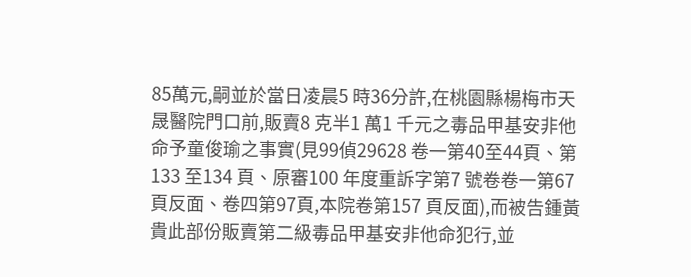85萬元,嗣並於當日凌晨5 時36分許,在桃園縣楊梅市天晟醫院門口前,販賣8 克半1 萬1 千元之毒品甲基安非他命予童俊瑜之事實(見99偵29628 卷一第40至44頁、第133 至134 頁、原審100 年度重訴字第7 號卷卷一第67頁反面、卷四第97頁,本院卷第157 頁反面),而被告鍾黃貴此部份販賣第二級毒品甲基安非他命犯行,並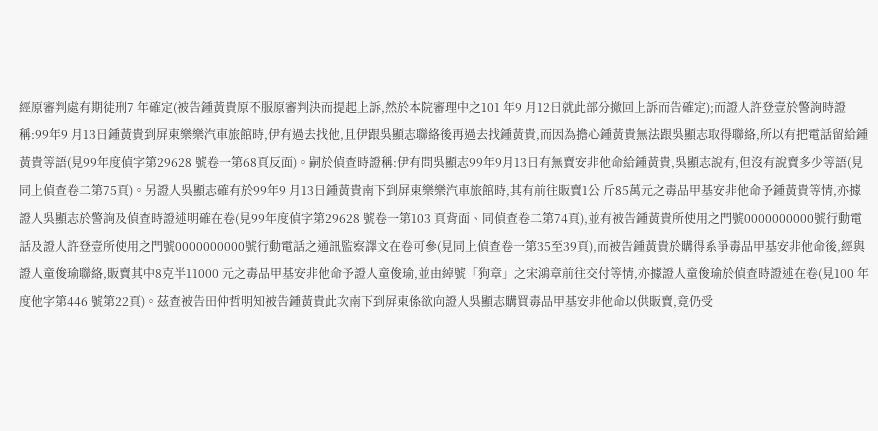經原審判處有期徒刑7 年確定(被告鍾黃貴原不服原審判決而提起上訴,然於本院審理中之101 年9 月12日就此部分撤回上訴而告確定);而證人許登壹於警詢時證稱:99年9 月13日鍾黃貴到屏東樂樂汽車旅館時,伊有過去找他,且伊跟吳顯志聯絡後再過去找鍾黃貴,而因為擔心鍾黃貴無法跟吳顯志取得聯絡,所以有把電話留給鍾黃貴等語(見99年度偵字第29628 號卷一第68頁反面)。嗣於偵查時證稱:伊有問吳顯志99年9月13日有無賣安非他命給鍾黃貴,吳顯志說有,但沒有說賣多少等語(見同上偵查卷二第75頁)。另證人吳顯志確有於99年9 月13日鍾黃貴南下到屏東樂樂汽車旅館時,其有前往販賣1公 斤85萬元之毒品甲基安非他命予鍾黃貴等情,亦據證人吳顯志於警詢及偵查時證述明確在卷(見99年度偵字第29628 號卷一第103 頁背面、同偵查卷二第74頁),並有被告鍾黃貴所使用之門號0000000000號行動電話及證人許登壹所使用之門號0000000000號行動電話之通訊監察譯文在卷可參(見同上偵查卷一第35至39頁),而被告鍾黃貴於購得系爭毒品甲基安非他命後,經與證人童俊瑜聯絡,販賣其中8克半11000 元之毒品甲基安非他命予證人童俊瑜,並由綽號「狗章」之宋鴻章前往交付等情,亦據證人童俊瑜於偵查時證述在卷(見100 年度他字第446 號第22頁)。茲查被告田仲哲明知被告鍾黃貴此次南下到屏東係欲向證人吳顯志購買毒品甲基安非他命以供販賣,竟仍受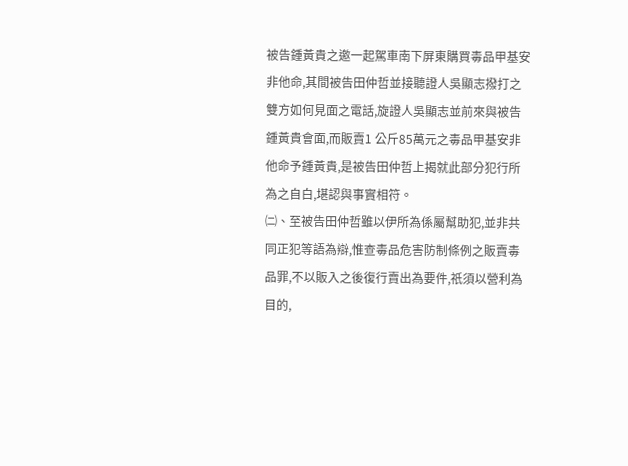被告鍾黃貴之邀一起駕車南下屏東購買毒品甲基安非他命,其間被告田仲哲並接聽證人吳顯志撥打之雙方如何見面之電話,旋證人吳顯志並前來與被告鍾黃貴會面,而販賣1 公斤85萬元之毒品甲基安非他命予鍾黃貴,是被告田仲哲上揭就此部分犯行所為之自白,堪認與事實相符。
㈡、至被告田仲哲雖以伊所為係屬幫助犯,並非共同正犯等語為辯,惟查毒品危害防制條例之販賣毒品罪,不以販入之後復行賣出為要件,祇須以營利為目的,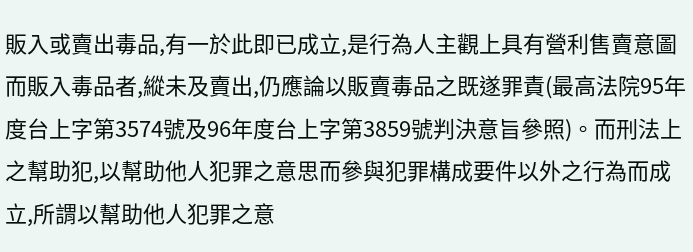販入或賣出毒品,有一於此即已成立,是行為人主觀上具有營利售賣意圖而販入毒品者,縱未及賣出,仍應論以販賣毒品之既遂罪責(最高法院95年度台上字第3574號及96年度台上字第3859號判決意旨參照)。而刑法上之幫助犯,以幫助他人犯罪之意思而參與犯罪構成要件以外之行為而成立,所謂以幫助他人犯罪之意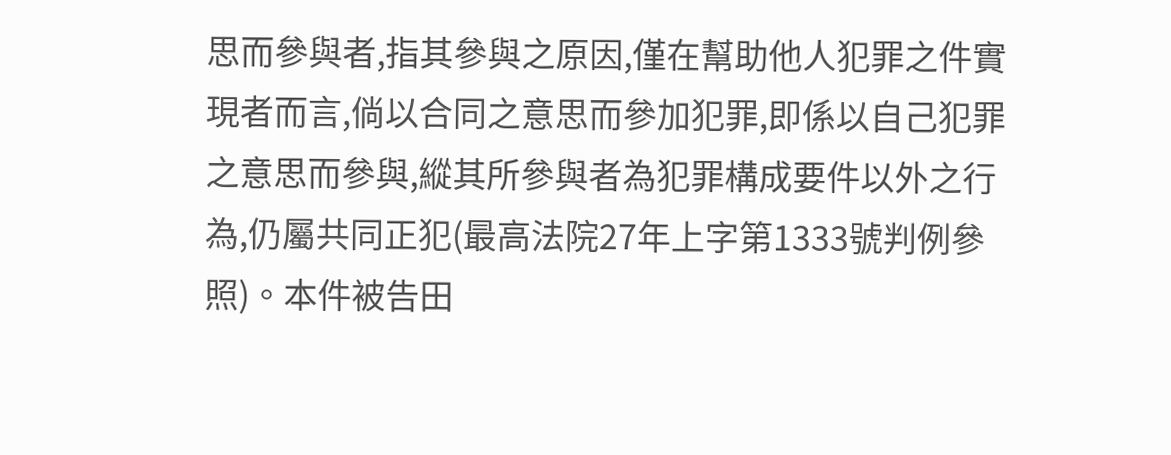思而參與者,指其參與之原因,僅在幫助他人犯罪之件實現者而言,倘以合同之意思而參加犯罪,即係以自己犯罪之意思而參與,縱其所參與者為犯罪構成要件以外之行為,仍屬共同正犯(最高法院27年上字第1333號判例參照)。本件被告田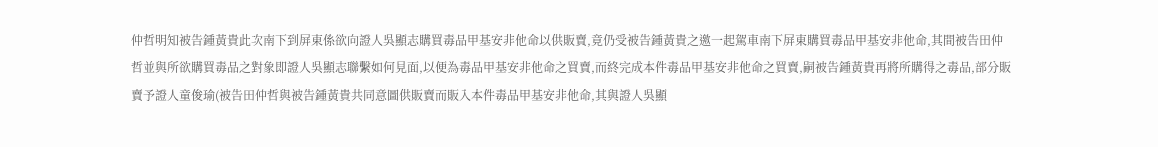仲哲明知被告鍾黃貴此次南下到屏東係欲向證人吳顯志購買毒品甲基安非他命以供販賣,竟仍受被告鍾黃貴之邀一起駕車南下屏東購買毒品甲基安非他命,其間被告田仲哲並與所欲購買毒品之對象即證人吳顯志聯繫如何見面,以便為毒品甲基安非他命之買賣,而終完成本件毒品甲基安非他命之買賣,嗣被告鍾黃貴再將所購得之毒品,部分販賣予證人童俊瑜(被告田仲哲與被告鍾黃貴共同意圖供販賣而販入本件毒品甲基安非他命,其與證人吳顯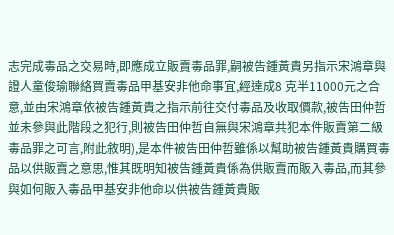志完成毒品之交易時,即應成立販賣毒品罪,嗣被告鍾黃貴另指示宋鴻章與證人童俊瑜聯絡買賣毒品甲基安非他命事宜,經達成8 克半11000元之合意,並由宋鴻章依被告鍾黃貴之指示前往交付毒品及收取價款,被告田仲哲並未參與此階段之犯行,則被告田仲哲自無與宋鴻章共犯本件販賣第二級毒品罪之可言,附此敘明),是本件被告田仲哲雖係以幫助被告鍾黃貴購買毒品以供販賣之意思,惟其既明知被告鍾黃貴係為供販賣而販入毒品,而其參與如何販入毒品甲基安非他命以供被告鍾黃貴販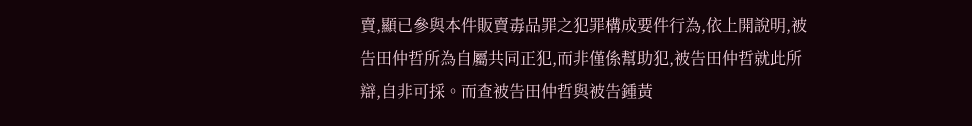賣,顯已參與本件販賣毒品罪之犯罪構成要件行為,依上開說明,被告田仲哲所為自屬共同正犯,而非僅係幫助犯,被告田仲哲就此所辯,自非可採。而查被告田仲哲與被告鍾黃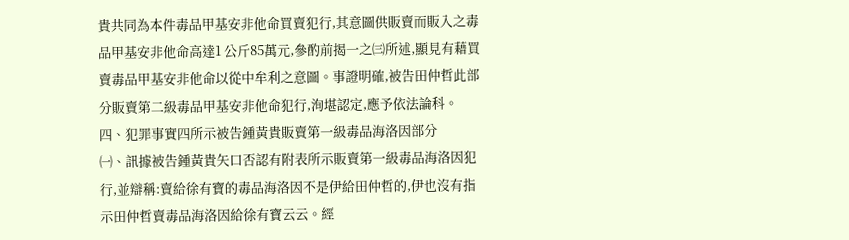貴共同為本件毒品甲基安非他命買賣犯行,其意圖供販賣而販入之毒品甲基安非他命高達1 公斤85萬元,參酌前揭一之㈢所述,顯見有藉買賣毒品甲基安非他命以從中牟利之意圖。事證明確,被告田仲哲此部分販賣第二級毒品甲基安非他命犯行,洵堪認定,應予依法論科。
四、犯罪事實四所示被告鍾黃貴販賣第一級毒品海洛因部分
㈠、訊據被告鍾黃貴矢口否認有附表所示販賣第一級毒品海洛因犯行,並辯稱:賣給徐有寶的毒品海洛因不是伊給田仲哲的,伊也沒有指示田仲哲賣毒品海洛因給徐有寶云云。經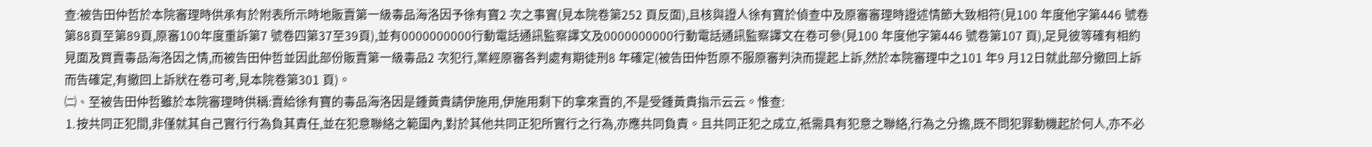查:被告田仲哲於本院審理時供承有於附表所示時地販賣第一級毒品海洛因予徐有寶2 次之事實(見本院卷第252 頁反面),且核與證人徐有寶於偵查中及原審審理時證述情節大致相符(見100 年度他字第446 號卷第88頁至第89頁,原審100年度重訴第7 號卷四第37至39頁),並有0000000000行動電話通訊監察譯文及0000000000行動電話通訊監察譯文在卷可參(見100 年度他字第446 號卷第107 頁),足見彼等確有相約見面及買賣毒品海洛因之情,而被告田仲哲並因此部份販賣第一級毒品2 次犯行,業經原審各判處有期徒刑8 年確定(被告田仲哲原不服原審判決而提起上訴,然於本院審理中之101 年9 月12日就此部分撤回上訴而告確定,有撤回上訴狀在卷可考,見本院卷第301 頁)。
㈡、至被告田仲哲雖於本院審理時供稱:賣給徐有寶的毒品海洛因是鍾黃貴請伊施用,伊施用剩下的拿來賣的,不是受鍾黃貴指示云云。惟查:
⒈按共同正犯間,非僅就其自己實行行為負其責任,並在犯意聯絡之範圍內,對於其他共同正犯所實行之行為,亦應共同負責。且共同正犯之成立,祇需具有犯意之聯絡,行為之分擔,既不問犯罪動機起於何人,亦不必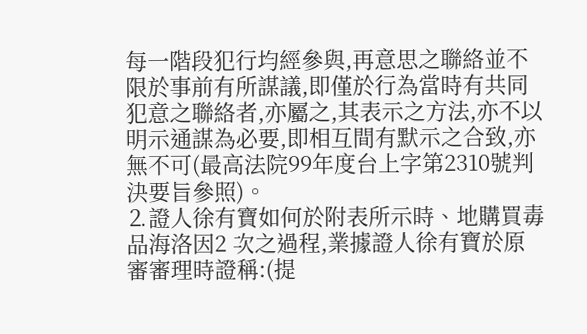每一階段犯行均經參與,再意思之聯絡並不限於事前有所謀議,即僅於行為當時有共同犯意之聯絡者,亦屬之,其表示之方法,亦不以明示通謀為必要,即相互間有默示之合致,亦無不可(最高法院99年度台上字第2310號判決要旨參照)。
⒉證人徐有寶如何於附表所示時、地購買毒品海洛因2 次之過程,業據證人徐有寶於原審審理時證稱:(提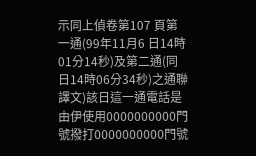示同上偵卷第107 頁第一通(99年11月6 日14時01分14秒)及第二通(同日14時06分34秒)之通聯譯文)該日這一通電話是由伊使用0000000000門號撥打0000000000門號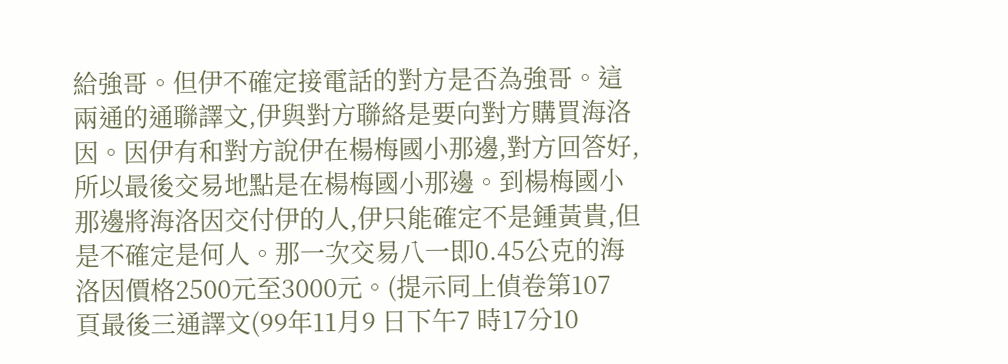給強哥。但伊不確定接電話的對方是否為強哥。這兩通的通聯譯文,伊與對方聯絡是要向對方購買海洛因。因伊有和對方說伊在楊梅國小那邊,對方回答好,所以最後交易地點是在楊梅國小那邊。到楊梅國小那邊將海洛因交付伊的人,伊只能確定不是鍾黃貴,但是不確定是何人。那一次交易八一即0.45公克的海洛因價格2500元至3000元。(提示同上偵卷第107 頁最後三通譯文(99年11月9 日下午7 時17分10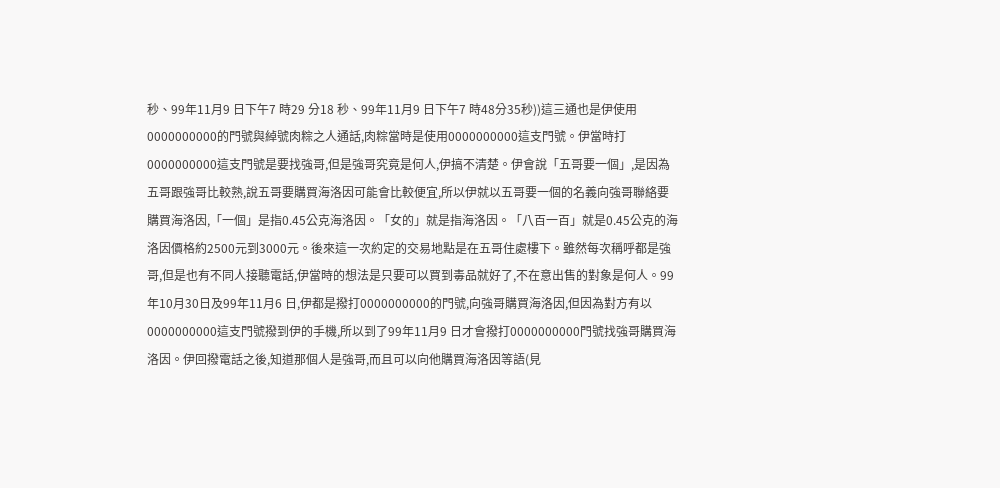秒、99年11月9 日下午7 時29 分18 秒、99年11月9 日下午7 時48分35秒))這三通也是伊使用0000000000的門號與綽號肉粽之人通話,肉粽當時是使用0000000000這支門號。伊當時打0000000000這支門號是要找強哥,但是強哥究竟是何人,伊搞不清楚。伊會說「五哥要一個」,是因為五哥跟強哥比較熟,說五哥要購買海洛因可能會比較便宜,所以伊就以五哥要一個的名義向強哥聯絡要購買海洛因,「一個」是指0.45公克海洛因。「女的」就是指海洛因。「八百一百」就是0.45公克的海洛因價格約2500元到3000元。後來這一次約定的交易地點是在五哥住處樓下。雖然每次稱呼都是強哥,但是也有不同人接聽電話,伊當時的想法是只要可以買到毒品就好了,不在意出售的對象是何人。99年10月30日及99年11月6 日,伊都是撥打0000000000的門號,向強哥購買海洛因,但因為對方有以0000000000這支門號撥到伊的手機,所以到了99年11月9 日才會撥打0000000000門號找強哥購買海洛因。伊回撥電話之後,知道那個人是強哥,而且可以向他購買海洛因等語(見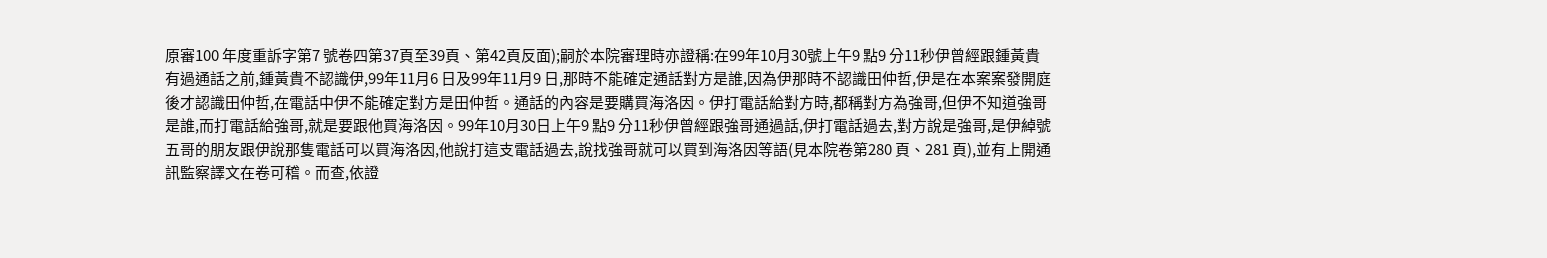原審100 年度重訴字第7 號卷四第37頁至39頁、第42頁反面);嗣於本院審理時亦證稱:在99年10月30號上午9 點9 分11秒伊曾經跟鍾黃貴有過通話之前,鍾黃貴不認識伊,99年11月6 日及99年11月9 日,那時不能確定通話對方是誰,因為伊那時不認識田仲哲,伊是在本案案發開庭後才認識田仲哲,在電話中伊不能確定對方是田仲哲。通話的內容是要購買海洛因。伊打電話給對方時,都稱對方為強哥,但伊不知道強哥是誰,而打電話給強哥,就是要跟他買海洛因。99年10月30日上午9 點9 分11秒伊曾經跟強哥通過話,伊打電話過去,對方說是強哥,是伊綽號五哥的朋友跟伊說那隻電話可以買海洛因,他說打這支電話過去,說找強哥就可以買到海洛因等語(見本院卷第280 頁、281 頁),並有上開通訊監察譯文在卷可稽。而查,依證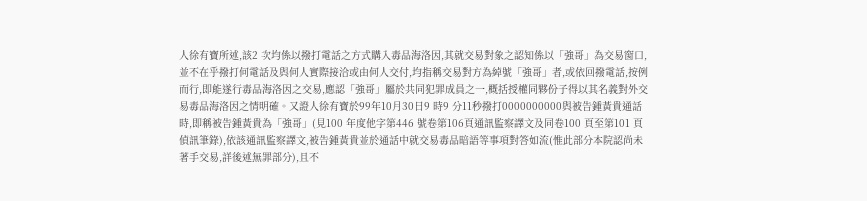人徐有寶所述,該2 次均係以撥打電話之方式購入毒品海洛因,其就交易對象之認知係以「強哥」為交易窗口,並不在乎撥打何電話及與何人實際接洽或由何人交付,均指稱交易對方為綽號「強哥」者,或依回撥電話,按例而行,即能遂行毒品海洛因之交易,應認「強哥」屬於共同犯罪成員之一,概括授權同夥份子得以其名義對外交易毒品海洛因之情明確。又證人徐有寶於99年10月30日9 時9 分11秒撥打0000000000與被告鍾黃貴通話時,即稱被告鍾黃貴為「強哥」(見100 年度他字第446 號卷第106頁通訊監察譯文及同卷100 頁至第101 頁偵訊筆錄),依該通訊監察譯文,被告鍾黃貴並於通話中就交易毒品暗語等事項對答如流(惟此部分本院認尚未著手交易,詳後述無罪部分),且不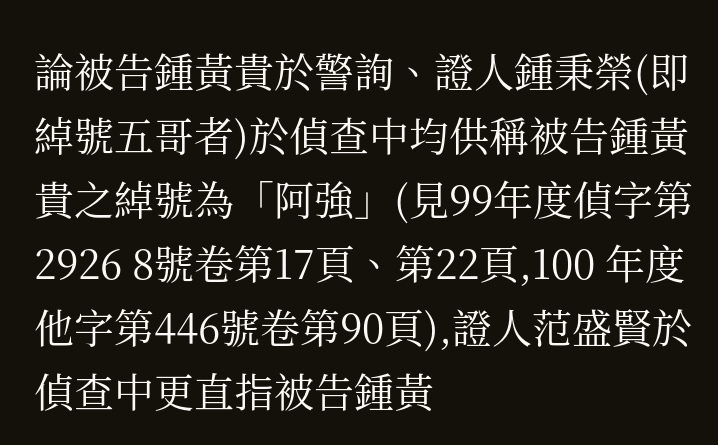論被告鍾黃貴於警詢、證人鍾秉榮(即綽號五哥者)於偵查中均供稱被告鍾黃貴之綽號為「阿強」(見99年度偵字第2926 8號卷第17頁、第22頁,100 年度他字第446號卷第90頁),證人范盛賢於偵查中更直指被告鍾黃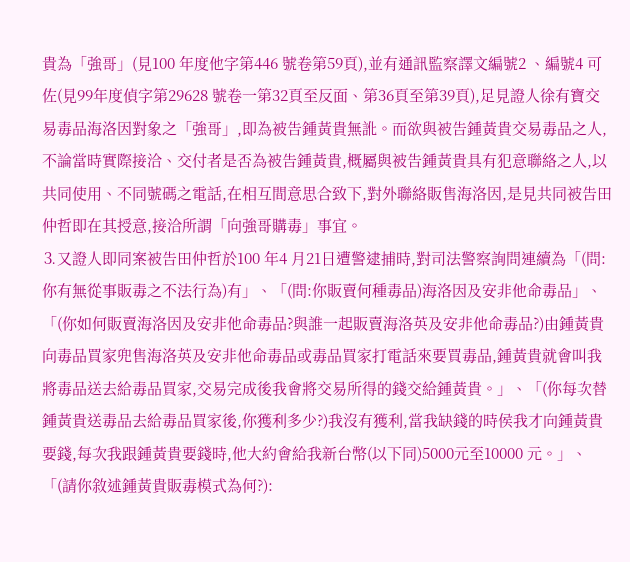貴為「強哥」(見100 年度他字第446 號卷第59頁),並有通訊監察譯文編號2 、編號4 可佐(見99年度偵字第29628 號卷一第32頁至反面、第36頁至第39頁),足見證人徐有寶交易毒品海洛因對象之「強哥」,即為被告鍾黃貴無訛。而欲與被告鍾黃貴交易毒品之人,不論當時實際接洽、交付者是否為被告鍾黃貴,概屬與被告鍾黃貴具有犯意聯絡之人,以共同使用、不同號碼之電話,在相互間意思合致下,對外聯絡販售海洛因,是見共同被告田仲哲即在其授意,接洽所謂「向強哥購毒」事宜。
⒊又證人即同案被告田仲哲於100 年4 月21日遭警逮捕時,對司法警察詢問連續為「(問:你有無從事販毒之不法行為)有」、「(問:你販賣何種毒品)海洛因及安非他命毒品」、「(你如何販賣海洛因及安非他命毒品?與誰一起販賣海洛英及安非他命毒品?)由鍾黃貴向毒品買家兜售海洛英及安非他命毒品或毒品買家打電話來要買毒品,鍾黃貴就會叫我將毒品送去給毒品買家,交易完成後我會將交易所得的錢交給鍾黃貴。」、「(你每次替鍾黃貴送毒品去給毒品買家後,你獲利多少?)我沒有獲利,當我缺錢的時侯我才向鍾黃貴要錢,每次我跟鍾黃貴要錢時,他大約會給我新台幣(以下同)5000元至10000 元。」、「(請你敘述鍾黃貴販毒模式為何?):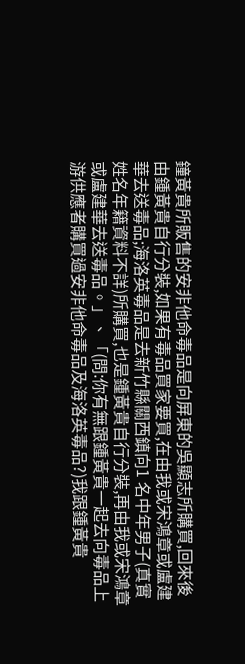鐘黃貴所販售的安非他命毒品是向屏東的吳顯志所購買,回來後由鍾黃貴自行分裝,如果有毒品買家要買,在由我或宋鴻章或盧建華去送毒品;海洛英毒品是去新竹縣關西鎮向1 名中年男子(真實姓名年籍資料不詳)所購買,也是鍾黃貴自行分裝,再由我或宋鴻章或盧建華去送毒品。」、「(問:你有無跟鍾黃貴一起去向毒品上游供應者購買過安非他命毒品及海洛英毒品?)我跟鍾黃貴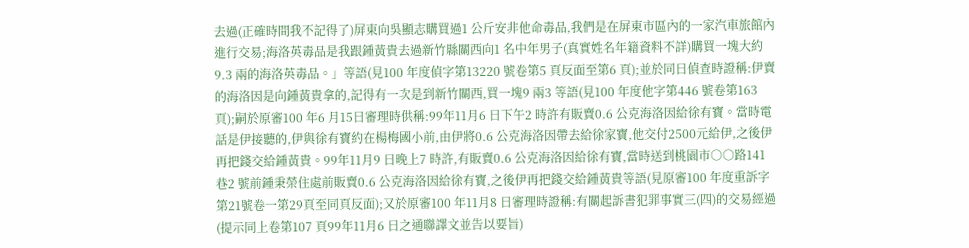去過(正確時間我不記得了)屏東向吳顯志購買過1 公斤安非他命毒品,我們是在屏東市區內的一家汽車旅館內進行交易;海洛英毒品是我跟鍾黃貴去過新竹縣關西向1 名中年男子(真實姓名年籍資料不詳)購買一塊大約9.3 兩的海洛英毒品。」等語(見100 年度偵字第13220 號卷第5 頁反面至第6 頁);並於同日偵查時證稱:伊賣的海洛因是向鍾黃貴拿的,記得有一次是到新竹關西,買一塊9 兩3 等語(見100 年度他字第446 號卷第163 頁);嗣於原審100 年6 月15日審理時供稱:99年11月6 日下午2 時許有販賣0.6 公克海洛因給徐有寶。當時電話是伊接聽的,伊與徐有寶約在楊梅國小前,由伊將0.6 公克海洛因帶去給徐家寶,他交付2500元給伊,之後伊再把錢交給鍾黃貴。99年11月9 日晚上7 時許,有販賣0.6 公克海洛因給徐有寶,當時送到桃園市○○路141 巷2 號前鍾秉榮住處前販賣0.6 公克海洛因給徐有寶,之後伊再把錢交給鍾黃貴等語(見原審100 年度重訴字第21號卷一第29頁至同頁反面);又於原審100 年11月8 日審理時證稱:有關起訴書犯罪事實三(四)的交易經過(提示同上卷第107 頁99年11月6 日之通聯譯文並告以要旨)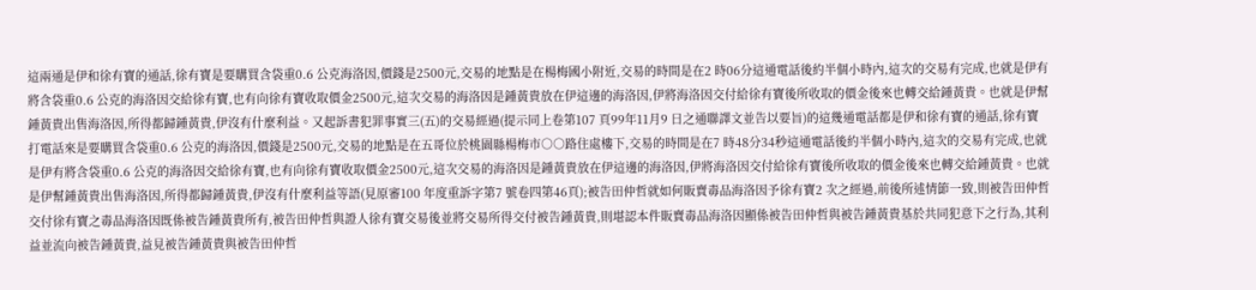這兩通是伊和徐有寶的通話,徐有寶是要購買含袋重0.6 公克海洛因,價錢是2500元,交易的地點是在楊梅國小附近,交易的時間是在2 時06分這通電話後約半個小時內,這次的交易有完成,也就是伊有將含袋重0.6 公克的海洛因交給徐有寶,也有向徐有寶收取價金2500元,這次交易的海洛因是鍾黃貴放在伊這邊的海洛因,伊將海洛因交付給徐有寶後所收取的價金後來也轉交給鍾黃貴。也就是伊幫鍾黃貴出售海洛因,所得都歸鍾黃貴,伊沒有什麼利益。又起訴書犯罪事實三(五)的交易經過(提示同上卷第107 頁99年11月9 日之通聯譯文並告以要旨)的這幾通電話都是伊和徐有寶的通話,徐有寶打電話來是要購買含袋重0.6 公克的海洛因,價錢是2500元,交易的地點是在五哥位於桃園縣楊梅市○○路住處樓下,交易的時間是在7 時48分34秒這通電話後約半個小時內,這次的交易有完成,也就是伊有將含袋重0.6 公克的海洛因交給徐有寶,也有向徐有寶收取價金2500元,這次交易的海洛因是鍾黃貴放在伊這邊的海洛因,伊將海洛因交付給徐有寶後所收取的價金後來也轉交給鍾黃貴。也就是伊幫鍾黃貴出售海洛因,所得都歸鍾黃貴,伊沒有什麼利益等語(見原審100 年度重訴字第7 號卷四第46頁);被告田仲哲就如何販賣毒品海洛因予徐有寶2 次之經過,前後所述情節一致,則被告田仲哲交付徐有寶之毒品海洛因既係被告鍾黃貴所有,被告田仲哲與證人徐有寶交易後並將交易所得交付被告鍾黃貴,則堪認本件販賣毒品海洛因顯係被告田仲哲與被告鍾黃貴基於共同犯意下之行為,其利益並流向被告鍾黃貴,益見被告鍾黃貴與被告田仲哲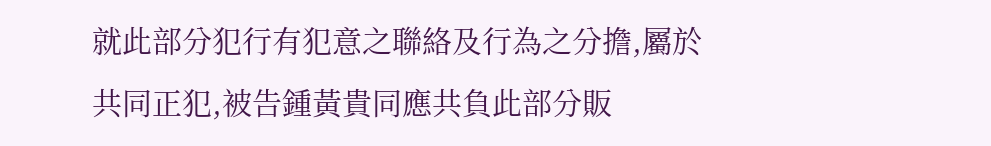就此部分犯行有犯意之聯絡及行為之分擔,屬於共同正犯,被告鍾黃貴同應共負此部分販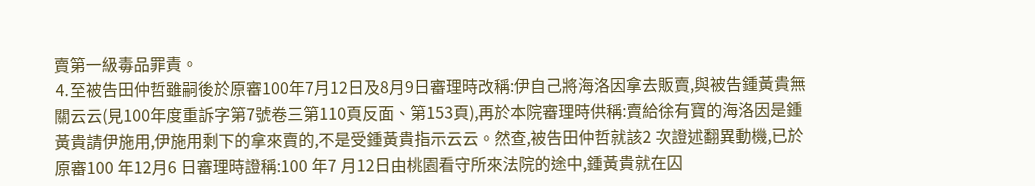賣第一級毒品罪責。
⒋至被告田仲哲雖嗣後於原審100年7月12日及8月9日審理時改稱:伊自己將海洛因拿去販賣,與被告鍾黃貴無關云云(見100年度重訴字第7號卷三第110頁反面、第153頁),再於本院審理時供稱:賣給徐有寶的海洛因是鍾黃貴請伊施用,伊施用剩下的拿來賣的,不是受鍾黃貴指示云云。然查,被告田仲哲就該2 次證述翻異動機,已於原審100 年12月6 日審理時證稱:100 年7 月12日由桃園看守所來法院的途中,鍾黃貴就在囚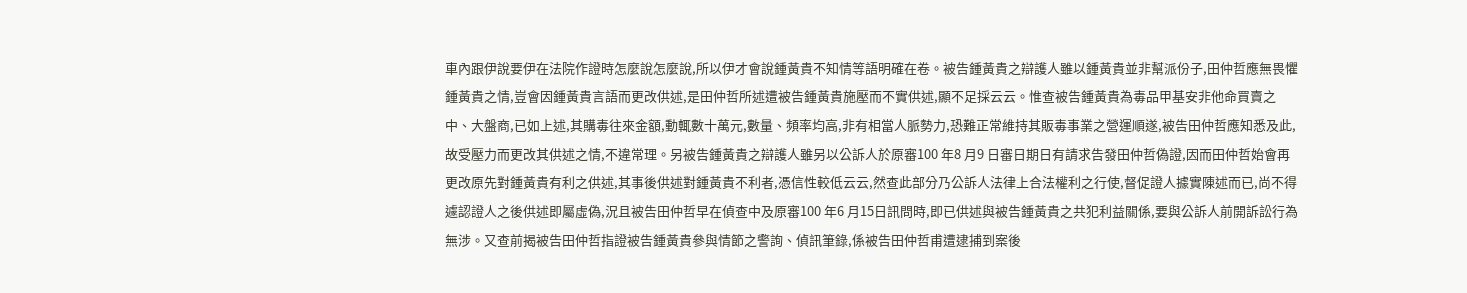車內跟伊說要伊在法院作證時怎麼說怎麼說,所以伊才會說鍾黃貴不知情等語明確在卷。被告鍾黃貴之辯護人雖以鍾黃貴並非幫派份子,田仲哲應無畏懼鍾黃貴之情,豈會因鍾黃貴言語而更改供述,是田仲哲所述遭被告鍾黃貴施壓而不實供述,顯不足採云云。惟查被告鍾黃貴為毒品甲基安非他命買賣之中、大盤商,已如上述,其購毒往來金額,動輒數十萬元,數量、頻率均高,非有相當人脈勢力,恐難正常維持其販毒事業之營運順遂,被告田仲哲應知悉及此,故受壓力而更改其供述之情,不違常理。另被告鍾黃貴之辯護人雖另以公訴人於原審100 年8 月9 日審日期日有請求告發田仲哲偽證,因而田仲哲始會再更改原先對鍾黃貴有利之供述,其事後供述對鍾黃貴不利者,憑信性較低云云,然查此部分乃公訴人法律上合法權利之行使,督促證人據實陳述而已,尚不得遽認證人之後供述即屬虛偽,況且被告田仲哲早在偵查中及原審100 年6 月15日訊問時,即已供述與被告鍾黃貴之共犯利益關係,要與公訴人前開訴訟行為無涉。又查前揭被告田仲哲指證被告鍾黃貴參與情節之警詢、偵訊筆錄,係被告田仲哲甫遭逮捕到案後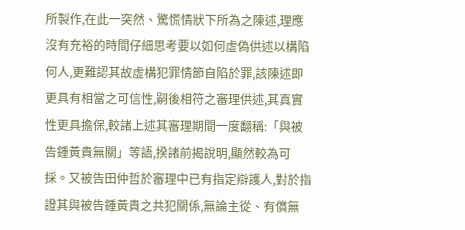所製作,在此一突然、驚慌情狀下所為之陳述,理應沒有充裕的時間仔細思考要以如何虛偽供述以構陷何人,更難認其故虛構犯罪情節自陷於罪,該陳述即更具有相當之可信性,嗣後相符之審理供述,其真實性更具擔保,較諸上述其審理期間一度翻稱:「與被告鍾黃貴無關」等語,揆諸前揭說明,顯然較為可採。又被告田仲哲於審理中已有指定辯護人,對於指證其與被告鍾黃貴之共犯關係,無論主從、有償無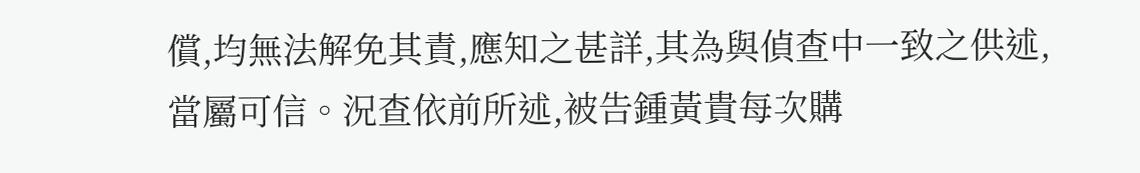償,均無法解免其責,應知之甚詳,其為與偵查中一致之供述,當屬可信。況查依前所述,被告鍾黃貴每次購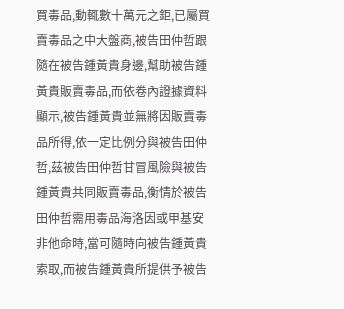買毒品,動輒數十萬元之鉅,已屬買賣毒品之中大盤商,被告田仲哲跟隨在被告鍾黃貴身邊,幫助被告鍾黃貴販賣毒品,而依卷內證據資料顯示,被告鍾黃貴並無將因販賣毒品所得,依一定比例分與被告田仲哲,茲被告田仲哲甘冒風險與被告鍾黃貴共同販賣毒品,衡情於被告田仲哲需用毒品海洛因或甲基安非他命時,當可隨時向被告鍾黃貴索取,而被告鍾黃貴所提供予被告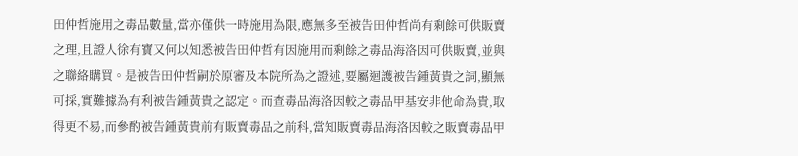田仲哲施用之毒品數量,當亦僅供一時施用為限,應無多至被告田仲哲尚有剩餘可供販賣之理,且證人徐有寶又何以知悉被告田仲哲有因施用而剩餘之毒品海洛因可供販賣,並與之聯絡購買。是被告田仲哲嗣於原審及本院所為之證述,要屬迴護被告鍾黃貴之詞,顯無可採,實難據為有利被告鍾黃貴之認定。而查毒品海洛因較之毒品甲基安非他命為貴,取得更不易,而參酌被告鍾黃貴前有販賣毒品之前科,當知販賣毒品海洛因較之販賣毒品甲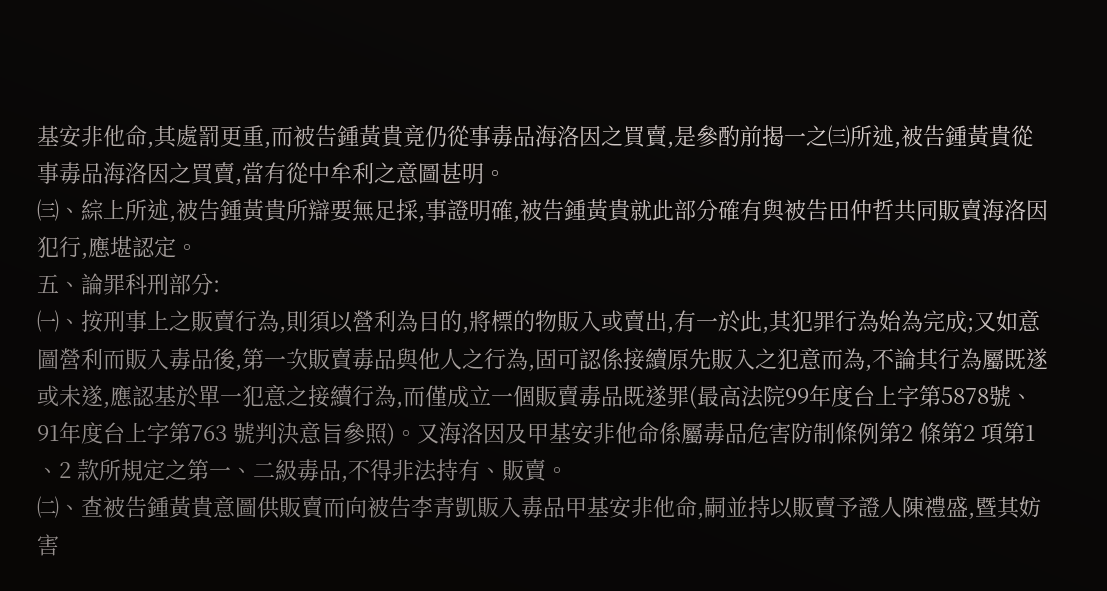基安非他命,其處罰更重,而被告鍾黃貴竟仍從事毒品海洛因之買賣,是參酌前揭一之㈢所述,被告鍾黃貴從事毒品海洛因之買賣,當有從中牟利之意圖甚明。
㈢、綜上所述,被告鍾黃貴所辯要無足採,事證明確,被告鍾黃貴就此部分確有與被告田仲哲共同販賣海洛因犯行,應堪認定。
五、論罪科刑部分:
㈠、按刑事上之販賣行為,則須以營利為目的,將標的物販入或賣出,有一於此,其犯罪行為始為完成;又如意圖營利而販入毒品後,第一次販賣毒品與他人之行為,固可認係接續原先販入之犯意而為,不論其行為屬既遂或未遂,應認基於單一犯意之接續行為,而僅成立一個販賣毒品既遂罪(最高法院99年度台上字第5878號、91年度台上字第763 號判決意旨參照)。又海洛因及甲基安非他命係屬毒品危害防制條例第2 條第2 項第1 、2 款所規定之第一、二級毒品,不得非法持有、販賣。
㈡、查被告鍾黃貴意圖供販賣而向被告李青凱販入毒品甲基安非他命,嗣並持以販賣予證人陳禮盛,暨其妨害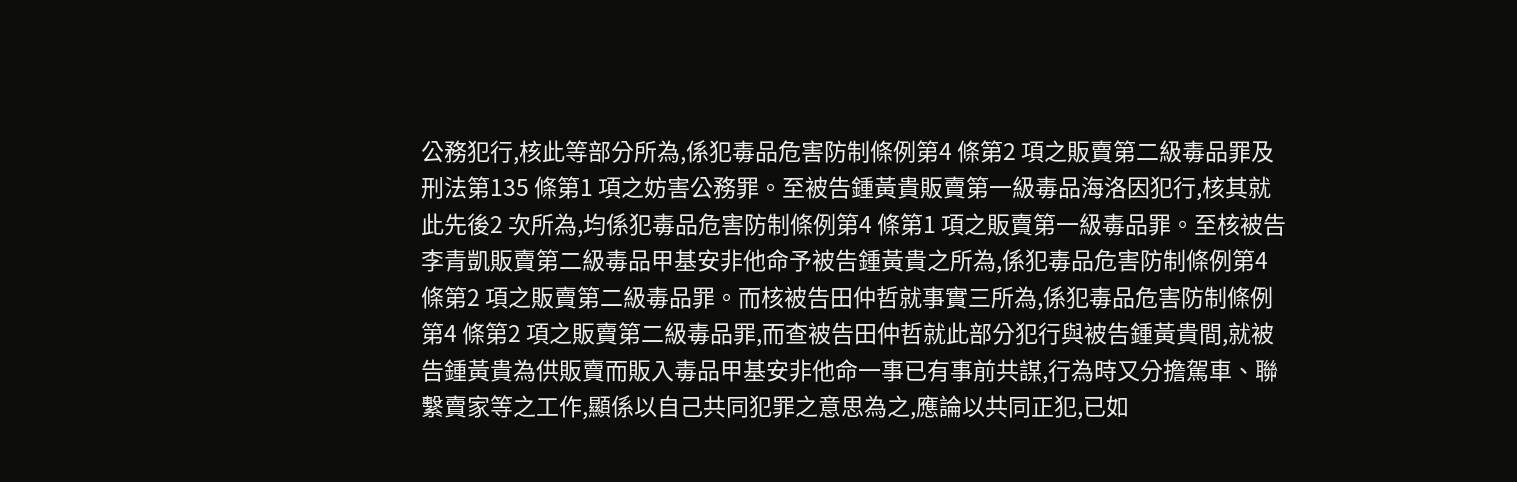公務犯行,核此等部分所為,係犯毒品危害防制條例第4 條第2 項之販賣第二級毒品罪及刑法第135 條第1 項之妨害公務罪。至被告鍾黃貴販賣第一級毒品海洛因犯行,核其就此先後2 次所為,均係犯毒品危害防制條例第4 條第1 項之販賣第一級毒品罪。至核被告李青凱販賣第二級毒品甲基安非他命予被告鍾黃貴之所為,係犯毒品危害防制條例第4 條第2 項之販賣第二級毒品罪。而核被告田仲哲就事實三所為,係犯毒品危害防制條例第4 條第2 項之販賣第二級毒品罪,而查被告田仲哲就此部分犯行與被告鍾黃貴間,就被告鍾黃貴為供販賣而販入毒品甲基安非他命一事已有事前共謀,行為時又分擔駕車、聯繫賣家等之工作,顯係以自己共同犯罪之意思為之,應論以共同正犯,已如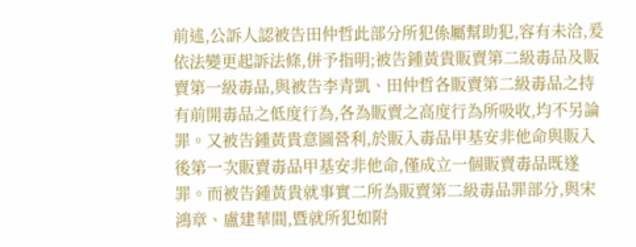前述,公訴人認被告田仲哲此部分所犯係屬幫助犯,容有未洽,爰依法變更起訴法條,併予指明;被告鍾黃貴販賣第二級毒品及販賣第一級毒品,與被告李青凱、田仲哲各販賣第二級毒品之持有前開毒品之低度行為,各為販賣之高度行為所吸收,均不另論罪。又被告鍾黃貴意圖營利,於販入毒品甲基安非他命與販入後第一次販賣毒品甲基安非他命,僅成立一個販賣毒品既遂罪。而被告鍾黃貴就事實二所為販賣第二級毒品罪部分,與宋鴻章、盧建華間,暨就所犯如附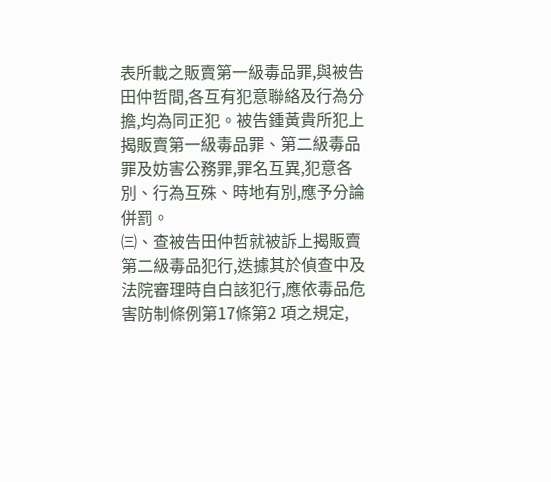表所載之販賣第一級毒品罪,與被告田仲哲間,各互有犯意聯絡及行為分擔,均為同正犯。被告鍾黃貴所犯上揭販賣第一級毒品罪、第二級毒品罪及妨害公務罪,罪名互異,犯意各別、行為互殊、時地有別,應予分論併罰。
㈢、查被告田仲哲就被訴上揭販賣第二級毒品犯行,迭據其於偵查中及法院審理時自白該犯行,應依毒品危害防制條例第17條第2 項之規定,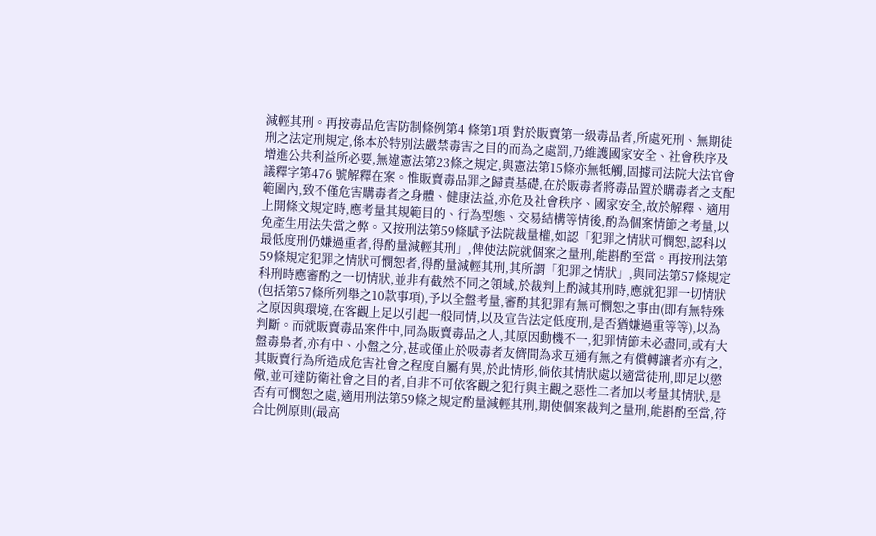減輕其刑。再按毒品危害防制條例第4 條第1項 對於販賣第一級毒品者,所處死刑、無期徒刑之法定刑規定,係本於特別法嚴禁毒害之目的而為之處罰,乃維護國家安全、社會秩序及增進公共利益所必要,無違憲法第23條之規定,與憲法第15條亦無牴觸,固據司法院大法官會議釋字第476 號解釋在案。惟販賣毒品罪之歸責基礎,在於販毒者將毒品置於購毒者之支配範圍內,致不僅危害購毒者之身體、健康法益,亦危及社會秩序、國家安全,故於解釋、適用上開條文規定時,應考量其規範目的、行為型態、交易結構等情後,酌為個案情節之考量,以免產生用法失當之弊。又按刑法第59條賦予法院裁量權,如認「犯罪之情狀可憫恕,認科以最低度刑仍嫌過重者,得酌量減輕其刑」,俾使法院就個案之量刑,能斟酌至當。再按刑法第59條規定犯罪之情狀可憫恕者,得酌量減輕其刑,其所謂「犯罪之情狀」,與同法第57條規定科刑時應審酌之一切情狀,並非有截然不同之領域,於裁判上酌減其刑時,應就犯罪一切情狀(包括第57條所列舉之10款事項),予以全盤考量,審酌其犯罪有無可憫恕之事由(即有無特殊之原因與環境,在客觀上足以引起一般同情,以及宣告法定低度刑,是否猶嫌過重等等),以為判斷。而就販賣毒品案件中,同為販賣毒品之人,其原因動機不一,犯罪情節未必盡同,或有大盤毒梟者,亦有中、小盤之分,甚或僅止於吸毒者友儕間為求互通有無之有償轉讓者亦有之,其販賣行為所造成危害社會之程度自屬有異,於此情形,倘依其情狀處以適當徒刑,即足以懲儆,並可達防衛社會之目的者,自非不可依客觀之犯行與主觀之惡性二者加以考量其情狀,是否有可憫恕之處,適用刑法第59條之規定酌量減輕其刑,期使個案裁判之量刑,能斟酌至當,符合比例原則(最高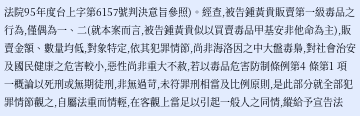法院95年度台上字第6157號判決意旨參照)。經查,被告鍾黃貴販賣第一級毒品之行為,僅偶為一、二(就本案而言,被告鍾黃貴似以買賣毒品甲基安非他命為主),販賣金額、數量均低,對象特定,依其犯罪情節,尚非海洛因之中大盤毒梟,對社會治安及國民健康之危害較小,惡性尚非重大不赦,若以毒品危害防制條例第4 條第1 項一概論以死刑或無期徒刑,非無過苛,未符罪刑相當及比例原則,是此部分就全部犯罪情節觀之,自屬法重而情輕,在客觀上當足以引起一般人之同情,縱給予宣告法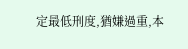定最低刑度,猶嫌過重,本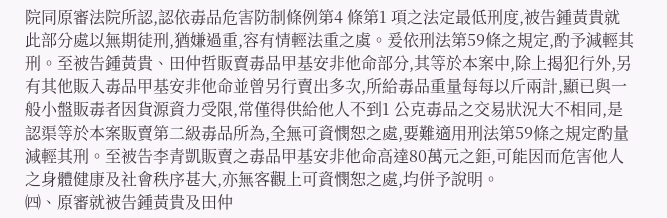院同原審法院所認,認依毒品危害防制條例第4 條第1 項之法定最低刑度,被告鍾黃貴就此部分處以無期徒刑,猶嫌過重,容有情輕法重之虞。爰依刑法第59條之規定,酌予減輕其刑。至被告鍾黃貴、田仲哲販賣毒品甲基安非他命部分,其等於本案中,除上揭犯行外,另有其他販入毒品甲基安非他命並曾另行賣出多次,所給毒品重量每每以斤兩計,顯已與一般小盤販毒者因貨源資力受限,常僅得供給他人不到1 公克毒品之交易狀況大不相同,是認渠等於本案販賣第二級毒品所為,全無可資憫恕之處,要難適用刑法第59條之規定酌量減輕其刑。至被告李青凱販賣之毒品甲基安非他命高達80萬元之鉅,可能因而危害他人之身體健康及社會秩序甚大,亦無客觀上可資憫恕之處,均併予說明。
㈣、原審就被告鍾黃貴及田仲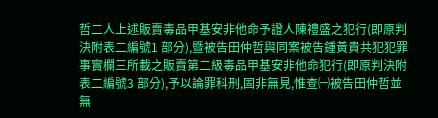哲二人上述販賣毒品甲基安非他命予證人陳禮盛之犯行(即原判決附表二編號1 部分),暨被告田仲哲與同案被告鍾黃貴共犯犯罪事實欄三所載之販賣第二級毒品甲基安非他命犯行(即原判決附表二編號3 部分),予以論罪科刑,固非無見,惟查㈠被告田仲哲並無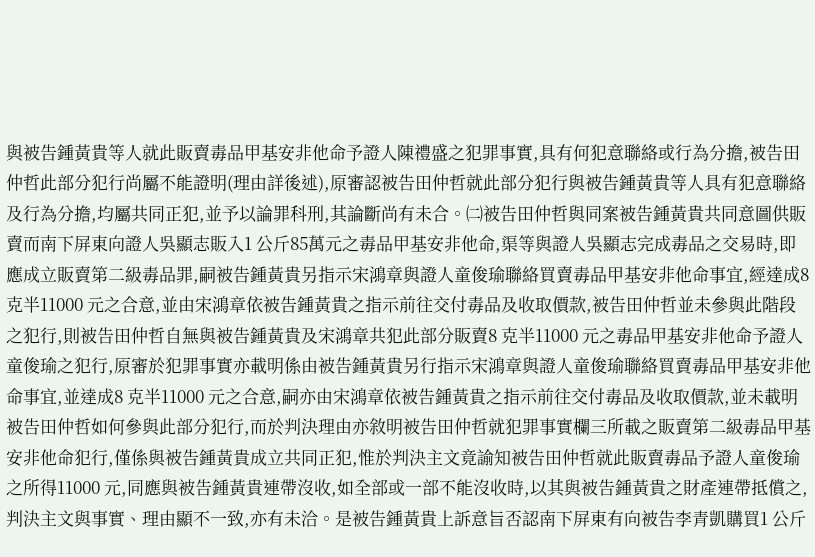與被告鍾黃貴等人就此販賣毒品甲基安非他命予證人陳禮盛之犯罪事實,具有何犯意聯絡或行為分擔,被告田仲哲此部分犯行尚屬不能證明(理由詳後述),原審認被告田仲哲就此部分犯行與被告鍾黃貴等人具有犯意聯絡及行為分擔,均屬共同正犯,並予以論罪科刑,其論斷尚有未合。㈡被告田仲哲與同案被告鍾黃貴共同意圖供販賣而南下屏東向證人吳顯志販入1 公斤85萬元之毒品甲基安非他命,渠等與證人吳顯志完成毒品之交易時,即應成立販賣第二級毒品罪,嗣被告鍾黃貴另指示宋鴻章與證人童俊瑜聯絡買賣毒品甲基安非他命事宜,經達成8 克半11000 元之合意,並由宋鴻章依被告鍾黃貴之指示前往交付毒品及收取價款,被告田仲哲並未參與此階段之犯行,則被告田仲哲自無與被告鍾黃貴及宋鴻章共犯此部分販賣8 克半11000 元之毒品甲基安非他命予證人童俊瑜之犯行,原審於犯罪事實亦載明係由被告鍾黃貴另行指示宋鴻章與證人童俊瑜聯絡買賣毒品甲基安非他命事宜,並達成8 克半11000 元之合意,嗣亦由宋鴻章依被告鍾黃貴之指示前往交付毒品及收取價款,並未載明被告田仲哲如何參與此部分犯行,而於判決理由亦敘明被告田仲哲就犯罪事實欄三所載之販賣第二級毒品甲基安非他命犯行,僅係與被告鍾黃貴成立共同正犯,惟於判決主文竟諭知被告田仲哲就此販賣毒品予證人童俊瑜之所得11000 元,同應與被告鍾黃貴連帶沒收,如全部或一部不能沒收時,以其與被告鍾黃貴之財產連帶抵償之,判決主文與事實、理由顯不一致,亦有未洽。是被告鍾黃貴上訴意旨否認南下屏東有向被告李青凱購買1 公斤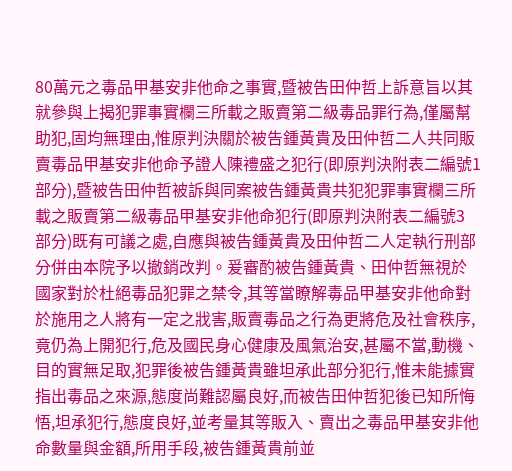80萬元之毒品甲基安非他命之事實,暨被告田仲哲上訴意旨以其就參與上揭犯罪事實欄三所載之販賣第二級毒品罪行為,僅屬幫助犯,固均無理由,惟原判決關於被告鍾黃貴及田仲哲二人共同販賣毒品甲基安非他命予證人陳禮盛之犯行(即原判決附表二編號1 部分),暨被告田仲哲被訴與同案被告鍾黃貴共犯犯罪事實欄三所載之販賣第二級毒品甲基安非他命犯行(即原判決附表二編號3 部分)既有可議之處,自應與被告鍾黃貴及田仲哲二人定執行刑部分併由本院予以撤銷改判。爰審酌被告鍾黃貴、田仲哲無視於國家對於杜絕毒品犯罪之禁令,其等當瞭解毒品甲基安非他命對於施用之人將有一定之戕害,販賣毒品之行為更將危及社會秩序,竟仍為上開犯行,危及國民身心健康及風氣治安,甚屬不當,動機、目的實無足取,犯罪後被告鍾黃貴雖坦承此部分犯行,惟未能據實指出毒品之來源,態度尚難認屬良好,而被告田仲哲犯後已知所悔悟,坦承犯行,態度良好,並考量其等販入、賣出之毒品甲基安非他命數量與金額,所用手段,被告鍾黃貴前並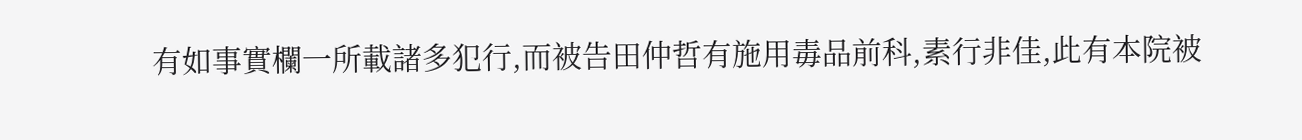有如事實欄一所載諸多犯行,而被告田仲哲有施用毒品前科,素行非佳,此有本院被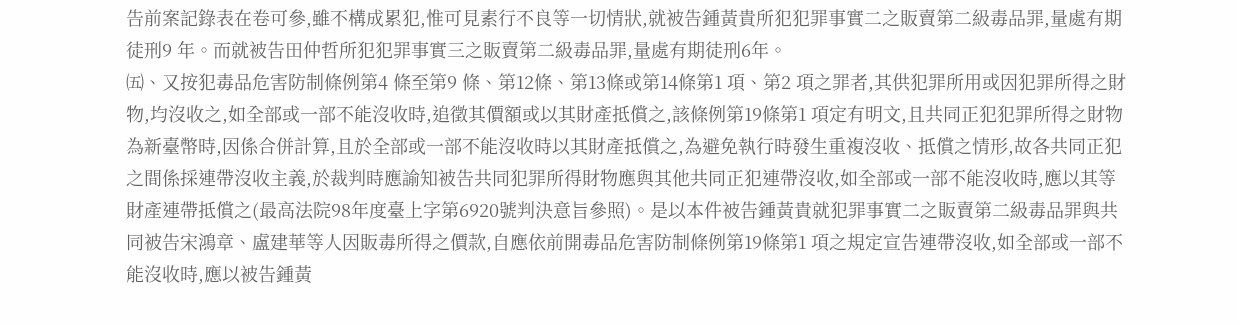告前案記錄表在卷可參,雖不構成累犯,惟可見素行不良等一切情狀,就被告鍾黃貴所犯犯罪事實二之販賣第二級毒品罪,量處有期徒刑9 年。而就被告田仲哲所犯犯罪事實三之販賣第二級毒品罪,量處有期徒刑6年。
㈤、又按犯毒品危害防制條例第4 條至第9 條、第12條、第13條或第14條第1 項、第2 項之罪者,其供犯罪所用或因犯罪所得之財物,均沒收之,如全部或一部不能沒收時,追徵其價額或以其財產抵償之,該條例第19條第1 項定有明文,且共同正犯犯罪所得之財物為新臺幣時,因係合併計算,且於全部或一部不能沒收時以其財產抵償之,為避免執行時發生重複沒收、抵償之情形,故各共同正犯之間係採連帶沒收主義,於裁判時應諭知被告共同犯罪所得財物應與其他共同正犯連帶沒收,如全部或一部不能沒收時,應以其等財產連帶抵償之(最高法院98年度臺上字第6920號判決意旨參照)。是以本件被告鍾黃貴就犯罪事實二之販賣第二級毒品罪與共同被告宋鴻章、盧建華等人因販毒所得之價款,自應依前開毒品危害防制條例第19條第1 項之規定宣告連帶沒收,如全部或一部不能沒收時,應以被告鍾黃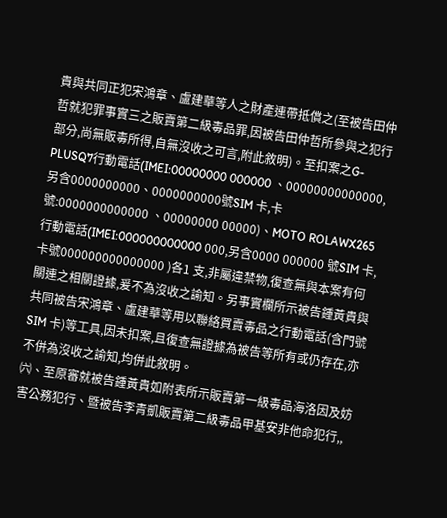貴與共同正犯宋鴻章、盧建華等人之財產連帶抵償之(至被告田仲哲就犯罪事實三之販賣第二級毒品罪,因被告田仲哲所參與之犯行部分,尚無販毒所得,自無沒收之可言,附此敘明)。至扣案之G-PLUSQ7行動電話(IMEI:00000000 000000 、00000000000000,另含0000000000、0000000000號SIM 卡,卡號:0000000000000 、00000000 00000)、MOTO ROLAWX265行動電話(IMEI:000000000000 000,另含0000 000000 號SIM 卡,卡號000000000000000 )各1 支,非屬違禁物,復查無與本案有何關連之相關證據,爰不為沒收之諭知。另事實欄所示被告鍾黃貴與共同被告宋鴻章、盧建華等用以聯絡買賣毒品之行動電話(含門號SIM 卡)等工具,因未扣案,且復查無證據為被告等所有或仍存在,亦不併為沒收之諭知,均併此敘明。
㈥、至原審就被告鍾黃貴如附表所示販賣第一級毒品海洛因及妨害公務犯行、暨被告李青凱販賣第二級毒品甲基安非他命犯行,,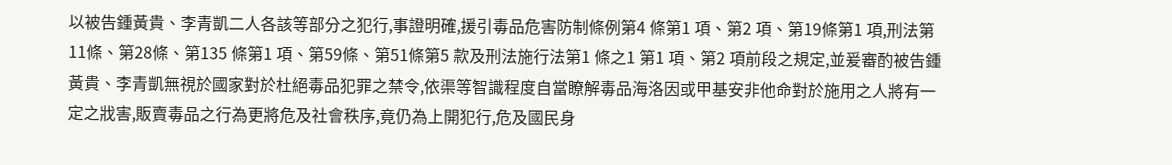以被告鍾黃貴、李青凱二人各該等部分之犯行,事證明確,援引毒品危害防制條例第4 條第1 項、第2 項、第19條第1 項,刑法第11條、第28條、第135 條第1 項、第59條、第51條第5 款及刑法施行法第1 條之1 第1 項、第2 項前段之規定,並爰審酌被告鍾黃貴、李青凱無視於國家對於杜絕毒品犯罪之禁令,依渠等智識程度自當瞭解毒品海洛因或甲基安非他命對於施用之人將有一定之戕害,販賣毒品之行為更將危及社會秩序,竟仍為上開犯行,危及國民身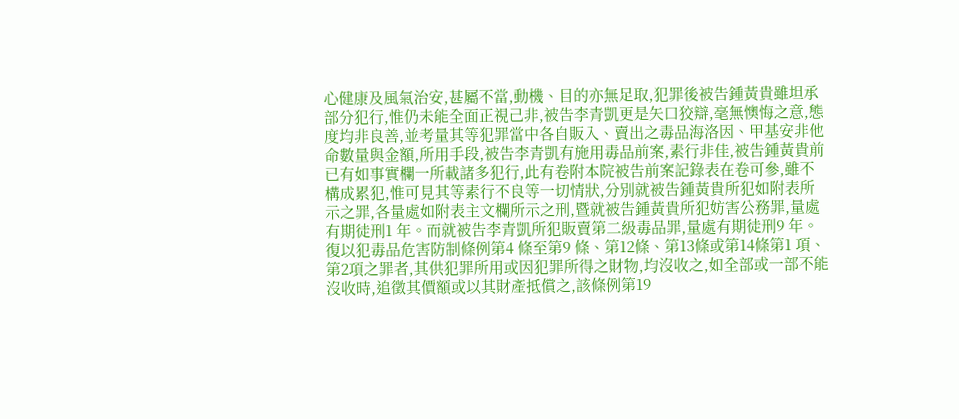心健康及風氣治安,甚屬不當,動機、目的亦無足取,犯罪後被告鍾黃貴雖坦承部分犯行,惟仍未能全面正視己非,被告李青凱更是矢口狡辯,毫無懊悔之意,態度均非良善,並考量其等犯罪當中各自販入、賣出之毒品海洛因、甲基安非他命數量與金額,所用手段,被告李青凱有施用毒品前案,素行非佳,被告鍾黃貴前已有如事實欄一所載諸多犯行,此有卷附本院被告前案記錄表在卷可參,雖不構成累犯,惟可見其等素行不良等一切情狀,分別就被告鍾黃貴所犯如附表所示之罪,各量處如附表主文欄所示之刑,暨就被告鍾黃貴所犯妨害公務罪,量處有期徒刑1 年。而就被告李青凱所犯販賣第二級毒品罪,量處有期徒刑9 年。復以犯毒品危害防制條例第4 條至第9 條、第12條、第13條或第14條第1 項、第2項之罪者,其供犯罪所用或因犯罪所得之財物,均沒收之,如全部或一部不能沒收時,追徵其價額或以其財產抵償之,該條例第19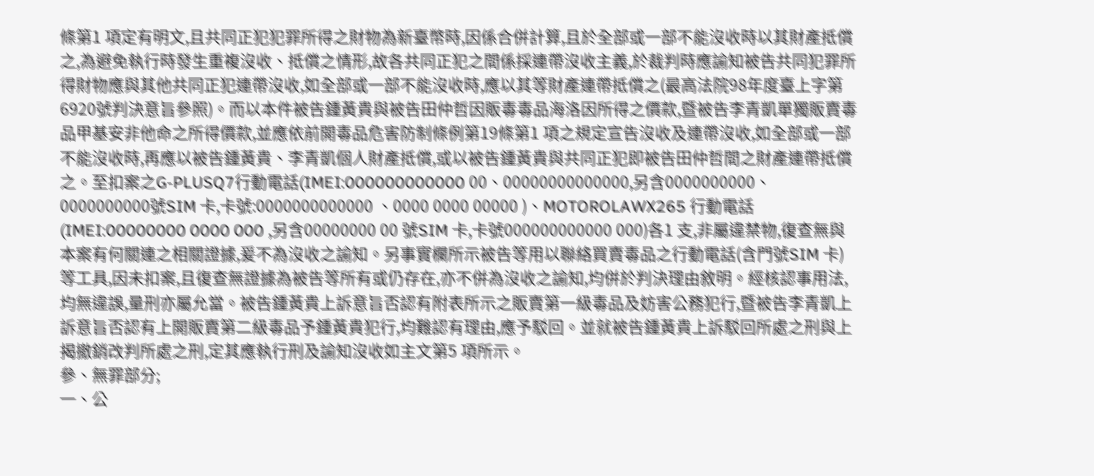條第1 項定有明文,且共同正犯犯罪所得之財物為新臺幣時,因係合併計算,且於全部或一部不能沒收時以其財產抵償之,為避免執行時發生重複沒收、抵償之情形,故各共同正犯之間係採連帶沒收主義,於裁判時應諭知被告共同犯罪所得財物應與其他共同正犯連帶沒收,如全部或一部不能沒收時,應以其等財產連帶抵償之(最高法院98年度臺上字第6920號判決意旨參照)。而以本件被告鍾黃貴與被告田仲哲因販毒毒品海洛因所得之價款,暨被告李青凱單獨販賣毒品甲基安非他命之所得價款,並應依前開毒品危害防制條例第19條第1 項之規定宣告沒收及連帶沒收,如全部或一部不能沒收時,再應以被告鍾黃貴、李青凱個人財產抵償,或以被告鍾黃貴與共同正犯即被告田仲哲間之財產連帶抵償之。至扣案之G-PLUSQ7行動電話(IMEI:000000000000 00、00000000000000,另含0000000000、0000000000號SIM 卡,卡號:0000000000000 、0000 0000 00000 )、MOTOROLAWX265 行動電話(IMEI:00000000 0000 000 ,另含00000000 00 號SIM 卡,卡號000000000000 000)各1 支,非屬違禁物,復查無與本案有何關連之相關證據,爰不為沒收之諭知。另事實欄所示被告等用以聯絡買賣毒品之行動電話(含門號SIM 卡)等工具,因未扣案,且復查無證據為被告等所有或仍存在,亦不併為沒收之諭知,均併於判決理由敘明。經核認事用法,均無違誤,量刑亦屬允當。被告鍾黃貴上訴意旨否認有附表所示之販賣第一級毒品及妨害公務犯行,暨被告李青凱上訴意旨否認有上開販賣第二級毒品予鍾黃貴犯行,均難認有理由,應予駁回。並就被告鍾黃貴上訴駁回所處之刑與上揭撤銷改判所處之刑,定其應執行刑及諭知沒收如主文第5 項所示。
參、無罪部分;
一、公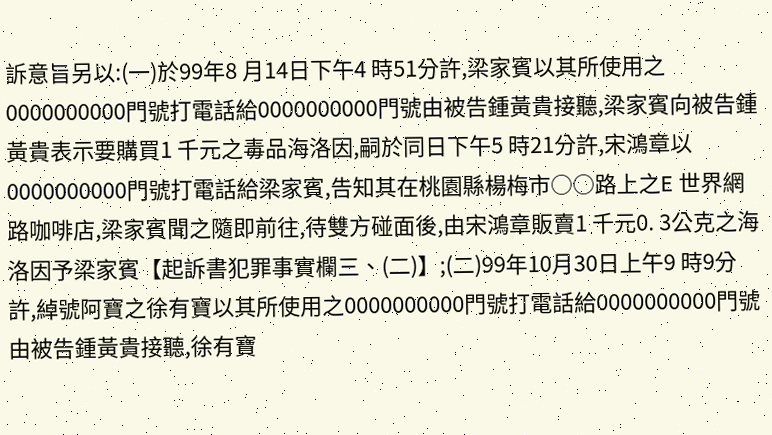訴意旨另以:(一)於99年8 月14日下午4 時51分許,梁家賓以其所使用之0000000000門號打電話給0000000000門號由被告鍾黃貴接聽,梁家賓向被告鍾黃貴表示要購買1 千元之毒品海洛因,嗣於同日下午5 時21分許,宋鴻章以0000000000門號打電話給梁家賓,告知其在桃園縣楊梅市○○路上之E 世界網路咖啡店,梁家賓聞之隨即前往,待雙方碰面後,由宋鴻章販賣1 千元0. 3公克之海洛因予梁家賓【起訴書犯罪事實欄三、(二)】;(二)99年10月30日上午9 時9分許,綽號阿寶之徐有寶以其所使用之0000000000門號打電話給0000000000門號由被告鍾黃貴接聽,徐有寶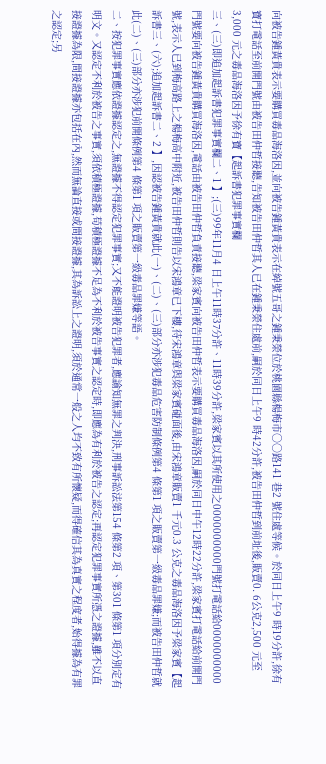向被告鍾黃貴表示要購買毒品海洛因,並向被告鍾黃貴表示在綽號五哥之鍾秉榮位於桃園縣楊梅市○○路141 巷2 號住處等候。於同日上午9 時19分許,徐有寶打電話至前開門號由被告田仲哲接聽,告知被告田仲哲其人已在鍾秉榮住處前,嗣於同日上午9 時42分許,被告田仲哲到前址後,販賣0. 6公克2,500 元至3,000 元之毒品海洛因予徐有寶【起訴書犯罪事實欄
三、(三)即追加起訴書犯罪事實欄二、1 】;(三)99年11月4 日上午11時37分許、11時39分許,梁家賓以其所使用之0000000000門號打電話給0000000000門號要向被告鍾黃貴購買海洛因,電話由被告田仲哲負責接聽,梁家賓向被告田仲哲表示要購買毒品海洛因,嗣於同日中午12時22分許,梁家賓打電話給前開門號,表示人已到梅高路上之楊梅高中附近,被告田仲哲則告以宋鴻章已下樓,待宋鴻章與梁家賓碰面後,由宋鴻章販賣1 千元0.3 公克之毒品海洛因予梁家賓【起訴書三、(六);追加起訴書二、2 】,因認被告鍾黃貴就此(一)、(二)、(三)部分亦涉犯毒品危害防制條例第4 條第1 項之販賣第一級毒品罪嫌;而被告田仲哲就此(二)、(三)部分亦涉犯前開條例第4 條第1 項之販賣第一級毒品罪嫌等語。
二、按犯罪事實應依證據認定之,無證據不得認定犯罪事實;又不能證明被告犯罪者,應諭知無罪之判決,刑事訴訟法第154 條第2 項、第301 條第1 項分別定有明文。又認定不利於被告之事實,須依積極證據,苟積極證據不足為不利於被告事實之認定時,即應為有利於被告之認定;再認定犯罪事實所憑之證據,雖不以直接證據為限,間接證據亦包括在內,然而無論直接或間接證據,其為訴訟上之證明,須於通常一般之人均不致有所懷疑,而得確信其為真實之程度者,始得據為有罪之認定;另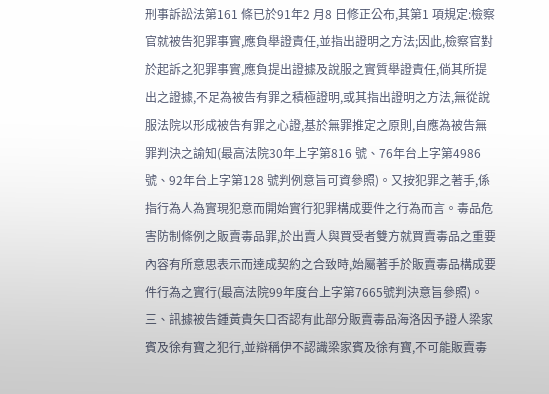刑事訴訟法第161 條已於91年2 月8 日修正公布,其第1 項規定:檢察官就被告犯罪事實,應負舉證責任,並指出證明之方法;因此,檢察官對於起訴之犯罪事實,應負提出證據及說服之實質舉證責任,倘其所提出之證據,不足為被告有罪之積極證明,或其指出證明之方法,無從說服法院以形成被告有罪之心證,基於無罪推定之原則,自應為被告無罪判決之諭知(最高法院30年上字第816 號、76年台上字第4986號、92年台上字第128 號判例意旨可資參照)。又按犯罪之著手,係指行為人為實現犯意而開始實行犯罪構成要件之行為而言。毒品危害防制條例之販賣毒品罪,於出賣人與買受者雙方就買賣毒品之重要內容有所意思表示而達成契約之合致時,始屬著手於販賣毒品構成要件行為之實行(最高法院99年度台上字第7665號判決意旨參照)。
三、訊據被告鍾黃貴矢口否認有此部分販賣毒品海洛因予證人梁家賓及徐有寶之犯行,並辯稱伊不認識梁家賓及徐有寶,不可能販賣毒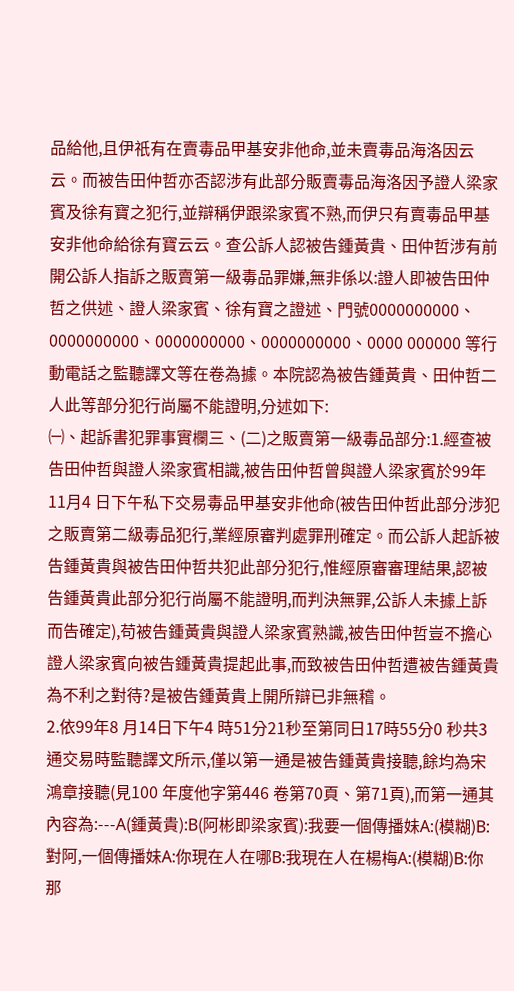品給他,且伊祇有在賣毒品甲基安非他命,並未賣毒品海洛因云云。而被告田仲哲亦否認涉有此部分販賣毒品海洛因予證人梁家賓及徐有寶之犯行,並辯稱伊跟梁家賓不熟,而伊只有賣毒品甲基安非他命給徐有寶云云。查公訴人認被告鍾黃貴、田仲哲涉有前開公訴人指訴之販賣第一級毒品罪嫌,無非係以:證人即被告田仲哲之供述、證人梁家賓、徐有寶之證述、門號0000000000、0000000000、0000000000、0000000000、0000 000000 等行動電話之監聽譯文等在卷為據。本院認為被告鍾黃貴、田仲哲二人此等部分犯行尚屬不能證明,分述如下:
㈠、起訴書犯罪事實欄三、(二)之販賣第一級毒品部分:1.經查被告田仲哲與證人梁家賓相識,被告田仲哲曾與證人梁家賓於99年11月4 日下午私下交易毒品甲基安非他命(被告田仲哲此部分涉犯之販賣第二級毒品犯行,業經原審判處罪刑確定。而公訴人起訴被告鍾黃貴與被告田仲哲共犯此部分犯行,惟經原審審理結果,認被告鍾黃貴此部分犯行尚屬不能證明,而判決無罪,公訴人未據上訴而告確定),苟被告鍾黃貴與證人梁家賓熟識,被告田仲哲豈不擔心證人梁家賓向被告鍾黃貴提起此事,而致被告田仲哲遭被告鍾黃貴為不利之對待?是被告鍾黃貴上開所辯已非無稽。
2.依99年8 月14日下午4 時51分21秒至第同日17時55分0 秒共3 通交易時監聽譯文所示,僅以第一通是被告鍾黃貴接聽,餘均為宋鴻章接聽(見100 年度他字第446 卷第70頁、第71頁),而第一通其內容為:---A(鍾黃貴):B(阿彬即梁家賓):我要一個傳播妹A:(模糊)B:對阿,一個傳播妹A:你現在人在哪B:我現在人在楊梅A:(模糊)B:你那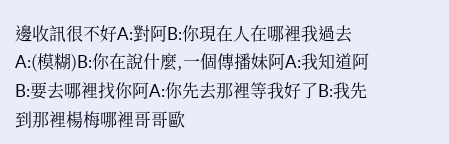邊收訊很不好A:對阿B:你現在人在哪裡我過去A:(模糊)B:你在說什麼,一個傳播妹阿A:我知道阿B:要去哪裡找你阿A:你先去那裡等我好了B:我先到那裡楊梅哪裡哥哥歐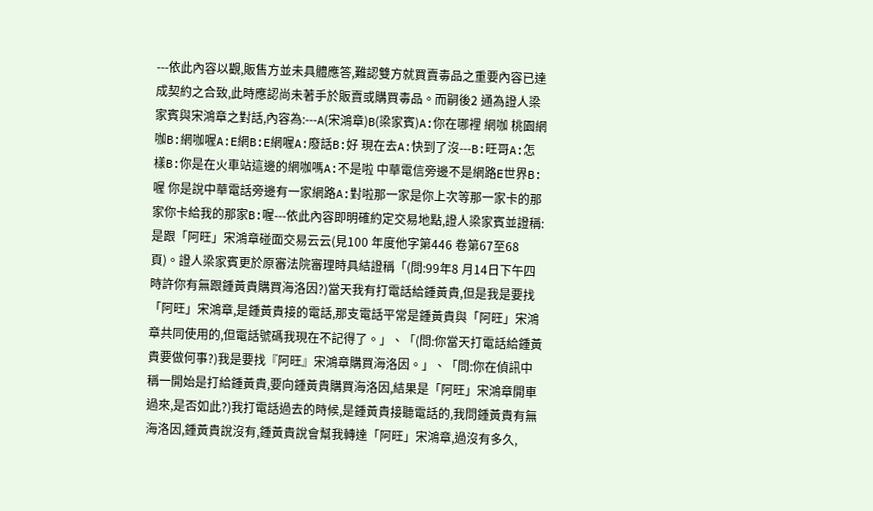---依此內容以觀,販售方並未具體應答,難認雙方就買賣毒品之重要內容已達成契約之合致,此時應認尚未著手於販賣或購買毒品。而嗣後2 通為證人梁家賓與宋鴻章之對話,內容為:---A(宋鴻章)B(梁家賓)A:你在哪裡 網咖 桃園網咖B:網咖喔A:E網B:E網喔A:廢話B:好 現在去A:快到了沒---B:旺哥A:怎樣B:你是在火車站這邊的網咖嗎A:不是啦 中華電信旁邊不是網路E世界B:喔 你是說中華電話旁邊有一家網路A:對啦那一家是你上次等那一家卡的那家你卡給我的那家B:喔---依此內容即明確約定交易地點,證人梁家賓並證稱:是跟「阿旺」宋鴻章碰面交易云云(見100 年度他字第446 卷第67至68頁)。證人梁家賓更於原審法院審理時具結證稱「(問:99年8 月14日下午四時許你有無跟鍾黃貴購買海洛因?)當天我有打電話給鍾黃貴,但是我是要找「阿旺」宋鴻章,是鍾黃貴接的電話,那支電話平常是鍾黃貴與「阿旺」宋鴻章共同使用的,但電話號碼我現在不記得了。」、「(問:你當天打電話給鍾黃貴要做何事?)我是要找『阿旺』宋鴻章購買海洛因。」、「問:你在偵訊中稱一開始是打給鍾黃貴,要向鍾黃貴購買海洛因,結果是「阿旺」宋鴻章開車過來,是否如此?)我打電話過去的時候,是鍾黃貴接聽電話的,我問鍾黃貴有無海洛因,鍾黃貴說沒有,鍾黃貴說會幫我轉達「阿旺」宋鴻章,過沒有多久,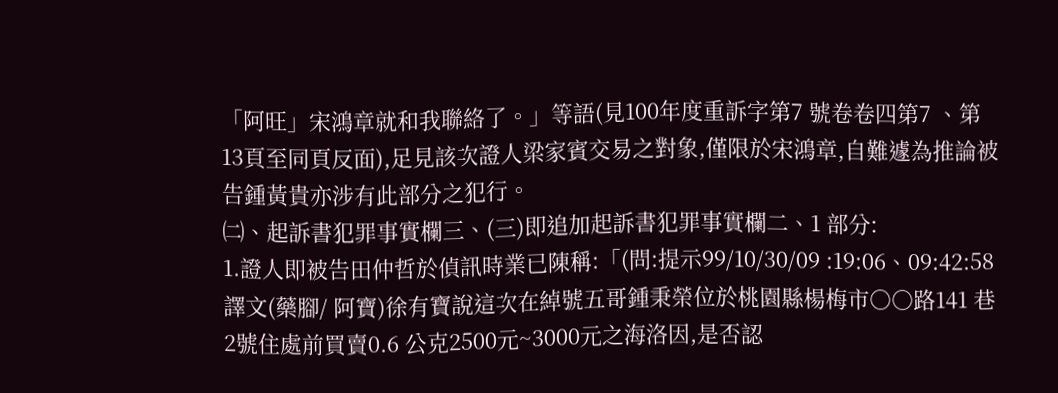「阿旺」宋鴻章就和我聯絡了。」等語(見100年度重訴字第7 號卷卷四第7 、第13頁至同頁反面),足見該次證人梁家賓交易之對象,僅限於宋鴻章,自難遽為推論被告鍾黃貴亦涉有此部分之犯行。
㈡、起訴書犯罪事實欄三、(三)即追加起訴書犯罪事實欄二、1 部分:
1.證人即被告田仲哲於偵訊時業已陳稱:「(問:提示99/10/30/09 :19:06、09:42:58譯文(藥腳/ 阿寶)徐有寶說這次在綽號五哥鍾秉榮位於桃園縣楊梅市○○路141 巷2號住處前買賣0.6 公克2500元~3000元之海洛因,是否認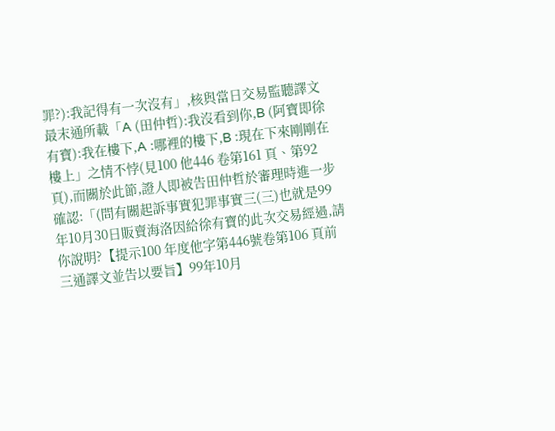罪?):我記得有一次沒有」,核與當日交易監聽譯文最末通所載「A (田仲哲):我沒看到你,B (阿寶即徐有寶):我在樓下,A :哪裡的樓下,B :現在下來剛剛在樓上」之情不悖(見100 他446 卷第161 頁、第92頁),而關於此節,證人即被告田仲哲於審理時進一步確認:「(問有關起訴事實犯罪事實三(三)也就是99年10月30日販賣海洛因給徐有寶的此次交易經過,請你說明?【提示100 年度他字第446號卷第106 頁前三通譯文並告以要旨】99年10月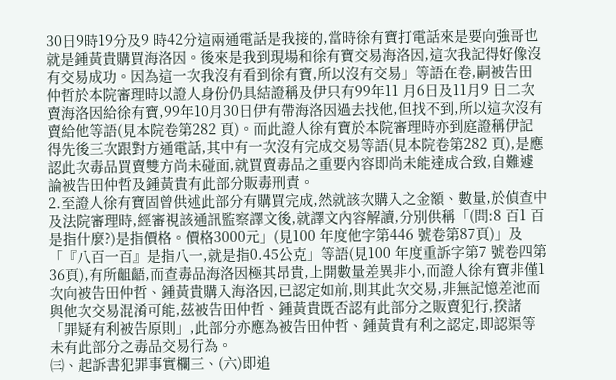30日9時19分及9 時42分這兩通電話是我接的,當時徐有寶打電話來是要向強哥也就是鍾黃貴購買海洛因。後來是我到現場和徐有寶交易海洛因,這次我記得好像沒有交易成功。因為這一次我沒有看到徐有寶,所以沒有交易」等語在卷,嗣被告田仲哲於本院審理時以證人身份仍具結證稱及伊只有99年11 月6日及11月9 日二次賣海洛因給徐有寶,99年10月30日伊有帶海洛因過去找他,但找不到,所以這次沒有賣給他等語(見本院卷第282 頁)。而此證人徐有寶於本院審理時亦到庭證稱伊記得先後三次跟對方通電話,其中有一次沒有完成交易等語(見本院卷第282 頁),是應認此次毒品買賣雙方尚未碰面,就買賣毒品之重要內容即尚未能達成合致,自難遽論被告田仲哲及鍾黃貴有此部分販毒刑責。
2.至證人徐有寶固曾供述此部分有購買完成,然就該次購入之金額、數量,於偵查中及法院審理時,經審視該通訊監察譯文後,就譯文內容解讀,分別供稱「(問:8 百1 百是指什麼?)是指價格。價格3000元」(見100 年度他字第446 號卷第87頁)」及「『八百一百』是指八一,就是指0.45公克」等語(見100 年度重訴字第7 號卷四第36頁),有所齟齬,而查毒品海洛因極其昂貴,上開數量差異非小,而證人徐有寶非僅1 次向被告田仲哲、鍾黃貴購入海洛因,已認定如前,則其此次交易,非無記憶差池而與他次交易混淆可能,茲被告田仲哲、鍾黃貴既否認有此部分之販賣犯行,揆諸「罪疑有利被告原則」,此部分亦應為被告田仲哲、鍾黃貴有利之認定,即認渠等未有此部分之毒品交易行為。
㈢、起訴書犯罪事實欄三、(六)即追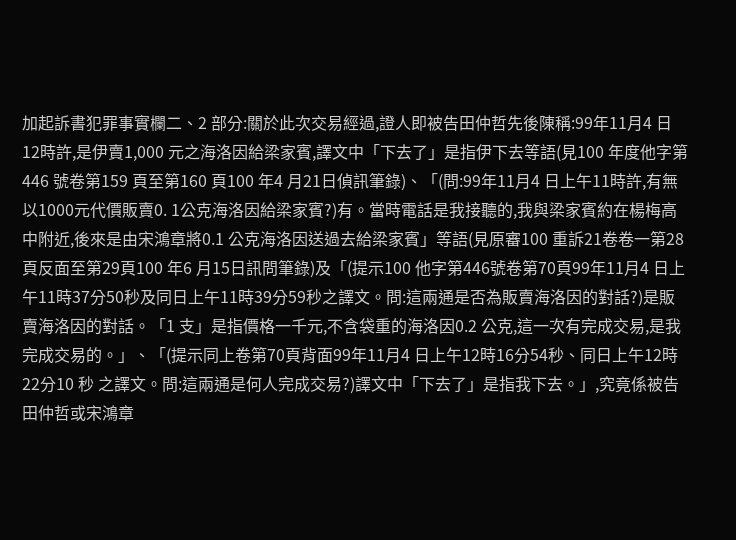加起訴書犯罪事實欄二、2 部分:關於此次交易經過,證人即被告田仲哲先後陳稱:99年11月4 日12時許,是伊賣1,000 元之海洛因給梁家賓,譯文中「下去了」是指伊下去等語(見100 年度他字第446 號卷第159 頁至第160 頁100 年4 月21日偵訊筆錄)、「(問:99年11月4 日上午11時許,有無以1000元代價販賣0. 1公克海洛因給梁家賓?)有。當時電話是我接聽的,我與梁家賓約在楊梅高中附近,後來是由宋鴻章將0.1 公克海洛因送過去給梁家賓」等語(見原審100 重訴21卷卷一第28頁反面至第29頁100 年6 月15日訊問筆錄)及「(提示100 他字第446號卷第70頁99年11月4 日上午11時37分50秒及同日上午11時39分59秒之譯文。問:這兩通是否為販賣海洛因的對話?)是販賣海洛因的對話。「1 支」是指價格一千元,不含袋重的海洛因0.2 公克,這一次有完成交易,是我完成交易的。」、「(提示同上卷第70頁背面99年11月4 日上午12時16分54秒、同日上午12時22分10 秒 之譯文。問:這兩通是何人完成交易?)譯文中「下去了」是指我下去。」,究竟係被告田仲哲或宋鴻章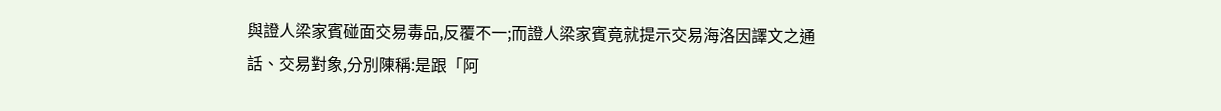與證人梁家賓碰面交易毒品,反覆不一;而證人梁家賓竟就提示交易海洛因譯文之通話、交易對象,分別陳稱:是跟「阿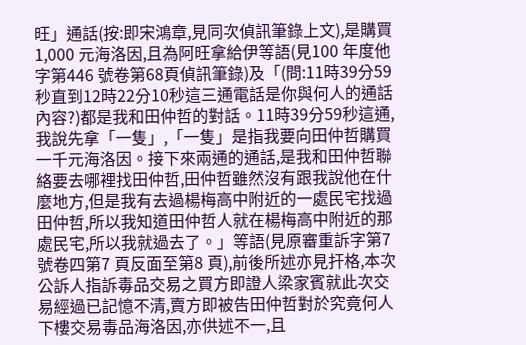旺」通話(按:即宋鴻章,見同次偵訊筆錄上文),是購買1,000 元海洛因,且為阿旺拿給伊等語(見100 年度他字第446 號卷第68頁偵訊筆錄)及「(問:11時39分59秒直到12時22分10秒這三通電話是你與何人的通話內容?)都是我和田仲哲的對話。11時39分59秒這通,我說先拿「一隻」,「一隻」是指我要向田仲哲購買一千元海洛因。接下來兩通的通話,是我和田仲哲聯絡要去哪裡找田仲哲,田仲哲雖然沒有跟我說他在什麼地方,但是我有去過楊梅高中附近的一處民宅找過田仲哲,所以我知道田仲哲人就在楊梅高中附近的那處民宅,所以我就過去了。」等語(見原審重訴字第7 號卷四第7 頁反面至第8 頁),前後所述亦見扞格,本次公訴人指訴毒品交易之買方即證人梁家賓就此次交易經過已記憶不清,賣方即被告田仲哲對於究竟何人下樓交易毒品海洛因,亦供述不一,且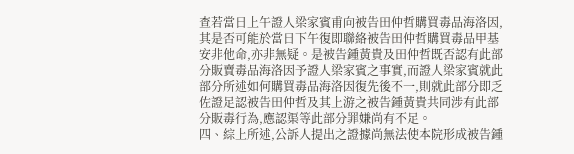查若當日上午證人梁家賓甫向被告田仲哲購買毒品海洛因,其是否可能於當日下午復即聯絡被告田仲哲購買毒品甲基安非他命,亦非無疑。是被告鍾黃貴及田仲哲既否認有此部分販賣毒品海洛因予證人梁家賓之事實,而證人梁家賓就此部分所述如何購買毒品海洛因復先後不一,則就此部分即乏佐證足認被告田仲哲及其上游之被告鍾黃貴共同涉有此部分販毒行為,應認渠等此部分罪嫌尚有不足。
四、綜上所述,公訴人提出之證據尚無法使本院形成被告鍾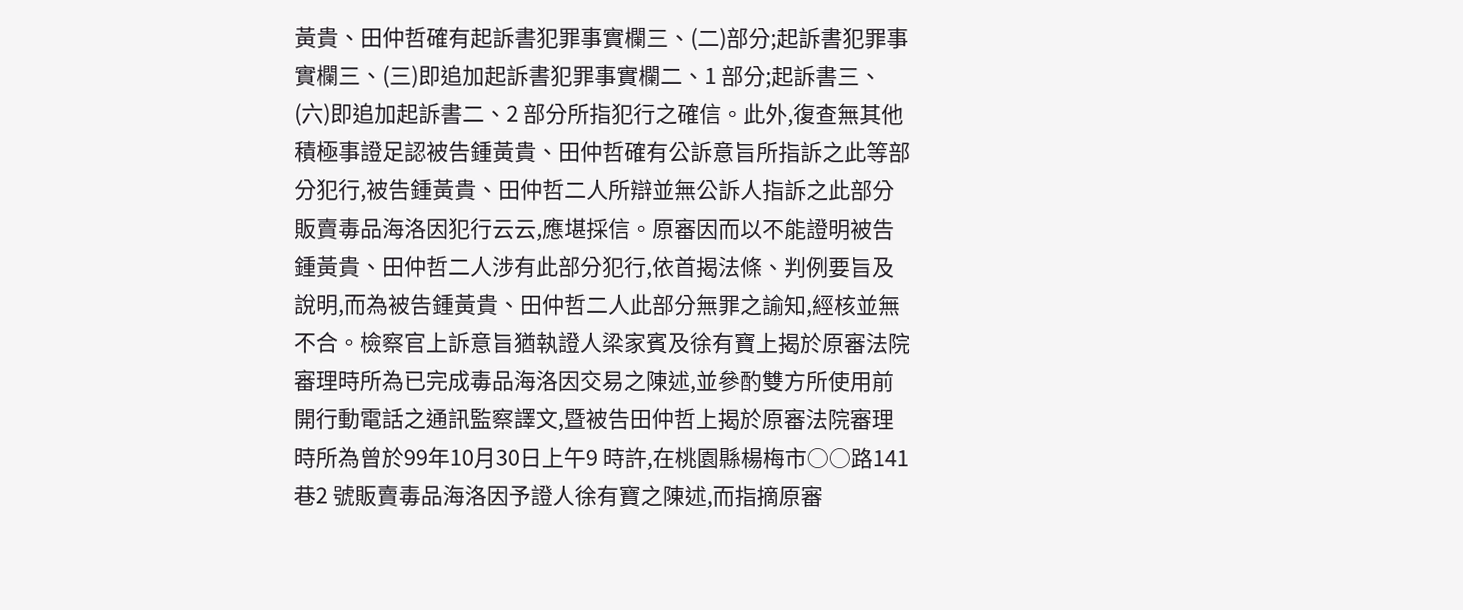黃貴、田仲哲確有起訴書犯罪事實欄三、(二)部分;起訴書犯罪事實欄三、(三)即追加起訴書犯罪事實欄二、1 部分;起訴書三、(六)即追加起訴書二、2 部分所指犯行之確信。此外,復查無其他積極事證足認被告鍾黃貴、田仲哲確有公訴意旨所指訴之此等部分犯行,被告鍾黃貴、田仲哲二人所辯並無公訴人指訴之此部分販賣毒品海洛因犯行云云,應堪採信。原審因而以不能證明被告鍾黃貴、田仲哲二人涉有此部分犯行,依首揭法條、判例要旨及說明,而為被告鍾黃貴、田仲哲二人此部分無罪之諭知,經核並無不合。檢察官上訴意旨猶執證人梁家賓及徐有寶上揭於原審法院審理時所為已完成毒品海洛因交易之陳述,並參酌雙方所使用前開行動電話之通訊監察譯文,暨被告田仲哲上揭於原審法院審理時所為曾於99年10月30日上午9 時許,在桃園縣楊梅市○○路141 巷2 號販賣毒品海洛因予證人徐有寶之陳述,而指摘原審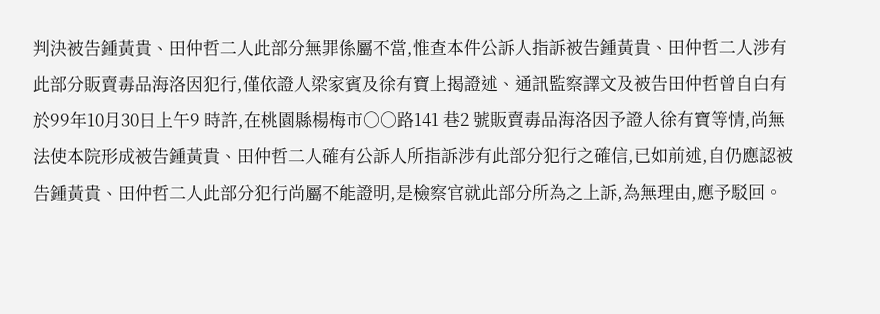判決被告鍾黃貴、田仲哲二人此部分無罪係屬不當,惟查本件公訴人指訴被告鍾黃貴、田仲哲二人涉有此部分販賣毒品海洛因犯行,僅依證人梁家賓及徐有寶上揭證述、通訊監察譯文及被告田仲哲曾自白有於99年10月30日上午9 時許,在桃園縣楊梅市○○路141 巷2 號販賣毒品海洛因予證人徐有寶等情,尚無法使本院形成被告鍾黃貴、田仲哲二人確有公訴人所指訴涉有此部分犯行之確信,已如前述,自仍應認被告鍾黃貴、田仲哲二人此部分犯行尚屬不能證明,是檢察官就此部分所為之上訴,為無理由,應予駁回。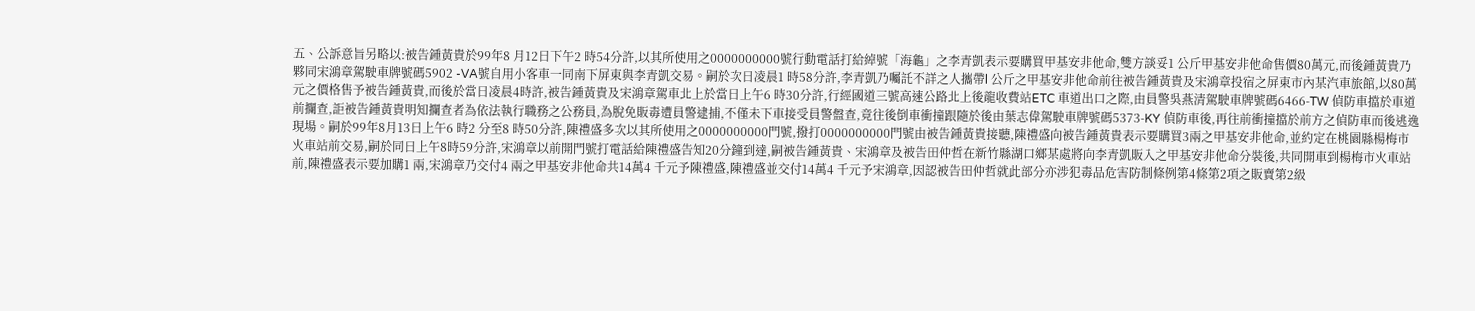五、公訴意旨另略以:被告鍾黃貴於99年8 月12日下午2 時54分許,以其所使用之0000000000號行動電話打給綽號「海龜」之李青凱表示要購買甲基安非他命,雙方談妥1 公斤甲基安非他命售價80萬元,而後鍾黃貴乃夥同宋鴻章駕駛車牌號碼5902 -VA號自用小客車一同南下屏東與李青凱交易。嗣於次日凌晨1 時58分許,李青凱乃囑託不詳之人攜帶l 公斤之甲基安非他命前往被告鍾黃貴及宋鴻章投宿之屏東市內某汽車旅館,以80萬元之價格售予被告鍾黃貴,而後於當日凌晨4時許,被告鍾黃貴及宋鴻章駕車北上於當日上午6 時30分許,行經國道三號高速公路北上後龍收費站ETC 車道出口之際,由員警吳燕清駕駛車牌號碼6466-TW 偵防車擋於車道前攔查,詎被告鍾黃貴明知攔查者為依法執行職務之公務員,為脫免販毒遭員警逮捕,不僅未下車接受員警盤查,竟往後倒車衝撞跟隨於後由葉志偉駕駛車牌號碼5373-KY 偵防車後,再往前衝撞擋於前方之偵防車而後逃逸現場。嗣於99年8月13日上午6 時2 分至8 時50分許,陳禮盛多次以其所使用之0000000000門號,撥打0000000000門號由被告鍾黃貴接聽,陳禮盛向被告鍾黃貴表示要購買3兩之甲基安非他命,並約定在桃園縣楊梅市火車站前交易,嗣於同日上午8時59分許,宋鴻章以前開門號打電話給陳禮盛告知20分鐘到達,嗣被告鍾黃貴、宋鴻章及被告田仲哲在新竹縣湖口鄉某處將向李青凱販入之甲基安非他命分裝後,共同開車到楊梅市火車站前,陳禮盛表示要加購1 兩,宋鴻章乃交付4 兩之甲基安非他命共14萬4 千元予陳禮盛,陳禮盛並交付14萬4 千元予宋鴻章,因認被告田仲哲就此部分亦涉犯毒品危害防制條例第4條第2項之販賣第2級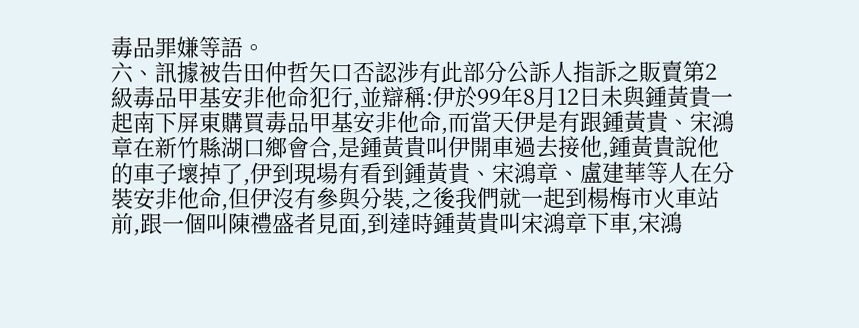毒品罪嫌等語。
六、訊據被告田仲哲矢口否認涉有此部分公訴人指訴之販賣第2級毒品甲基安非他命犯行,並辯稱:伊於99年8月12日未與鍾黃貴一起南下屏東購買毒品甲基安非他命,而當天伊是有跟鍾黃貴、宋鴻章在新竹縣湖口鄉會合,是鍾黃貴叫伊開車過去接他,鍾黃貴說他的車子壞掉了,伊到現場有看到鍾黃貴、宋鴻章、盧建華等人在分裝安非他命,但伊沒有參與分裝,之後我們就一起到楊梅市火車站前,跟一個叫陳禮盛者見面,到達時鍾黃貴叫宋鴻章下車,宋鴻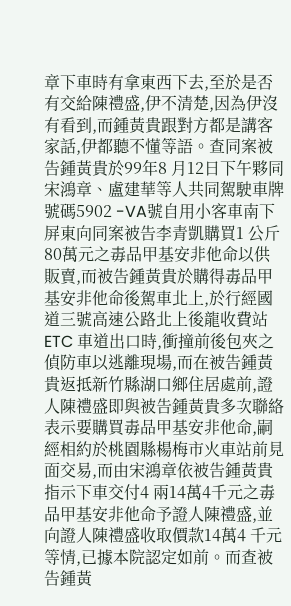章下車時有拿東西下去,至於是否有交給陳禮盛,伊不清楚,因為伊沒有看到,而鍾黃貴跟對方都是講客家話,伊都聽不懂等語。查同案被告鍾黃貴於99年8 月12日下午夥同宋鴻章、盧建華等人共同駕駛車牌號碼5902 -VA號自用小客車南下屏東向同案被告李青凱購買1 公斤80萬元之毒品甲基安非他命以供販賣,而被告鍾黃貴於購得毒品甲基安非他命後駕車北上,於行經國道三號高速公路北上後龍收費站ETC 車道出口時,衝撞前後包夾之偵防車以逃離現場,而在被告鍾黃貴返抵新竹縣湖口鄉住居處前,證人陳禮盛即與被告鍾黃貴多次聯絡表示要購買毒品甲基安非他命,嗣經相約於桃園縣楊梅市火車站前見面交易,而由宋鴻章依被告鍾黃貴指示下車交付4 兩14萬4千元之毒品甲基安非他命予證人陳禮盛,並向證人陳禮盛收取價款14萬4 千元等情,已據本院認定如前。而查被告鍾黃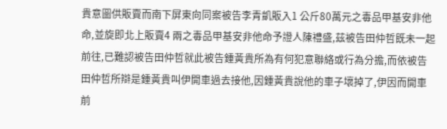貴意圖供販賣而南下屏東向同案被告李青凱販入1 公斤80萬元之毒品甲基安非他命,並旋即北上販賣4 兩之毒品甲基安非他命予證人陳禮盛,茲被告田仲哲既未一起前往,已難認被告田仲哲就此被告鍾黃貴所為有何犯意聯絡或行為分擔,而依被告田仲哲所辯是鍾黃貴叫伊開車過去接他,因鍾黃貴說他的車子壞掉了,伊因而開車前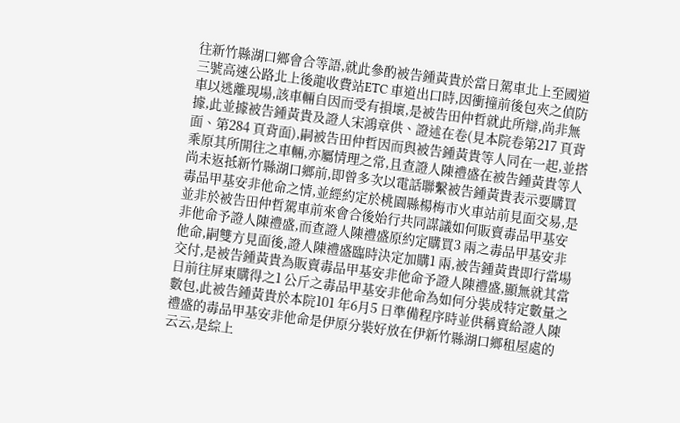往新竹縣湖口鄉會合等語,就此參酌被告鍾黃貴於當日駕車北上至國道三號高速公路北上後龍收費站ETC 車道出口時,因衝撞前後包夾之偵防車以逃離現場,該車輛自因而受有損壞,是被告田仲哲就此所辯,尚非無據,此並據被告鍾黃貴及證人宋鴻章供、證述在卷(見本院卷第217 頁背面、第284 頁背面),嗣被告田仲哲因而與被告鍾黃貴等人同在一起,並搭乘原其所開往之車輛,亦屬情理之常,且查證人陳禮盛在被告鍾黃貴等人尚未返抵新竹縣湖口鄉前,即曾多次以電話聯繫被告鍾黃貴表示要購買毒品甲基安非他命之情,並經約定於桃園縣楊梅市火車站前見面交易,是並非於被告田仲哲駕車前來會合後始行共同謀議如何販賣毒品甲基安非他命予證人陳禮盛,而查證人陳禮盛原約定購買3 兩之毒品甲基安非他命,嗣雙方見面後,證人陳禮盛臨時決定加購1 兩,被告鍾黃貴即行當場交付,是被告鍾黃貴為販賣毒品甲基安非他命予證人陳禮盛,顯無就其當日前往屏東購得之1 公斤之毒品甲基安非他命為如何分裝成特定數量之數包,此被告鍾黃貴於本院101 年6月5 日準備程序時並供稱賣給證人陳禮盛的毒品甲基安非他命是伊原分裝好放在伊新竹縣湖口鄉租屋處的云云,是綜上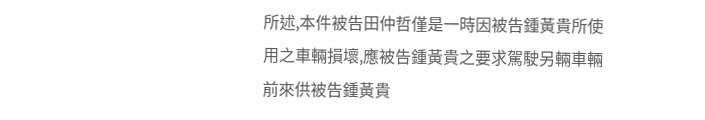所述,本件被告田仲哲僅是一時因被告鍾黃貴所使用之車輛損壞,應被告鍾黃貴之要求駕駛另輛車輛前來供被告鍾黃貴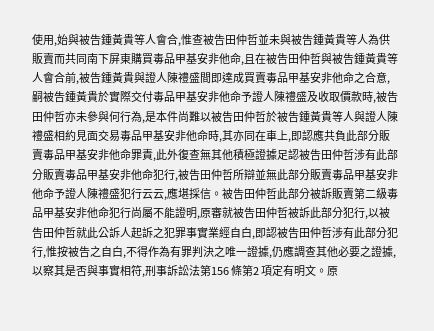使用,始與被告鍾黃貴等人會合,惟查被告田仲哲並未與被告鍾黃貴等人為供販賣而共同南下屏東購買毒品甲基安非他命,且在被告田仲哲與被告鍾黃貴等人會合前,被告鍾黃貴與證人陳禮盛間即達成買賣毒品甲基安非他命之合意,嗣被告鍾黃貴於實際交付毒品甲基安非他命予證人陳禮盛及收取價款時,被告田仲哲亦未參與何行為,是本件尚難以被告田仲哲於被告鍾黃貴等人與證人陳禮盛相約見面交易毒品甲基安非他命時,其亦同在車上,即認應共負此部分販賣毒品甲基安非他命罪責,此外復查無其他積極證據足認被告田仲哲涉有此部分販賣毒品甲基安非他命犯行,被告田仲哲所辯並無此部分販賣毒品甲基安非他命予證人陳禮盛犯行云云,應堪採信。被告田仲哲此部分被訴販賣第二級毒品甲基安非他命犯行尚屬不能證明,原審就被告田仲哲被訴此部分犯行,以被告田仲哲就此公訴人起訴之犯罪事實業經自白,即認被告田仲哲涉有此部分犯行,惟按被告之自白,不得作為有罪判決之唯一證據,仍應調查其他必要之證據,以察其是否與事實相符,刑事訴訟法第156 條第2 項定有明文。原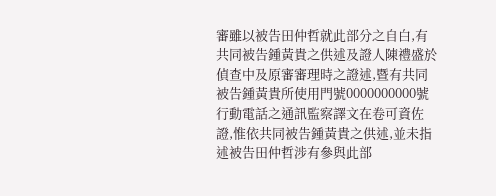審雖以被告田仲哲就此部分之自白,有共同被告鍾黃貴之供述及證人陳禮盛於偵查中及原審審理時之證述,暨有共同被告鍾黃貴所使用門號0000000000號行動電話之通訊監察譯文在卷可資佐證,惟依共同被告鍾黃貴之供述,並未指述被告田仲哲涉有參與此部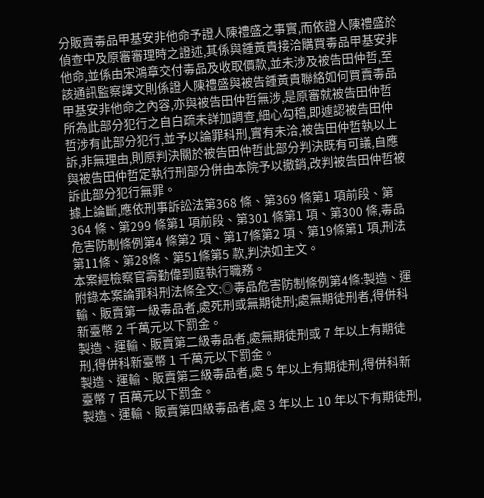分販賣毒品甲基安非他命予證人陳禮盛之事實,而依證人陳禮盛於偵查中及原審審理時之證述,其係與鍾黃貴接洽購買毒品甲基安非他命,並係由宋鴻章交付毒品及收取價款,並未涉及被告田仲哲,至該通訊監察譯文則係證人陳禮盛與被告鍾黃貴聯絡如何買賣毒品甲基安非他命之內容,亦與被告田仲哲無涉,是原審就被告田仲哲所為此部分犯行之自白疏未詳加調查,細心勾稽,即遽認被告田仲哲涉有此部分犯行,並予以論罪科刑,實有未洽,被告田仲哲執以上訴,非無理由,則原判決關於被告田仲哲此部分判決既有可議,自應與被告田仲哲定執行刑部分併由本院予以撤銷,改判被告田仲哲被訴此部分犯行無罪。
據上論斷,應依刑事訴訟法第368 條、第369 條第1 項前段、第364 條、第299 條第1 項前段、第301 條第1 項、第300 條,毒品危害防制條例第4 條第2 項、第17條第2 項、第19條第1 項,刑法第11條、第28條、第51條第5 款,判決如主文。
本案經檢察官壽勤偉到庭執行職務。
附錄本案論罪科刑法條全文:◎毒品危害防制條例第4條:製造、運輸、販賣第一級毒品者,處死刑或無期徒刑;處無期徒刑者,得併科新臺幣 2 千萬元以下罰金。
製造、運輸、販賣第二級毒品者,處無期徒刑或 7 年以上有期徒刑,得併科新臺幣 1 千萬元以下罰金。
製造、運輸、販賣第三級毒品者,處 5 年以上有期徒刑,得併科新臺幣 7 百萬元以下罰金。
製造、運輸、販賣第四級毒品者,處 3 年以上 10 年以下有期徒刑,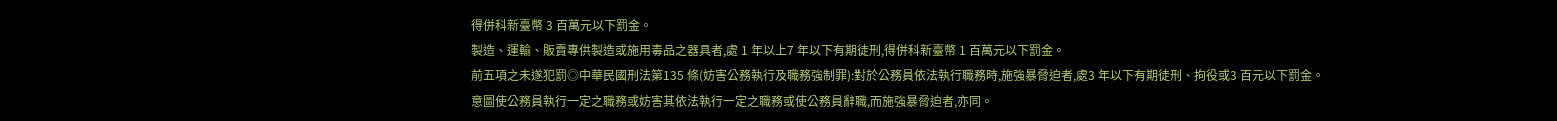得併科新臺幣 3 百萬元以下罰金。
製造、運輸、販賣專供製造或施用毒品之器具者,處 1 年以上7 年以下有期徒刑,得併科新臺幣 1 百萬元以下罰金。
前五項之未遂犯罰◎中華民國刑法第135 條(妨害公務執行及職務強制罪):對於公務員依法執行職務時,施強暴脅迫者,處3 年以下有期徒刑、拘役或3 百元以下罰金。
意圖使公務員執行一定之職務或妨害其依法執行一定之職務或使公務員辭職,而施強暴脅迫者,亦同。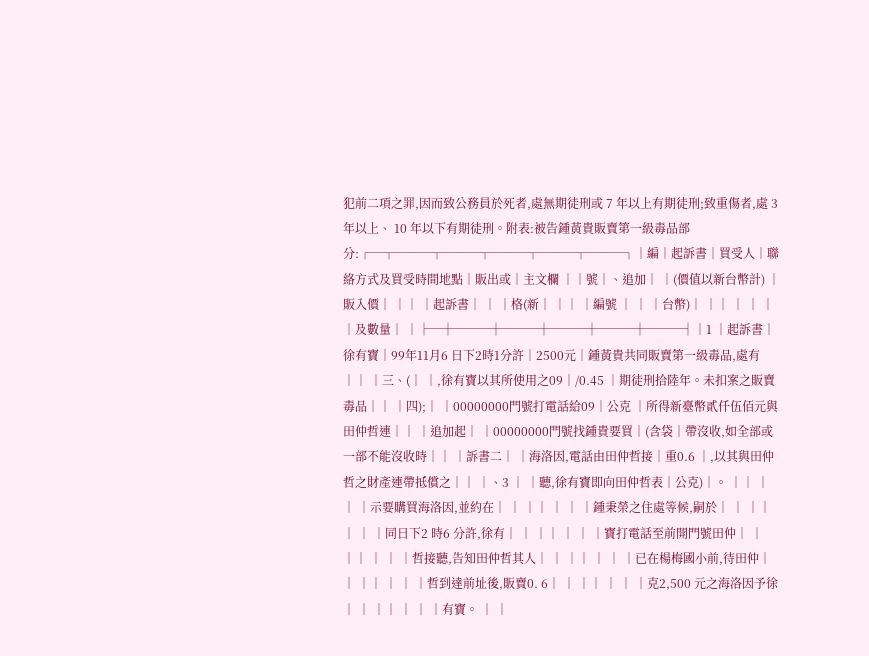犯前二項之罪,因而致公務員於死者,處無期徒刑或 7 年以上有期徒刑;致重傷者,處 3 年以上、 10 年以下有期徒刑。附表:被告鍾黃貴販賣第一級毒品部分:┌─┬───┬───┬───┬───┬───┐│編│起訴書│買受人│聯絡方式及買受時間地點│販出或│主文欄 ││號│、追加│ │(價值以新台幣計) │販入價│ ││ │起訴書│ │ │格(新│ ││ │編號 │ │ │台幣)│ ││ │ │ │ │及數量│ │├─┼───┼───┼───┼───┼───┤│1 │起訴書│徐有寶│99年11月6 日下2時1分許│2500元│鍾黃貴共同販賣第一級毒品,處有││ │三、(│ │,徐有寶以其所使用之09│/0.45 │期徒刑拾陸年。未扣案之販賣毒品││ │四);│ │00000000門號打電話給09│公克 │所得新臺幣貳仟伍佰元與田仲哲連││ │追加起│ │00000000門號找鍾貴要買│(含袋│帶沒收,如全部或一部不能沒收時││ │訴書二│ │海洛因,電話由田仲哲接│重0.6 │,以其與田仲哲之財產連帶抵償之││ │、3 │ │聽,徐有寶即向田仲哲表│公克)│。 ││ │ │ │示要購買海洛因,並約在│ │ ││ │ │ │鍾秉榮之住處等候,嗣於│ │ ││ │ │ │同日下2 時6 分許,徐有│ │ ││ │ │ │寶打電話至前開門號田仲│ │ ││ │ │ │哲接聽,告知田仲哲其人│ │ ││ │ │ │已在楊梅國小前,待田仲│ │ ││ │ │ │哲到達前址後,販賣0. 6│ │ ││ │ │ │克2,500 元之海洛因予徐│ │ ││ │ │ │有寶。 │ │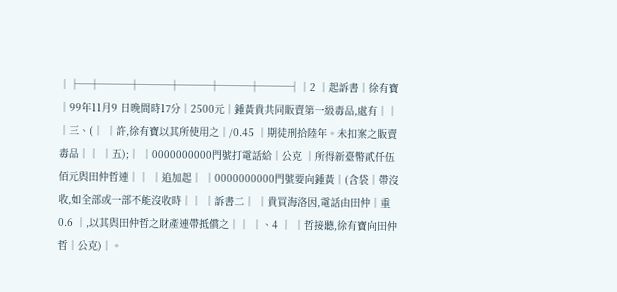│├─┼───┼───┼───┼───┼───┤│2 │起訴書│徐有寶│99年11月9 日晚間時17分│2500元│鍾黃貴共同販賣第一級毒品,處有││ │三、(│ │許,徐有寶以其所使用之│/0.45 │期徒刑拾陸年。未扣案之販賣毒品││ │五);│ │0000000000門號打電話給│公克 │所得新臺幣貳仟伍佰元與田仲哲連││ │追加起│ │0000000000門號要向鍾黃│(含袋│帶沒收,如全部或一部不能沒收時││ │訴書二│ │貴買海洛因,電話由田仲│重0.6 │,以其與田仲哲之財產連帶抵償之││ │、4 │ │哲接聽,徐有寶向田仲哲│公克)│。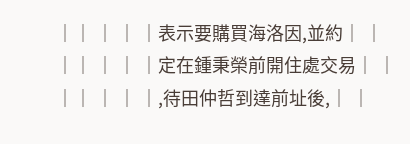││ │ │ │表示要購買海洛因,並約│ │ ││ │ │ │定在鍾秉榮前開住處交易│ │ ││ │ │ │,待田仲哲到達前址後,│ │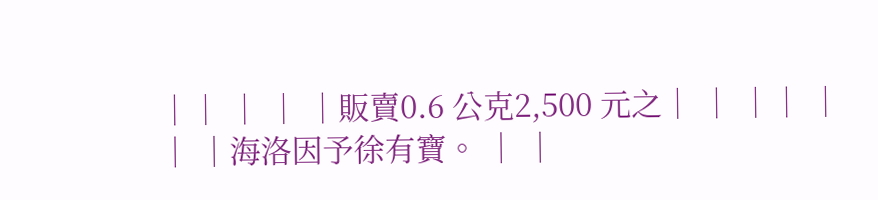││ │ │ │販賣0.6 公克2,500 元之│ │ ││ │ │ │海洛因予徐有寶。 │ │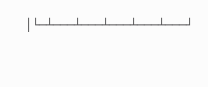│└─┴───┴───┴───┴───┴───┘